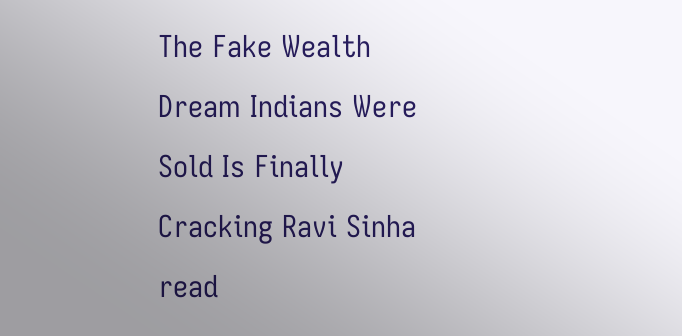The Fake Wealth Dream Indians Were Sold Is Finally Cracking Ravi Sinha
read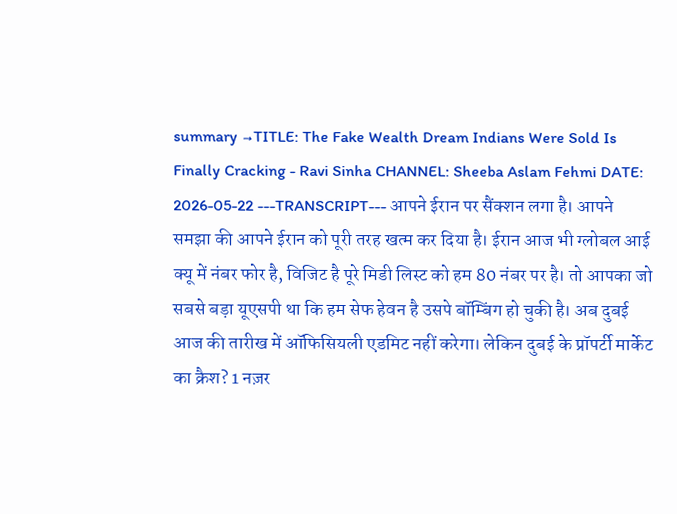summary →TITLE: The Fake Wealth Dream Indians Were Sold Is Finally Cracking - Ravi Sinha CHANNEL: Sheeba Aslam Fehmi DATE: 2026-05-22 ---TRANSCRIPT--- आपने ईरान पर सैंक्शन लगा है। आपने समझा की आपने ईरान को पूरी तरह खत्म कर दिया है। ईरान आज भी ग्लोबल आई क्यू में नंबर फोर है, विजिट है पूरे मिडी लिस्ट को हम 80 नंबर पर है। तो आपका जो सबसे बड़ा यूएसपी था कि हम सेफ हेवन है उसपे बॉम्बिंग हो चुकी है। अब दुबई आज की तारीख में ऑफिसियली एडमिट नहीं करेगा। लेकिन दुबई के प्रॉपर्टी मार्केट का क्रैश? 1 नज़र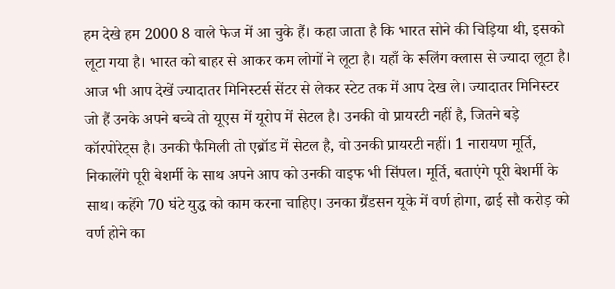हम देखे हम 2000 8 वाले फेज में आ चुके हैं। कहा जाता है कि भारत सोने की चिड़िया थी, इसको लूटा गया है। भारत को बाहर से आकर कम लोगों ने लूटा है। यहाँ के रूलिंग क्लास से ज्यादा लूटा है। आज भी आप देखें ज्यादातर मिनिस्टर्स सेंटर से लेकर स्टेट तक में आप देख ले। ज्यादातर मिनिस्टर जो हैं उनके अपने बच्चे तो यूएस में यूरोप में सेटल है। उनकी वो प्रायरटी नहीं है, जितने बड़े कॉरपोरेट्स है। उनकी फैमिली तो एब्रॉड में सेटल है, वो उनकी प्रायरटी नहीं। 1 नारायण मूर्ति, निकालेंगे पूरी बेशर्मी के साथ अपने आप को उनकी वाइफ भी सिंपल। मूर्ति, बताएंगे पूरी बेशर्मी के साथ। कहेंगे 70 घंटे युद्ध को काम करना चाहिए। उनका ग्रैंडसन यूके में वर्ण होगा, ढाई सौ करोड़ को वर्ण होने का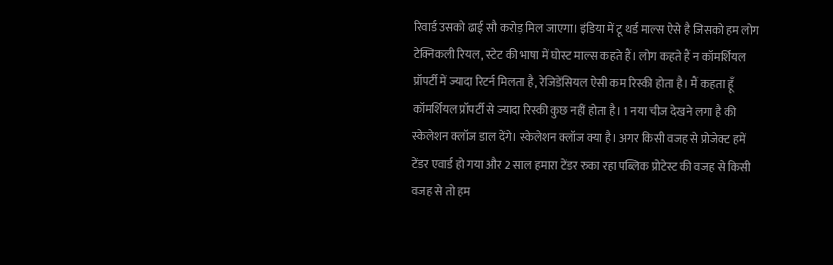रिवार्ड उसको ढाई सौ करोड़ मिल जाएगा। इंडिया में टू थर्ड माल्स ऐसे है जिसको हम लोग टेक्निकली रियल, स्टेट की भाषा में घोस्ट माल्स कहते हैं। लोग कहते हैं न कॉमर्शियल प्रॉपर्टी में ज्यादा रिटर्न मिलता है, रेजिडेंसियल ऐसी कम रिस्की होता है। मैं कहता हूँ कॉमर्शियल प्रॉपर्टी से ज्यादा रिस्की कुछ नहीं होता है। 1 नया चीज देखने लगा है की स्केलेशन क्लॉज डाल देंगे। स्केलेशन क्लॉज क्या है। अगर किसी वजह से प्रोजेक्ट हमें टेंडर एवार्ड हो गया और 2 साल हमारा टेंडर रुका रहा पब्लिक प्रोटेस्ट की वजह से किसी वजह से तो हम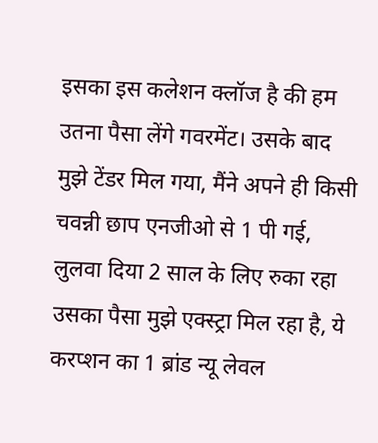इसका इस कलेशन क्लॉज है की हम उतना पैसा लेंगे गवरमेंट। उसके बाद मुझे टेंडर मिल गया, मैंने अपने ही किसी चवन्नी छाप एनजीओ से 1 पी गई, लुलवा दिया 2 साल के लिए रुका रहा उसका पैसा मुझे एक्स्ट्रा मिल रहा है, ये करप्शन का 1 ब्रांड न्यू लेवल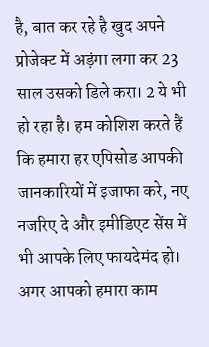है, बात कर रहे है खुद अपने प्रोजेक्ट में अड़ंगा लगा कर 23 साल उसको डिले करा। 2 ये भी हो रहा है। हम कोशिश करते हैं कि हमारा हर एपिसोड आपकी जानकारियों में इजाफा करे, नए नजरिए दे और इमीडिएट सेंस में भी आपके लिए फायदेमंद हो। अगर आपको हमारा काम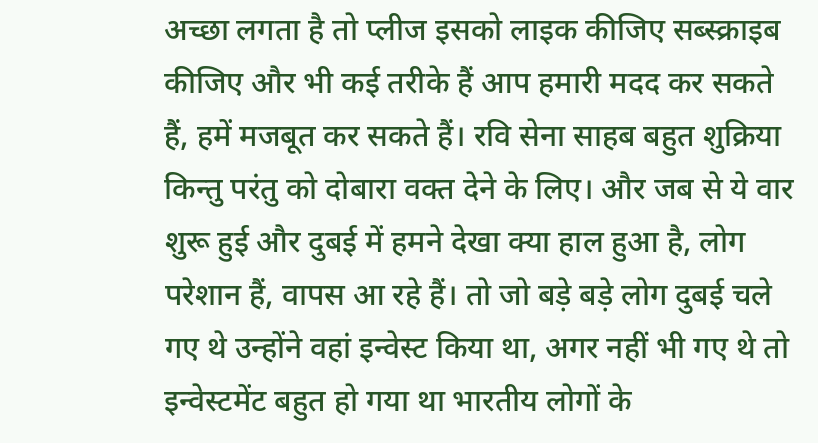अच्छा लगता है तो प्लीज इसको लाइक कीजिए सब्स्क्राइब कीजिए और भी कई तरीके हैं आप हमारी मदद कर सकते हैं, हमें मजबूत कर सकते हैं। रवि सेना साहब बहुत शुक्रिया किन्तु परंतु को दोबारा वक्त देने के लिए। और जब से ये वार शुरू हुई और दुबई में हमने देखा क्या हाल हुआ है, लोग परेशान हैं, वापस आ रहे हैं। तो जो बड़े बड़े लोग दुबई चले गए थे उन्होंने वहां इन्वेस्ट किया था, अगर नहीं भी गए थे तो इन्वेस्टमेंट बहुत हो गया था भारतीय लोगों के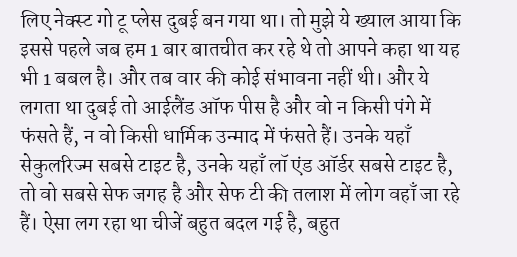लिए नेक्स्ट गो टू प्लेस दुबई बन गया था। तो मुझे ये ख्याल आया कि इससे पहले जब हम 1 बार बातचीत कर रहे थे तो आपने कहा था यह भी 1 बबल है। और तब वार की कोई संभावना नहीं थी। और ये लगता था दुबई तो आईलैंड ऑफ पीस है और वो न किसी पंगे में फंसते हैं, न वो किसी धार्मिक उन्माद में फंसते हैं। उनके यहाँ सेकुलरिज्म सबसे टाइट है, उनके यहाँ लॉ एंड ऑर्डर सबसे टाइट है, तो वो सबसे सेफ जगह है और सेफ टी की तलाश में लोग वहाँ जा रहे हैं। ऐसा लग रहा था चीजें बहुत बदल गई है, बहुत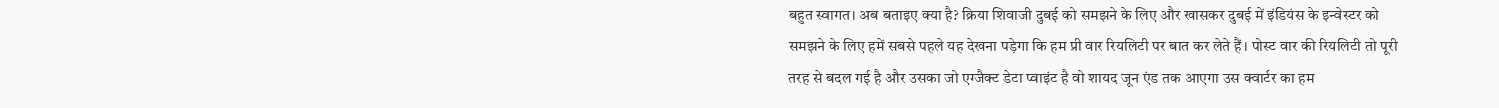बहुत स्वागत। अब बताइए क्या है? क्रिया शिवाजी दुबई को समझने के लिए और खासकर दुबई में इंडियंस के इन्वेस्टर को समझने के लिए हमें सबसे पहले यह देखना पड़ेगा कि हम प्री वार रियलिटी पर बात कर लेते हैं। पोस्ट वार की रियलिटी तो पूरी तरह से बदल गई है और उसका जो एग्जैक्ट डेटा प्वाइंट है वो शायद जून एंड तक आएगा उस क्वार्टर का हम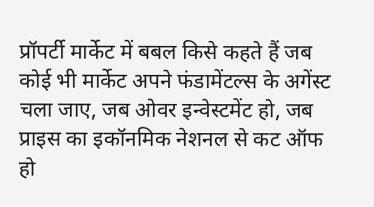प्रॉपर्टी मार्केट में बबल किसे कहते हैं जब कोई भी मार्केट अपने फंडामेंटल्स के अगेंस्ट चला जाए, जब ओवर इन्वेस्टमेंट हो, जब प्राइस का इकॉनमिक नेशनल से कट ऑफ हो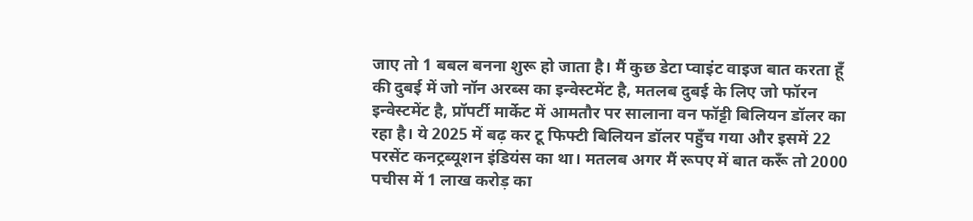जाए तो 1 बबल बनना शुरू हो जाता है। मैं कुछ डेटा प्वाइंट वाइज बात करता हूँ की दुबई में जो नॉन अरब्स का इन्वेस्टमेंट है, मतलब दुबई के लिए जो फॉरन इन्वेस्टमेंट है, प्रॉपर्टी मार्केट में आमतौर पर सालाना वन फॉट्टी बिलियन डॉलर का रहा है। ये 2025 में बढ़ कर टू फिफ्टी बिलियन डॉलर पहुँच गया और इसमें 22 परसेंट कनट्रब्यूशन इंडियंस का था। मतलब अगर मैं रूपए में बात करूँ तो 2000 पचीस में 1 लाख करोड़ का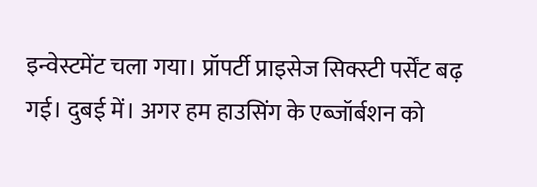इन्वेस्टमेंट चला गया। प्रॉपर्टी प्राइसेज सिक्स्टी पर्सेंट बढ़ गई। दुबई में। अगर हम हाउसिंग के एब्जॉर्बशन को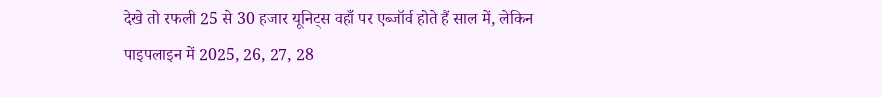देखे तो रफली 25 से 30 हजार यूनिट्स वहाँ पर एब्जॉर्व होते हैं साल में, लेकिन पाइपलाइन में 2025, 26, 27, 28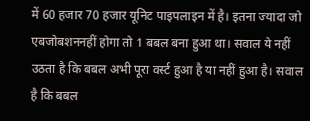में 60 हजार 70 हजार यूनिट पाइपलाइन में है। इतना ज्यादा जो एबजोबशननहीं होगा तो 1 बबल बना हुआ था। सवाल ये नहीं उठता है कि बबल अभी पूरा वर्स्ट हुआ है या नहीं हुआ है। सवाल है कि बबल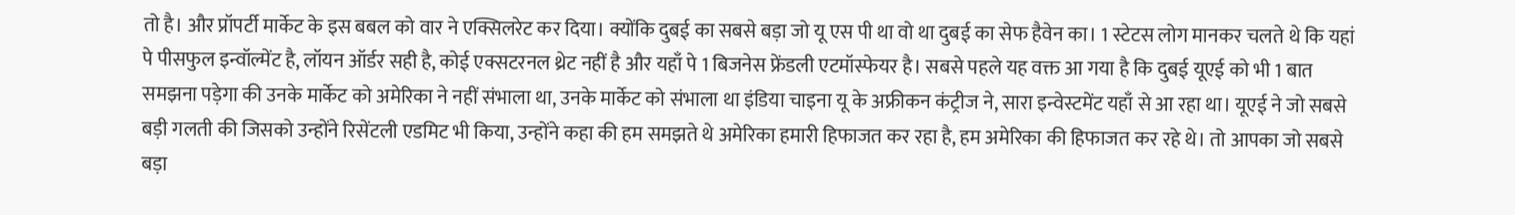तो है। और प्रॉपर्टी मार्केट के इस बबल को वार ने एक्सिलरेट कर दिया। क्योंकि दुबई का सबसे बड़ा जो यू एस पी था वो था दुबई का सेफ हैवेन का। 1 स्टेटस लोग मानकर चलते थे कि यहां पे पीसफुल इन्वॉल्मेंट है, लॉयन ऑर्डर सही है, कोई एक्सटरनल थ्रेट नहीं है और यहाँ पे 1 बिजनेस फ्रेंडली एटमॉस्फेयर है। सबसे पहले यह वक्त आ गया है कि दुबई यूएई को भी 1 बात समझना पड़ेगा की उनके मार्केट को अमेरिका ने नहीं संभाला था, उनके मार्केट को संभाला था इंडिया चाइना यू के अफ्रीकन कंट्रीज ने, सारा इन्वेस्टमेंट यहाँ से आ रहा था। यूएई ने जो सबसे बड़ी गलती की जिसको उन्होंने रिसेंटली एडमिट भी किया, उन्होंने कहा की हम समझते थे अमेरिका हमारी हिफाजत कर रहा है, हम अमेरिका की हिफाजत कर रहे थे। तो आपका जो सबसे बड़ा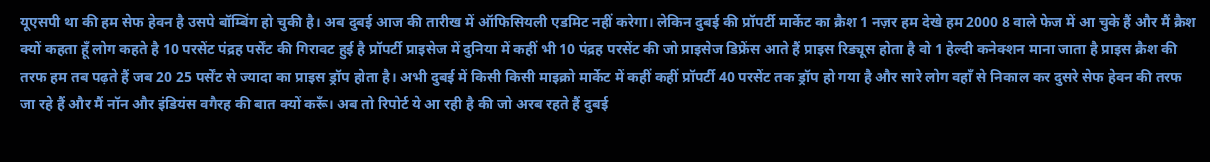यूएसपी था की हम सेफ हेवन है उसपे बॉम्बिंग हो चुकी है। अब दुबई आज की तारीख में ऑफिसियली एडमिट नहीं करेगा। लेकिन दुबई की प्रॉपर्टी मार्केट का क्रैश 1 नज़र हम देखे हम 2000 8 वाले फेज में आ चुके हैं और मैं क्रैश क्यों कहता हूँ लोग कहते है 10 परसेंट पंद्रह पर्सेंट की गिरावट हुई है प्रॉपर्टी प्राइसेज में दुनिया में कहीं भी 10 पंद्रह परसेंट की जो प्राइसेज डिफ्रेंस आते हैं प्राइस रिड्यूस होता है वो 1 हेल्दी कनेक्शन माना जाता है प्राइस क्रैश की तरफ हम तब पढ़ते हैं जब 20 25 पर्सेंट से ज्यादा का प्राइस ड्रॉप होता है। अभी दुबई में किसी किसी माइक्रो मार्केट में कहीं कहीं प्रॉपर्टी 40 परसेंट तक ड्रॉप हो गया है और सारे लोग वहाँ से निकाल कर दुसरे सेफ हेवन की तरफ जा रहे हैं और मैं नॉन और इंडियंस वगैरह की बात क्यों करूँ। अब तो रिपोर्ट ये आ रही है की जो अरब रहते हैं दुबई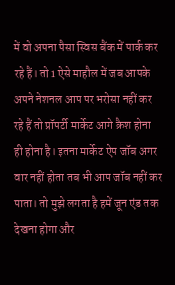में वो अपना पैसा स्विस बैंक में पार्क कर रहे हैं। तो 1 ऐसे माहौल में जब आपके अपने नेशनल आप पर भरोसा नहीं कर रहे हैं तो प्रॉपर्टी मार्केट आगे क्रैश होना ही होना है। इतना मार्केट ऐप जॉब अगर वार नहीं होता तब भी आप जॉब नहीं कर पाता। तो मुझे लगता है हमें जून एंड तक देखना होगा और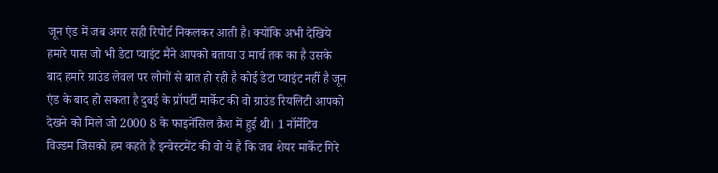जून एंड में जब अगर सही रिपोर्ट निकलकर आती है। क्योंकि अभी देखिये हमारे पास जो भी डेटा प्वाइंट मैंने आपको बताया उ मार्च तक का है उसके बाद हमारे ग्राउंड लेवल पर लोगों से बात हो रही है कोई डेटा प्वाइंट नहीं है जून एंड के बाद हो सकता है दुबई के प्रॉपर्टी मार्केट की वो ग्राउंड रियलिटी आपको देखने को मिले जो 2000 8 के फाइनेंसिल क्रैश में हुई थी। 1 नॉर्मेटिव विज्डम जिसको हम कहते हैं इन्वेस्टमेंट की वो ये है कि जब शेयर मार्केट गिरे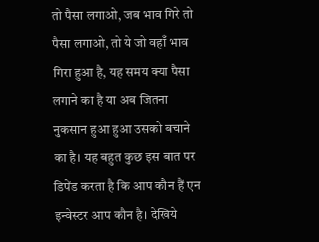तो पैसा लगाओ, जब भाव गिरे तो पैसा लगाओ, तो ये जो वहाँ भाव गिरा हुआ है, यह समय क्या पैसा लगाने का है या अब जितना नुकसान हुआ हुआ उसको बचाने का है। यह बहुत कुछ इस बात पर डिपेंड करता है कि आप कौन हैं एन इन्वेस्टर आप कौन है। देखिये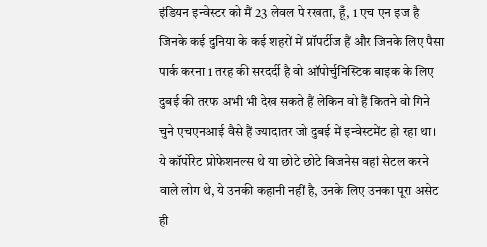इंडियन इन्वेस्टर को मैं 23 लेवल पे रखता, हूँ, 1 एच एन इज है जिनके कई दुनिया के कई शहरों में प्रॉपर्टीज हैं और जिनके लिए पैसा पार्क करना 1 तरह की सरदर्दी है वो ऑपोर्चुनिस्टिक बाइक के लिए दुबई की तरफ अभी भी देख सकते हैं लेकिन वो हैं कितने वो गिने चुने एचएनआई वैसे हैं ज्यादातर जो दुबई में इन्वेस्टमेंट हो रहा था। ये कॉर्पोरेट प्रोफेशनल्स थे या छोटे छोटे बिजनेस वहां सेटल करने वाले लोग थे, ये उनकी कहानी नहीं है, उनके लिए उनका पूरा असेट ही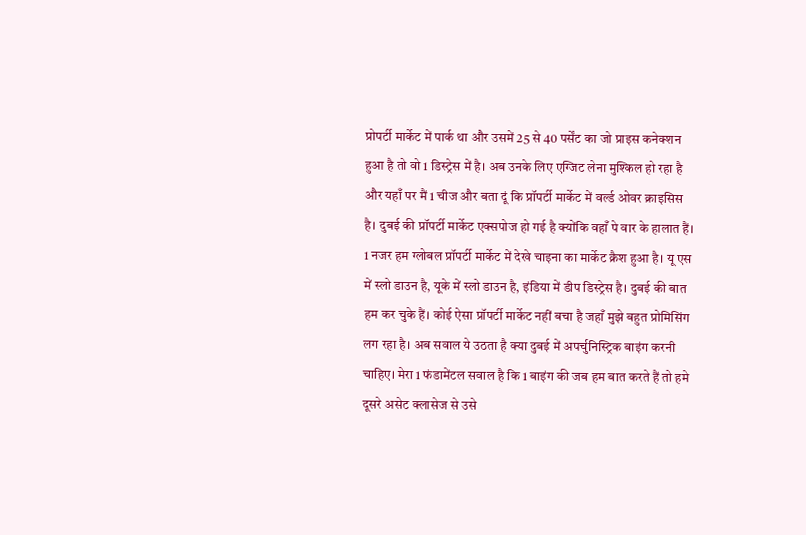प्रोपर्टी मार्केट में पार्क था और उसमें 25 से 40 पर्सेंट का जो प्राइस कनेक्शन हुआ है तो वो 1 डिस्ट्रेस में है। अब उनके लिए एग्जिट लेना मुश्किल हो रहा है और यहाँ पर मैं 1 चीज और बता दूं कि प्रॉपर्टी मार्केट में वर्ल्ड ओवर क्राइसिस है। दुबई की प्रॉपर्टी मार्केट एक्सपोज हो गई है क्योंकि वहाँ पे वार के हालात हैं। 1 नजर हम ग्लोबल प्रॉपर्टी मार्केट में देखे चाइना का मार्केट क्रैश हुआ है। यू एस में स्लो डाउन है, यूके में स्लो डाउन है, इंडिया में डीप डिस्ट्रेस है। दुबई की बात हम कर चुके हैं। कोई ऐसा प्रॉपर्टी मार्केट नहीं बचा है जहाँ मुझे बहुत प्रोमिसिंग लग रहा है। अब सवाल ये उठता है क्या दुबई में अपर्चुनिस्ट्रिक बाइंग करनी चाहिए। मेरा 1 फंडामेंटल सवाल है कि 1 बाइंग की जब हम बात करते हैं तो हमे दूसरे असेट क्लासेज से उसे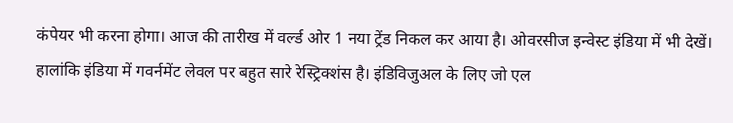कंपेयर भी करना होगा। आज की तारीख में वर्ल्ड ओर 1 नया ट्रेंड निकल कर आया है। ओवरसीज इन्वेस्ट इंडिया में भी देखें। हालांकि इंडिया में गवर्नमेंट लेवल पर बहुत सारे रेस्ट्रिक्शंस है। इंडिविजुअल के लिए जो एल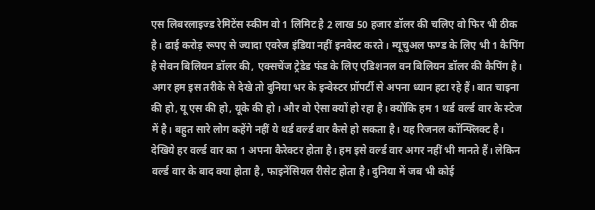एस लिबरलाइज्ड रेमिटेंस स्कीम वो 1 लिमिट है 2 लाख 50 हजार डॉलर की चलिए वो फिर भी ठीक है। ढाई करोड़ रूपए से ज्यादा एवरेज इंडिया नहीं इनवेस्ट करते। म्यूचुअल फण्ड के लिए भी 1 कैपिंग है सेवन बिलियन डॉलर की, एक्सचेंज ट्रेडेड फंड के लिए एडिशनल वन बिलियन डॉलर की कैपिंग है। अगर हम इस तरीके से देखे तो दुनिया भर के इन्वेस्टर प्रॉपर्टी से अपना ध्यान हटा रहे हैं। बात चाइना की हो, यू एस की हो, यूके की हो। और वो ऐसा क्यों हो रहा है। क्योंकि हम 1 थर्ड वर्ल्ड वार के स्टेज में है। बहुत सारे लोग कहेंगे नहीं ये थर्ड वर्ल्ड वार कैसे हो सकता है। यह रिजनल कॉन्फ्लिक्ट है। देखिये हर वर्ल्ड वार का 1 अपना कैरेक्टर होता है। हम इसे वर्ल्ड वार अगर नहीं भी मानते हैं। लेकिन वर्ल्ड वार के बाद क्या होता है, फाइनेंसियल रीसेट होता है। दुनिया में जब भी कोई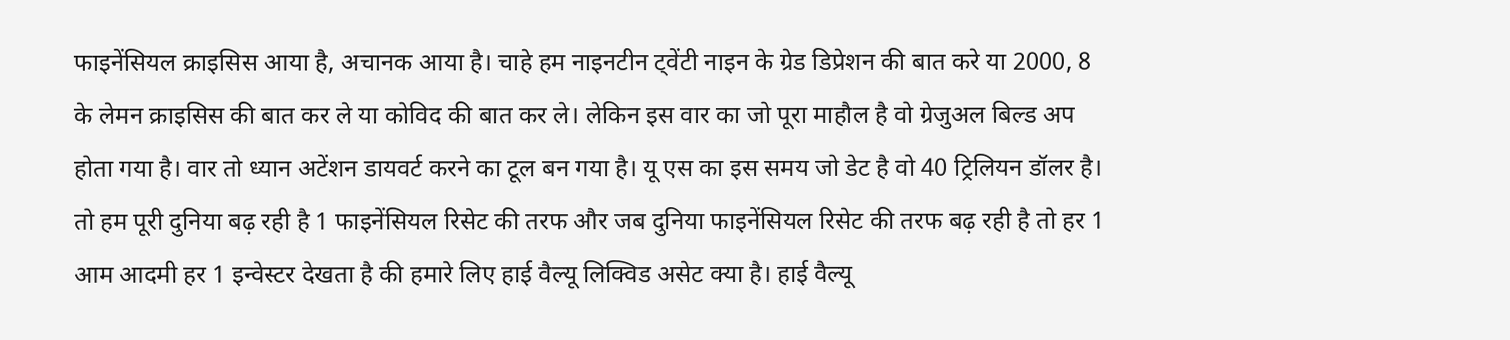फाइनेंसियल क्राइसिस आया है, अचानक आया है। चाहे हम नाइनटीन ट्वेंटी नाइन के ग्रेड डिप्रेशन की बात करे या 2000, 8 के लेमन क्राइसिस की बात कर ले या कोविद की बात कर ले। लेकिन इस वार का जो पूरा माहौल है वो ग्रेजुअल बिल्ड अप होता गया है। वार तो ध्यान अटेंशन डायवर्ट करने का टूल बन गया है। यू एस का इस समय जो डेट है वो 40 ट्रिलियन डॉलर है। तो हम पूरी दुनिया बढ़ रही है 1 फाइनेंसियल रिसेट की तरफ और जब दुनिया फाइनेंसियल रिसेट की तरफ बढ़ रही है तो हर 1 आम आदमी हर 1 इन्वेस्टर देखता है की हमारे लिए हाई वैल्यू लिक्विड असेट क्या है। हाई वैल्यू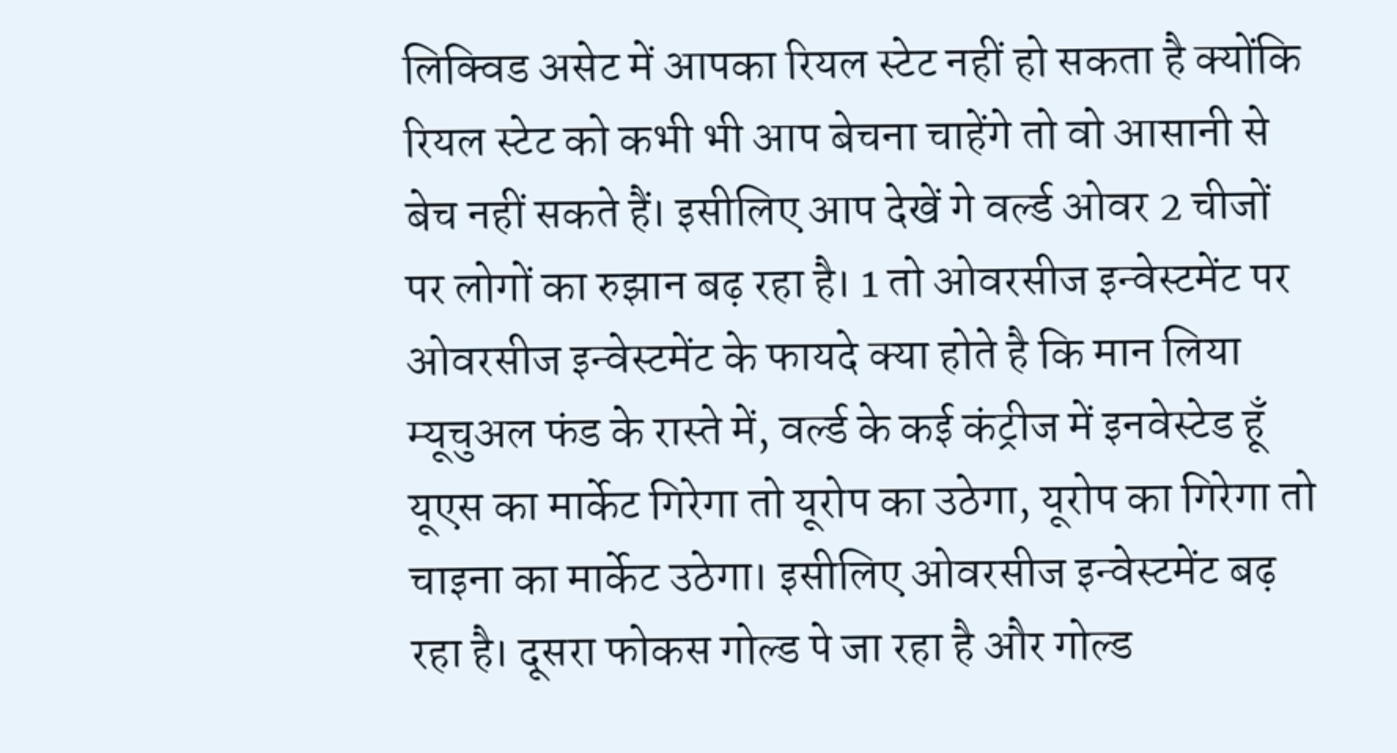लिक्विड असेट में आपका रियल स्टेट नहीं हो सकता है क्योंकि रियल स्टेट को कभी भी आप बेचना चाहेंगे तो वो आसानी से बेच नहीं सकते हैं। इसीलिए आप देखें गे वर्ल्ड ओवर 2 चीजों पर लोगों का रुझान बढ़ रहा है। 1 तो ओवरसीज इन्वेस्टमेंट पर ओवरसीज इन्वेस्टमेंट के फायदे क्या होते है कि मान लिया म्यूचुअल फंड के रास्ते में, वर्ल्ड के कई कंट्रीज में इनवेस्टेड हूँ यूएस का मार्केट गिरेगा तो यूरोप का उठेगा, यूरोप का गिरेगा तो चाइना का मार्केट उठेगा। इसीलिए ओवरसीज इन्वेस्टमेंट बढ़ रहा है। दूसरा फोकस गोल्ड पे जा रहा है और गोल्ड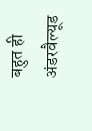बहुत ही अंडरवैल्यूड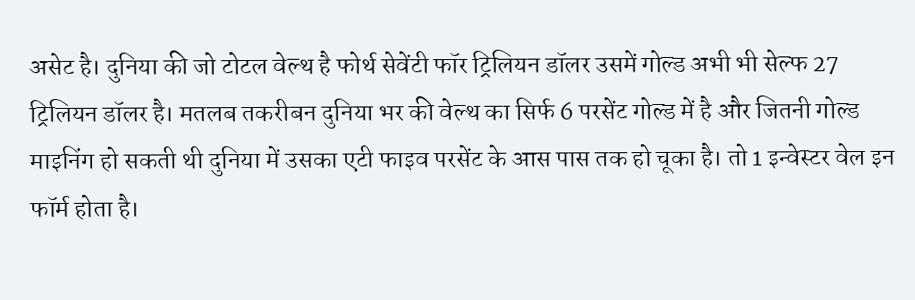असेट है। दुनिया की जो टोटल वेल्थ है फोर्थ सेवेंटी फॉर ट्रिलियन डॉलर उसमें गोल्ड अभी भी सेल्फ 27 ट्रिलियन डॉलर है। मतलब तकरीबन दुनिया भर की वेल्थ का सिर्फ 6 परसेंट गोल्ड में है और जितनी गोल्ड माइनिंग हो सकती थी दुनिया में उसका एटी फाइव परसेंट के आस पास तक हो चूका है। तो 1 इन्वेस्टर वेल इन फॉर्म होता है।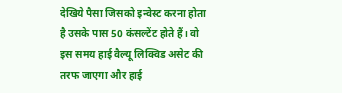देखिये पैसा जिसको इन्वेस्ट करना होता है उसके पास 50 कंसल्टेंट होते हैं। वो इस समय हाई वैल्यू लिक्विड असेट की तरफ जाएगा और हाई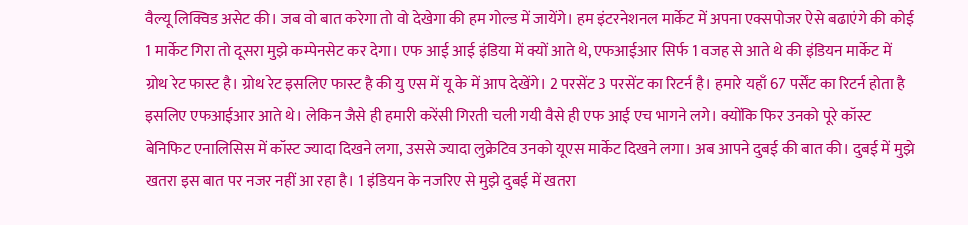वैल्यू लिक्विड असेट की। जब वो बात करेगा तो वो देखेगा की हम गोल्ड में जायेंगे। हम इंटरनेशनल मार्केट में अपना एक्सपोजर ऐसे बढाएंगे की कोई 1 मार्केट गिरा तो दूसरा मुझे कम्पेनसेट कर देगा। एफ आई आई इंडिया में क्यों आते थे, एफआईआर सिर्फ 1 वजह से आते थे की इंडियन मार्केट में ग्रोथ रेट फास्ट है। ग्रोथ रेट इसलिए फास्ट है की यु एस में यू के में आप देखेंगे। 2 परसेंट 3 परसेंट का रिटर्न है। हमारे यहाँ 67 पर्सेंट का रिटर्न होता है इसलिए एफआईआर आते थे। लेकिन जैसे ही हमारी करेंसी गिरती चली गयी वैसे ही एफ आई एच भागने लगे। क्योंकि फिर उनको पूरे कॉस्ट बेनिफिट एनालिसिस में कॉस्ट ज्यादा दिखने लगा, उससे ज्यादा लुक्रेटिव उनको यूएस मार्केट दिखने लगा। अब आपने दुबई की बात की। दुबई में मुझे खतरा इस बात पर नजर नहीं आ रहा है। 1 इंडियन के नजरिए से मुझे दुबई में खतरा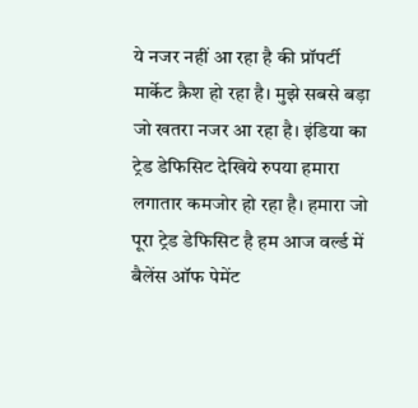ये नजर नहीं आ रहा है की प्रॉपर्टी मार्केट क्रैश हो रहा है। मुझे सबसे बड़ा जो खतरा नजर आ रहा है। इंडिया का ट्रेड डेफिसिट देखिये रुपया हमारा लगातार कमजोर हो रहा है। हमारा जो पूरा ट्रेड डेफिसिट है हम आज वर्ल्ड में बैलेंस ऑफ पेमेंट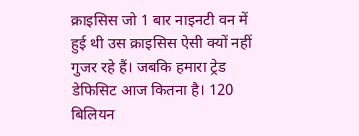क्राइसिस जो 1 बार नाइनटी वन में हुई थी उस क्राइसिस ऐसी क्यों नहीं गुजर रहे हैं। जबकि हमारा ट्रेड डेफिसिट आज कितना है। 120 बिलियन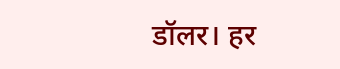डॉलर। हर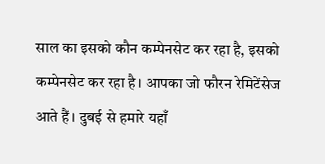साल का इसको कौन कम्पेनसेट कर रहा है, इसको कम्पेनसेट कर रहा है। आपका जो फौरन रेमिटेंसेज आते हैं। दुबई से हमारे यहाँ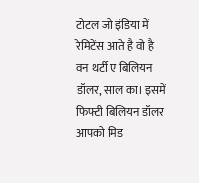टोटल जो इंडिया में रेमिटेंस आते है वो है वन थर्टी ए बिलियन डॉलर, साल का। इसमें फिफ्टी बिलियन डॉलर आपको मिड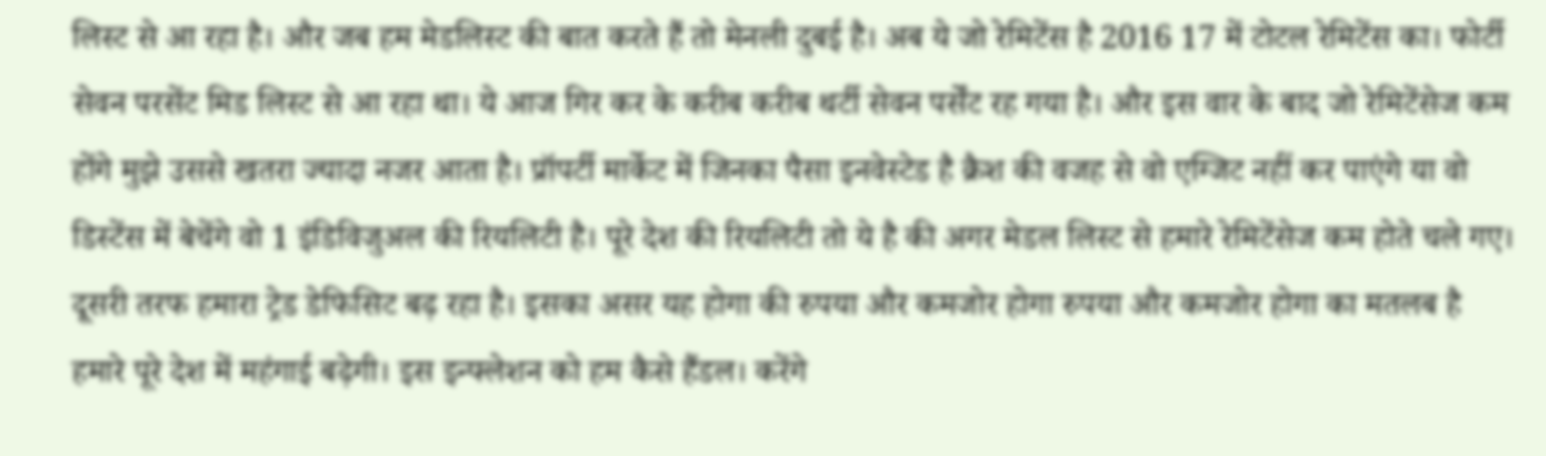लिस्ट से आ रहा है। और जब हम मेडलिस्ट की बात करते हैं तो मेनली दुबई है। अब ये जो रेमिटेंस है 2016 17 में टोटल रेमिटेंस का। फोर्टी सेवन परसेंट मिड लिस्ट से आ रहा था। ये आज गिर कर के करीब करीब थर्टी सेवन पर्सेंट रह गया है। और इस वार के बाद जो रेमिटेंसेज कम होंगे मुझे उससे खतरा ज्यादा नजर आता है। प्रॉपर्टी मार्केट में जिनका पैसा इनवेस्टेड है क्रैश की वजह से वो एग्जिट नहीं कर पाएंगे या वो डिस्टेंस में बेचेंगे वो 1 इंडिविजुअल की रियलिटी है। पूरे देश की रियलिटी तो ये है की अगर मेडल लिस्ट से हमारे रेमिटेंसेज कम होते चले गए। दूसरी तरफ हमारा ट्रेड डेफिसिट बढ़ रहा है। इसका असर यह होगा की रुपया और कमजोर होगा रुपया और कमजोर होगा का मतलब है हमारे पूरे देश में महंगाई बढ़ेगी। इस इन्फ्लेशन को हम कैसे हैंडल। करेंगे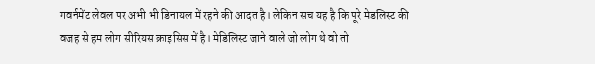गवर्नमेंट लेवल पर अभी भी डिनायल में रहने की आदत है। लेकिन सच यह है कि पूरे मेडलिस्ट की वजह से हम लोग सीरियस क्राइसिस में है। मेडिलिस्ट जाने वाले जो लोग थे वो तो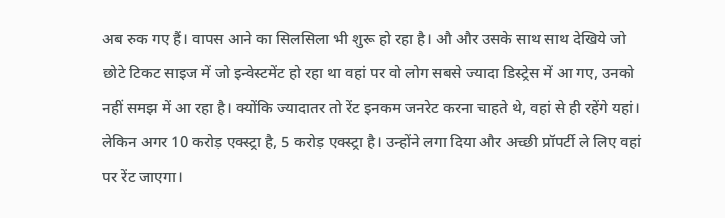अब रुक गए हैं। वापस आने का सिलसिला भी शुरू हो रहा है। औ और उसके साथ साथ देखिये जो छोटे टिकट साइज में जो इन्वेस्टमेंट हो रहा था वहां पर वो लोग सबसे ज्यादा डिस्ट्रेस में आ गए, उनको नहीं समझ में आ रहा है। क्योंकि ज्यादातर तो रेंट इनकम जनरेट करना चाहते थे, वहां से ही रहेंगे यहां। लेकिन अगर 10 करोड़ एक्स्ट्रा है, 5 करोड़ एक्स्ट्रा है। उन्होंने लगा दिया और अच्छी प्रॉपर्टी ले लिए वहां पर रेंट जाएगा।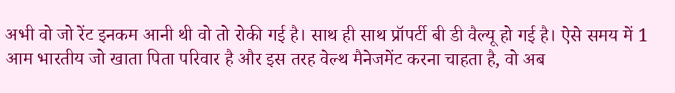अभी वो जो रेंट इनकम आनी थी वो तो रोकी गई है। साथ ही साथ प्रॉपर्टी बी डी वैल्यू हो गई है। ऐसे समय में 1 आम भारतीय जो खाता पिता परिवार है और इस तरह वेल्थ मैनेजमेंट करना चाहता है, वो अब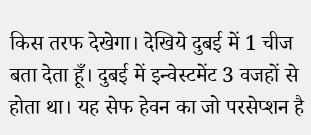किस तरफ देखेगा। देखिये दुबई में 1 चीज बता देता हूँ। दुबई में इन्वेस्टमेंट 3 वजहों से होता था। यह सेफ हेवन का जो परसेप्शन है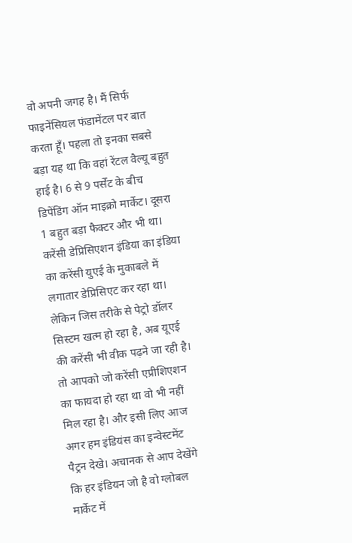वो अपनी जगह है। मैं सिर्फ फाइनेंसियल फंडामेंटल पर बात करता हूँ। पहला तो इनका सबसे बड़ा यह था कि वहां रेंटल वैल्यू बहुत हाई है। 6 से 9 पर्सेंट के बीच डिपेंडिंग ऑन माइक्रो मार्केट। दूसरा 1 बहुत बड़ा फैक्टर और भी था। करेंसी डेप्रिसिएशन इंडिया का इंडिया का करेंसी युएई के मुकाबले में लगातार डेप्रिसिएट कर रहा था। लेकिन जिस तरीके से पेट्रो डॉलर सिस्टम खत्म हो रहा है, अब यूएई की करेंसी भी वीक पढ़ने जा रही है। तो आपको जो करेंसी एप्रीशिएशन का फायदा हो रहा था वो भी नहीं मिल रहा है। और इसी लिए आज अगर हम इंडियंस का इन्वेस्टमेंट पैट्रन देखे। अचानक से आप देखेंगे कि हर इंडियन जो है वो ग्लोबल मार्केट में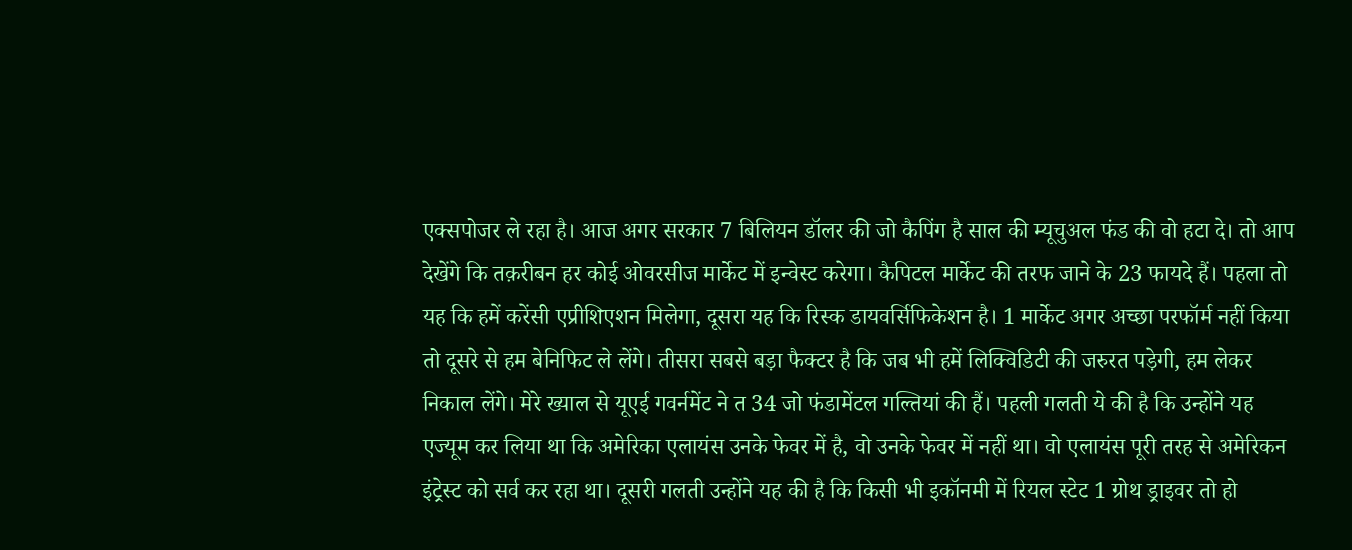एक्सपोजर ले रहा है। आज अगर सरकार 7 बिलियन डॉलर की जो कैपिंग है साल की म्यूचुअल फंड की वो हटा दे। तो आप देखेंगे कि तक़रीबन हर कोई ओवरसीज मार्केट में इन्वेस्ट करेगा। कैपिटल मार्केट की तरफ जाने के 23 फायदे हैं। पहला तो यह कि हमें करेंसी एप्रीशिएशन मिलेगा, दूसरा यह कि रिस्क डायवर्सिफिकेशन है। 1 मार्केट अगर अच्छा परफॉर्म नहीं किया तो दूसरे से हम बेनिफिट ले लेंगे। तीसरा सबसे बड़ा फैक्टर है कि जब भी हमें लिक्विडिटी की जरुरत पड़ेगी, हम लेकर निकाल लेंगे। मेरे ख्याल से यूएई गवर्नमेंट ने त 34 जो फंडामेंटल गल्तियां की हैं। पहली गलती ये की है कि उन्होंने यह एज्यूम कर लिया था कि अमेरिका एलायंस उनके फेवर में है, वो उनके फेवर में नहीं था। वो एलायंस पूरी तरह से अमेरिकन इंट्रेस्ट को सर्व कर रहा था। दूसरी गलती उन्होंने यह की है कि किसी भी इकॉनमी में रियल स्टेट 1 ग्रोथ ड्राइवर तो हो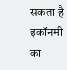सकता है इकॉनमी का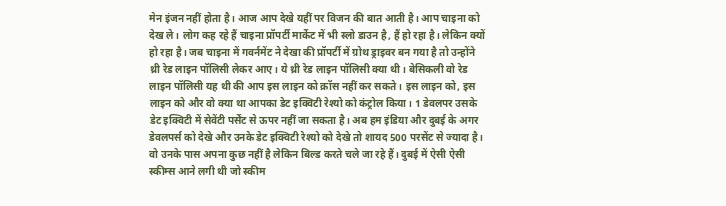मेन इंजन नहीं होता है। आज आप देखे यहीं पर विजन की बात आती है। आप चाइना को देख ले। लोग कह रहे हैं चाइना प्रॉपर्टी मार्केट में भी स्लो डाउन है, हैं हो रहा है। लेकिन क्यों हो रहा है। जब चाइना में गवर्नमेंट ने देखा की प्रॉपर्टी में ग्रोथ ड्राइवर बन गया है तो उन्होंने थ्री रेड लाइन पॉलिसी लेकर आए। ये थ्री रेड लाइन पॉलिसी क्या थी। बेसिकली वो रेड लाइन पॉलिसी यह थी की आप इस लाइन को क्रॉस नहीं कर सकते। इस लाइन को, इस लाइन को और वो क्या था आपका डेट इक्विटी रेश्यो को कंट्रोल किया। 1 डेवलपर उसके डेट इक्विटी में सेवेंटी पर्सेंट से ऊपर नहीं जा सकता है। अब हम इंडिया और दुबई के अगर डेवलपर्स को देखे और उनके डेट इक्विटी रेश्यो को देखे तो शायद 500 परसेंट से ज्यादा है। वो उनके पास अपना कुछ नहीं है लेकिन बिल्ड करते चले जा रहे हैं। दुबई में ऐसी ऐसी स्कीम्स आने लगी थी जो स्कीम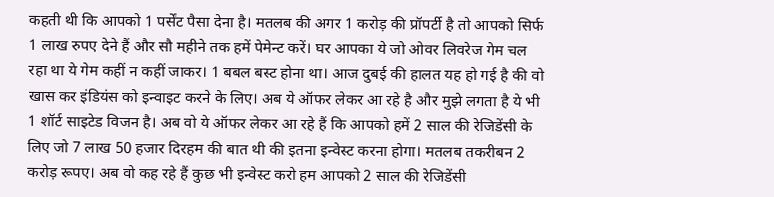कहती थी कि आपको 1 पर्सेंट पैसा देना है। मतलब की अगर 1 करोड़ की प्रॉपर्टी है तो आपको सिर्फ 1 लाख रुपए देने हैं और सौ महीने तक हमें पेमेन्ट करें। घर आपका ये जो ओवर लिवरेज गेम चल रहा था ये गेम कहीं न कहीं जाकर। 1 बबल बस्ट होना था। आज दुबई की हालत यह हो गई है की वो खास कर इंडियंस को इन्वाइट करने के लिए। अब ये ऑफर लेकर आ रहे है और मुझे लगता है ये भी 1 शॉर्ट साइटेड विजन है। अब वो ये ऑफर लेकर आ रहे हैं कि आपको हमें 2 साल की रेजिडेंसी के लिए जो 7 लाख 50 हजार दिरहम की बात थी की इतना इन्वेस्ट करना होगा। मतलब तकरीबन 2 करोड़ रूपए। अब वो कह रहे हैं कुछ भी इन्वेस्ट करो हम आपको 2 साल की रेजिडेंसी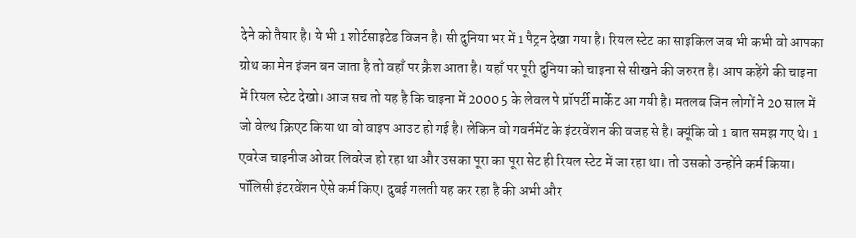देने को तैयार है। ये भी 1 शोर्टसाइटेड विजन है। सी दुनिया भर में 1 पैट्रन देखा गया है। रियल स्टेट का साइकिल जब भी कभी वो आपका ग्रोथ का मेन इंजन बन जाता है तो वहाँ पर क्रैश आता है। यहाँ पर पूरी दुनिया को चाइना से सीखने की जरुरत है। आप कहेंगे की चाइना में रियल स्टेट देखो। आज सच तो यह है कि चाइना में 2000 5 के लेवल पे प्रॉपर्टी मार्केट आ गयी है। मतलब जिन लोगों ने 20 साल में जो वेल्थ क्रिएट किया था वो वाइप आउट हो गई है। लेकिन वो गवर्नमेंट के इंटरवेंशन की वजह से है। क्यूंकि वो 1 बात समझ गए थे। 1 एवरेज चाइनीज ओवर लिवरेज हो रहा था और उसका पूरा का पूरा सेट ही रियल स्टेट में जा रहा था। तो उसको उन्होंने कर्म किया। पॉलिसी इंटरवेंशन ऐसे कर्म किए। दुबई गलती यह कर रहा है की अभी और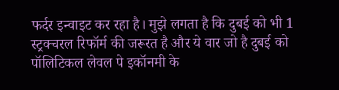फर्दर इन्वाइट कर रहा है। मुझे लगता है कि दुबई को भी 1 स्ट्रक्चरल रिफॉर्म की जरूरत है और ये वार जो है दुबई को पॉलिटिकल लेवल पे इकॉनमी के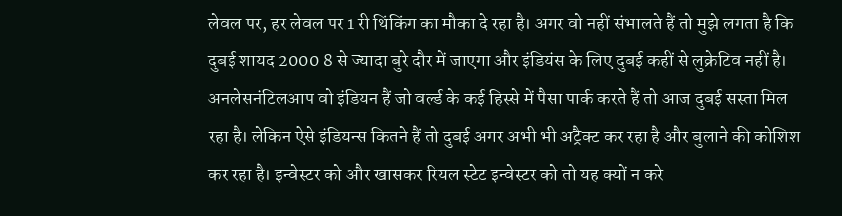लेवल पर, हर लेवल पर 1 री थिंकिंग का मौका दे रहा है। अगर वो नहीं संभालते हैं तो मुझे लगता है कि दुबई शायद 2000 8 से ज्यादा बुरे दौर में जाएगा और इंडियंस के लिए दुबई कहीं से लुक्रेटिव नहीं है। अनलेसनंटिलआप वो इंडियन हैं जो वर्ल्ड के कई हिस्से में पैसा पार्क करते हैं तो आज दुबई सस्ता मिल रहा है। लेकिन ऐसे इंडियन्स कितने हैं तो दुबई अगर अभी भी अट्रैक्ट कर रहा है और बुलाने की कोशिश कर रहा है। इन्वेस्टर को और खासकर रियल स्टेट इन्वेस्टर को तो यह क्यों न करे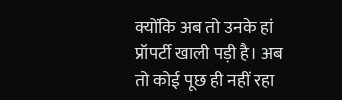क्योंकि अब तो उनके हां प्रॉपर्टी खाली पड़ी है। अब तो कोई पूछ ही नहीं रहा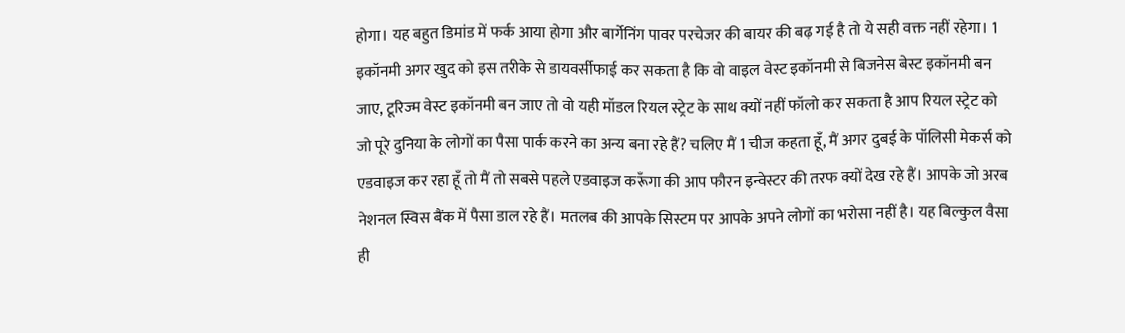होगा। यह बहुत डिमांड में फर्क आया होगा और बार्गेनिंग पावर परचेजर की बायर की बढ़ गई है तो ये सही वक्त नहीं रहेगा। 1 इकॉनमी अगर खुद को इस तरीके से डायवर्सीफाई कर सकता है कि वो वाइल वेस्ट इकॉनमी से बिजनेस बेस्ट इकॉनमी बन जाए, टूरिज्म वेस्ट इकॉनमी बन जाए तो वो यही मॉडल रियल स्ट्रेट के साथ क्यों नहीं फॉलो कर सकता है आप रियल स्ट्रेट को जो पूरे दुनिया के लोगों का पैसा पार्क करने का अन्य बना रहे हैं? चलिए मैं 1 चीज कहता हूँ, मैं अगर दुबई के पॉलिसी मेकर्स को एडवाइज कर रहा हूँ तो मैं तो सबसे पहले एडवाइज करूँगा की आप फौरन इन्वेस्टर की तरफ क्यों देख रहे हैं। आपके जो अरब नेशनल स्विस बैंक में पैसा डाल रहे हैं। मतलब की आपके सिस्टम पर आपके अपने लोगों का भरोसा नहीं है। यह बिल्कुल वैसा ही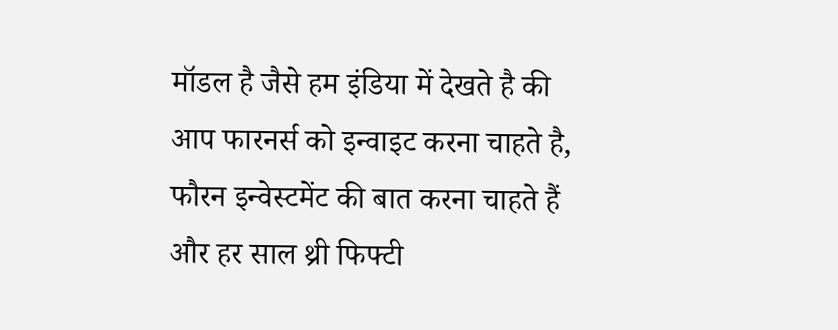मॉडल है जैसे हम इंडिया में देखते है की आप फारनर्स को इन्वाइट करना चाहते है, फौरन इन्वेस्टमेंट की बात करना चाहते हैं और हर साल थ्री फिफ्टी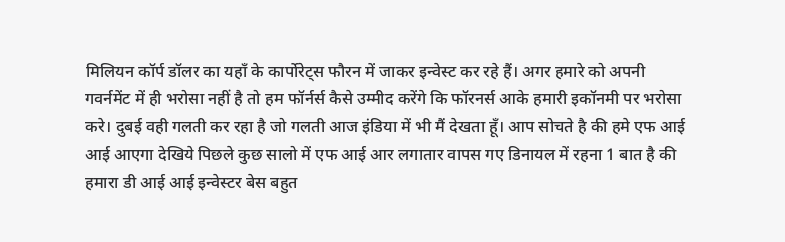मिलियन कॉर्प डॉलर का यहाँ के कार्पोरेट्स फौरन में जाकर इन्वेस्ट कर रहे हैं। अगर हमारे को अपनी गवर्नमेंट में ही भरोसा नहीं है तो हम फॉर्नर्स कैसे उम्मीद करेंगे कि फॉरनर्स आके हमारी इकॉनमी पर भरोसा करे। दुबई वही गलती कर रहा है जो गलती आज इंडिया में भी मैं देखता हूँ। आप सोचते है की हमे एफ आई आई आएगा देखिये पिछले कुछ सालो में एफ आई आर लगातार वापस गए डिनायल में रहना 1 बात है की हमारा डी आई आई इन्वेस्टर बेस बहुत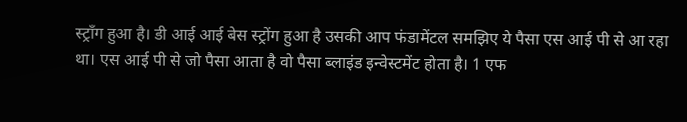स्ट्रॉंग हुआ है। डी आई आई बेस स्ट्रोंग हुआ है उसकी आप फंडामेंटल समझिए ये पैसा एस आई पी से आ रहा था। एस आई पी से जो पैसा आता है वो पैसा ब्लाइंड इन्वेस्टमेंट होता है। 1 एफ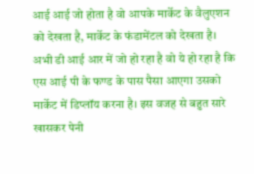आई आई जो होता है वो आपके मार्केट के वैलुएशन को देखता है, मार्केट के फंडामेंटल को देखता है। अभी डी आई आर में जो हो रहा है वो ये हो रहा है कि एस आई पी के फण्ड के पास पैसा आएगा उसको मार्केट में डिप्लॉय करना है। इस वजह से बहुत सारे खासकर पेनी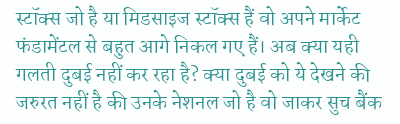स्टॉक्स जो है या मिडसाइज स्टॉक्स हैं वो अपने मार्केट फंडामेंटल से बहुत आगे निकल गए हैं। अब क्या यही गलती दुबई नहीं कर रहा है? क्या दुबई को ये देखने की जरुरत नहीं है की उनके नेशनल जो है वो जाकर सुच बैंक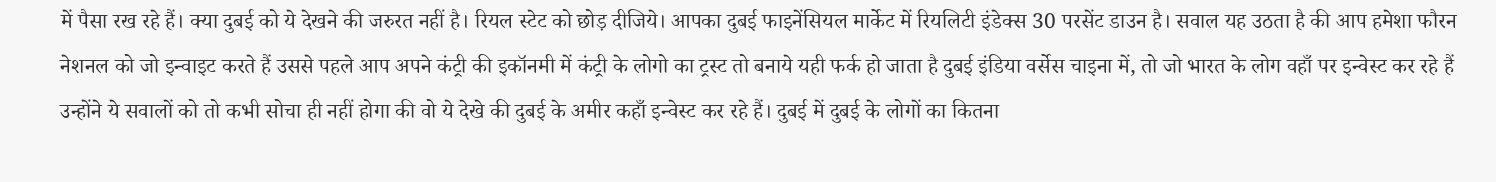में पैसा रख रहे हैं। क्या दुबई को ये देखने की जरुरत नहीं है। रियल स्टेट को छोड़ दीजिये। आपका दुबई फाइनेंसियल मार्केट में रियलिटी इंडेक्स 30 परसेंट डाउन है। सवाल यह उठता है की आप हमेशा फौरन नेशनल को जो इन्वाइट करते हैं उससे पहले आप अपने कंट्री की इकॉनमी में कंट्री के लोगो का ट्रस्ट तो बनाये यही फर्क हो जाता है दुबई इंडिया वर्सेस चाइना में, तो जो भारत के लोग वहाँ पर इन्वेस्ट कर रहे हैं उन्होंने ये सवालों को तो कभी सोचा ही नहीं होगा की वो ये देखे की दुबई के अमीर कहाँ इन्वेस्ट कर रहे हैं। दुबई में दुबई के लोगों का कितना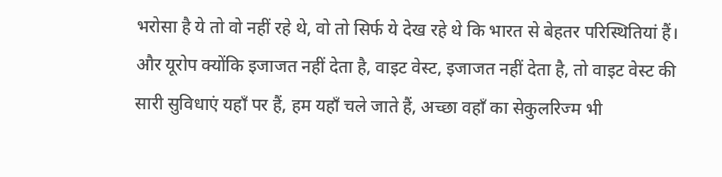भरोसा है ये तो वो नहीं रहे थे, वो तो सिर्फ ये देख रहे थे कि भारत से बेहतर परिस्थितियां हैं। और यूरोप क्योंकि इजाजत नहीं देता है, वाइट वेस्ट, इजाजत नहीं देता है, तो वाइट वेस्ट की सारी सुविधाएं यहाँ पर हैं, हम यहाँ चले जाते हैं, अच्छा वहाँ का सेकुलरिज्म भी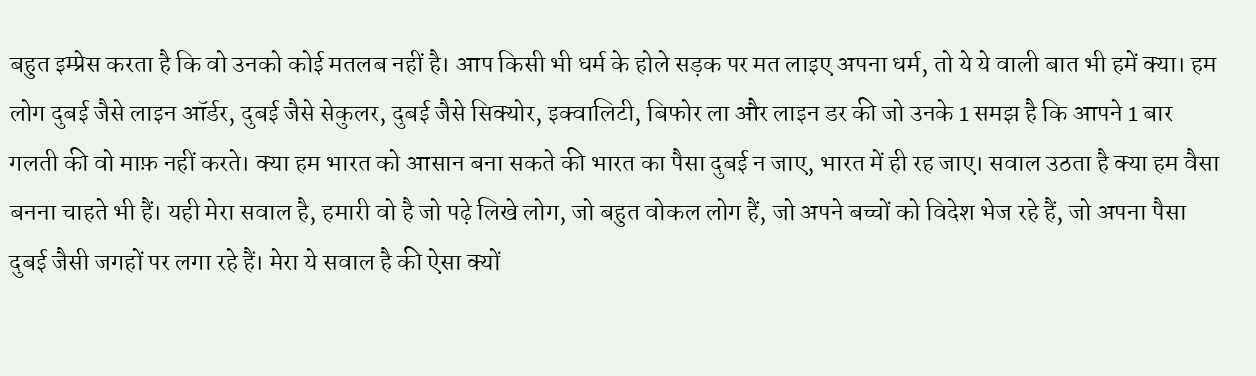बहुत इम्प्रेस करता है कि वो उनको कोई मतलब नहीं है। आप किसी भी धर्म के होले सड़क पर मत लाइए अपना धर्म, तो ये ये वाली बात भी हमें क्या। हम लोग दुबई जैसे लाइन ऑर्डर, दुबई जैसे सेकुलर, दुबई जैसे सिक्योर, इक्वालिटी, बिफोर ला और लाइन डर की जो उनके 1 समझ है कि आपने 1 बार गलती की वो माफ़ नहीं करते। क्या हम भारत को आसान बना सकते की भारत का पैसा दुबई न जाए, भारत में ही रह जाए। सवाल उठता है क्या हम वैसा बनना चाहते भी हैं। यही मेरा सवाल है, हमारी वो है जो पढ़े लिखे लोग, जो बहुत वोकल लोग हैं, जो अपने बच्चों को विदेश भेज रहे हैं, जो अपना पैसा दुबई जैसी जगहों पर लगा रहे हैं। मेरा ये सवाल है की ऐसा क्यों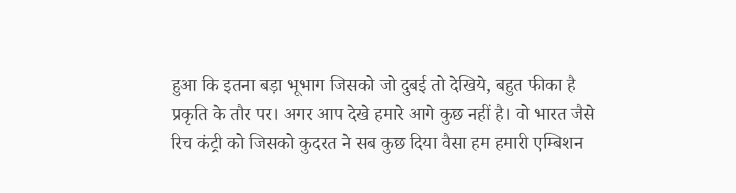हुआ कि इतना बड़ा भूभाग जिसको जो दुबई तो देखिये, बहुत फीका है प्रकृति के तौर पर। अगर आप देखे हमारे आगे कुछ नहीं है। वो भारत जैसे रिच कंट्री को जिसको कुदरत ने सब कुछ दिया वैसा हम हमारी एम्बिशन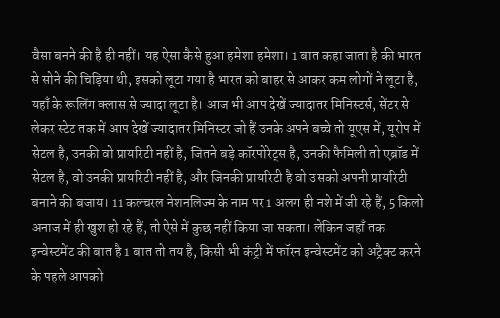वैसा बनने की है ही नहीं। यह ऐसा कैसे हुआ हमेशा हमेशा। 1 बात कहा जाता है की भारत से सोने की चिड़िया थी, इसको लूटा गया है भारत को बाहर से आकर कम लोगों ने लूटा है, यहाँ के रूलिंग क्लास से ज्यादा लूटा है। आज भी आप देखें ज्यादातर मिनिस्टर्स, सेंटर से लेकर स्टेट तक में आप देखें ज्यादातर मिनिस्टर जो हैं उनके अपने बच्चे तो यूएस में, यूरोप में सेटल है, उनकी वो प्रायरिटी नहीं है, जितने बड़े कॉरपोरेट्स है, उनकी फैमिली तो एब्रॉड में सेटल है, वो उनकी प्रायरिटी नहीं है, और जिनकी प्रायरिटी है वो उसको अपनी प्रायरिटी बनाने की बजाय। 11 कल्चरल नेशनलिज्म के नाम पर 1 अलग ही नशे में जी रहे हैं, 5 किलो अनाज में ही खुश हो रहे हैं, तो ऐसे में कुछ नहीं किया जा सकता। लेकिन जहाँ तक इन्वेस्टमेंट की बात है 1 बात तो तय है, किसी भी कंट्री में फॉरन इन्वेस्टमेंट को अट्रैक्ट करने के पहले आपको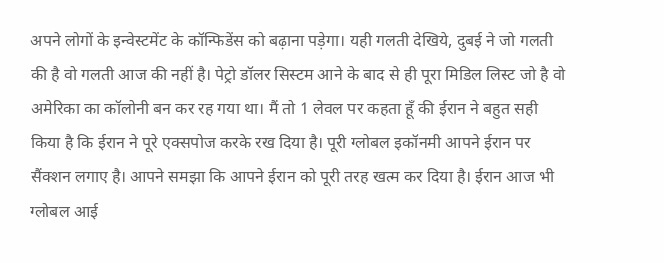अपने लोगों के इन्वेस्टमेंट के कॉन्फिडेंस को बढ़ाना पड़ेगा। यही गलती देखिये, दुबई ने जो गलती की है वो गलती आज की नहीं है। पेट्रो डॉलर सिस्टम आने के बाद से ही पूरा मिडिल लिस्ट जो है वो अमेरिका का कॉलोनी बन कर रह गया था। मैं तो 1 लेवल पर कहता हूँ की ईरान ने बहुत सही किया है कि ईरान ने पूरे एक्सपोज करके रख दिया है। पूरी ग्लोबल इकॉनमी आपने ईरान पर सैंक्शन लगाए है। आपने समझा कि आपने ईरान को पूरी तरह खत्म कर दिया है। ईरान आज भी ग्लोबल आई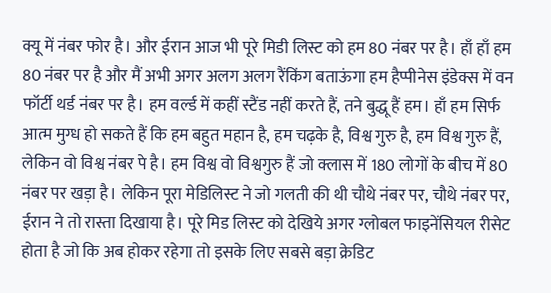क्यू में नंबर फोर है। और ईरान आज भी पूरे मिडी लिस्ट को हम 80 नंबर पर है। हाँ हाँ हम 80 नंबर पर है और मैं अभी अगर अलग अलग रैंकिंग बताऊंगा हम हैप्पीनेस इंडेक्स में वन फॉर्टी थर्ड नंबर पर है। हम वर्ल्ड में कहीं स्टैंड नहीं करते हैं, तने बुद्धू हैं हम। हाँ हम सिर्फ आत्म मुग्ध हो सकते हैं कि हम बहुत महान है, हम चढ़के है, विश्व गुरु है, हम विश्व गुरु हैं, लेकिन वो विश्व नंबर पे है। हम विश्व वो विश्वगुरु हैं जो क्लास में 180 लोगों के बीच में 80 नंबर पर खड़ा है। लेकिन पूरा मेडिलिस्ट ने जो गलती की थी चौथे नंबर पर, चौथे नंबर पर, ईरान ने तो रास्ता दिखाया है। पूरे मिड लिस्ट को देखिये अगर ग्लोबल फाइनेंसियल रीसेट होता है जो कि अब होकर रहेगा तो इसके लिए सबसे बड़ा क्रेडिट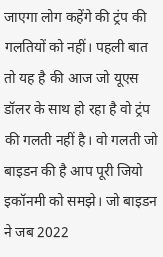जाएगा लोग कहेंगे की ट्रंप की गलतियों को नहीं। पहली बात तो यह है की आज जो यूएस डॉलर के साथ हो रहा है वो ट्रंप की गलती नहीं है। वो गलती जो बाइडन की है आप पूरी जियो इकॉनमी को समझे। जो बाइडन ने जब 2022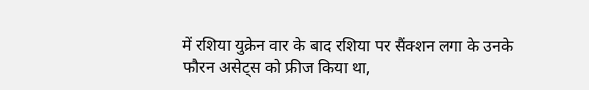में रशिया युक्रेन वार के बाद रशिया पर सैंक्शन लगा के उनके फौरन असेट्स को फ्रीज किया था,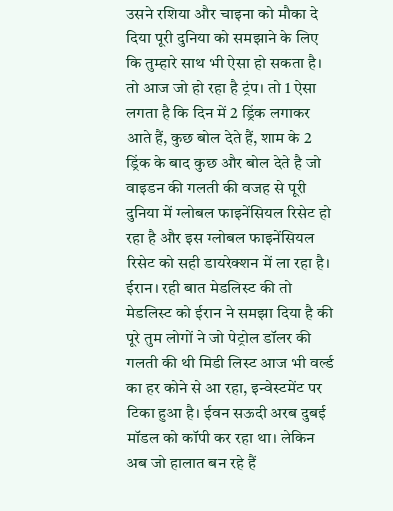उसने रशिया और चाइना को मौका दे दिया पूरी दुनिया को समझाने के लिए कि तुम्हारे साथ भी ऐसा हो सकता है। तो आज जो हो रहा है ट्रंप। तो 1 ऐसा लगता है कि दिन में 2 ड्रिंक लगाकर आते हैं, कुछ बोल देते हैं, शाम के 2 ड्रिंक के बाद कुछ और बोल देते है जो वाइडन की गलती की वजह से पूरी दुनिया में ग्लोबल फाइनेंसियल रिसेट हो रहा है और इस ग्लोबल फाइनेंसियल रिसेट को सही डायरेक्शन में ला रहा है। ईरान। रही बात मेडलिस्ट की तो मेडलिस्ट को ईरान ने समझा दिया है की पूरे तुम लोगों ने जो पेट्रोल डॉलर की गलती की थी मिडी लिस्ट आज भी वर्ल्ड का हर कोने से आ रहा, इन्वेस्टमेंट पर टिका हुआ है। ईवन सऊदी अरब दुबई मॉडल को कॉपी कर रहा था। लेकिन अब जो हालात बन रहे हैं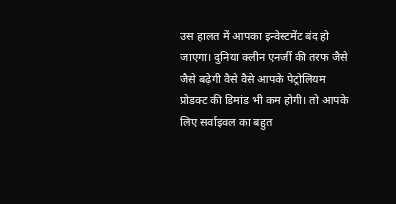उस हालत में आपका इन्वेस्टमेंट बंद हो जाएगा। दुनिया क्लीन एनर्जी की तरफ जैसे जैसे बढ़ेगी वैसे वैसे आपके पेट्रोलियम प्रोडक्ट की डिमांड भी कम होगी। तो आपके लिए सर्वाइवल का बहुत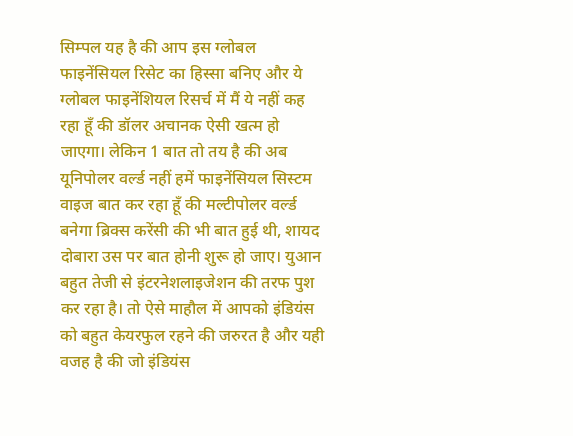सिम्पल यह है की आप इस ग्लोबल फाइनेंसियल रिसेट का हिस्सा बनिए और ये ग्लोबल फाइनेंशियल रिसर्च में मैं ये नहीं कह रहा हूँ की डॉलर अचानक ऐसी खत्म हो जाएगा। लेकिन 1 बात तो तय है की अब यूनिपोलर वर्ल्ड नहीं हमें फाइनेंसियल सिस्टम वाइज बात कर रहा हूँ की मल्टीपोलर वर्ल्ड बनेगा ब्रिक्स करेंसी की भी बात हुई थी, शायद दोबारा उस पर बात होनी शुरू हो जाए। युआन बहुत तेजी से इंटरनेशलाइजेशन की तरफ पुश कर रहा है। तो ऐसे माहौल में आपको इंडियंस को बहुत केयरफुल रहने की जरुरत है और यही वजह है की जो इंडियंस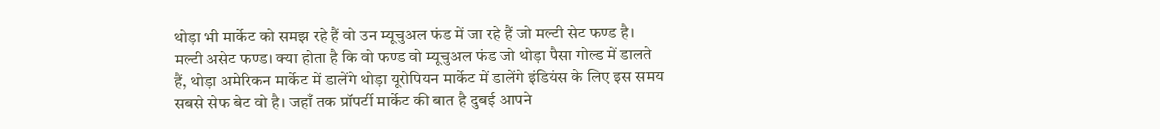थोड़ा भी मार्केट को समझ रहे हैं वो उन म्यूचुअल फंड में जा रहे हैं जो मल्टी सेट फण्ड है। मल्टी असेट फण्ड। क्या होता है कि वो फण्ड वो म्यूचुअल फंड जो थोड़ा पैसा गोल्ड में डालते हैं, थोड़ा अमेरिकन मार्केट में डालेंगे थोड़ा यूरोपियन मार्केट में डालेंगे इंडियंस के लिए इस समय सबसे सेफ बेट वो है। जहाँ तक प्रॉपर्टी मार्केट की बात है दुबई आपने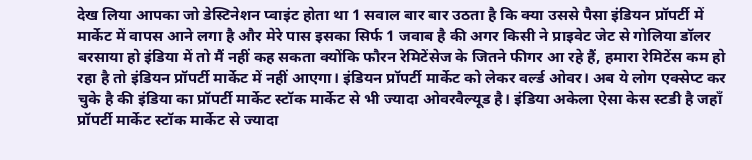देख लिया आपका जो डेस्टिनेशन प्वाइंट होता था 1 सवाल बार बार उठता है कि क्या उससे पैसा इंडियन प्रॉपर्टी में मार्केट में वापस आने लगा है और मेरे पास इसका सिर्फ 1 जवाब है की अगर किसी ने प्राइवेट जेट से गोलिया डॉलर बरसाया हो इंडिया में तो मैं नहीं कह सकता क्योंकि फौरन रेमिटेंसेज के जितने फीगर आ रहे हैं, हमारा रेमिटेंस कम हो रहा है तो इंडियन प्रॉपर्टी मार्केट में नहीं आएगा। इंडियन प्रॉपर्टी मार्केट को लेकर वर्ल्ड ओवर। अब ये लोग एक्सेप्ट कर चुके है की इंडिया का प्रॉपर्टी मार्केट स्टॉक मार्केट से भी ज्यादा ओवरवैल्यूड है। इंडिया अकेला ऐसा केस स्टडी है जहाँ प्रॉपर्टी मार्केट स्टॉक मार्केट से ज्यादा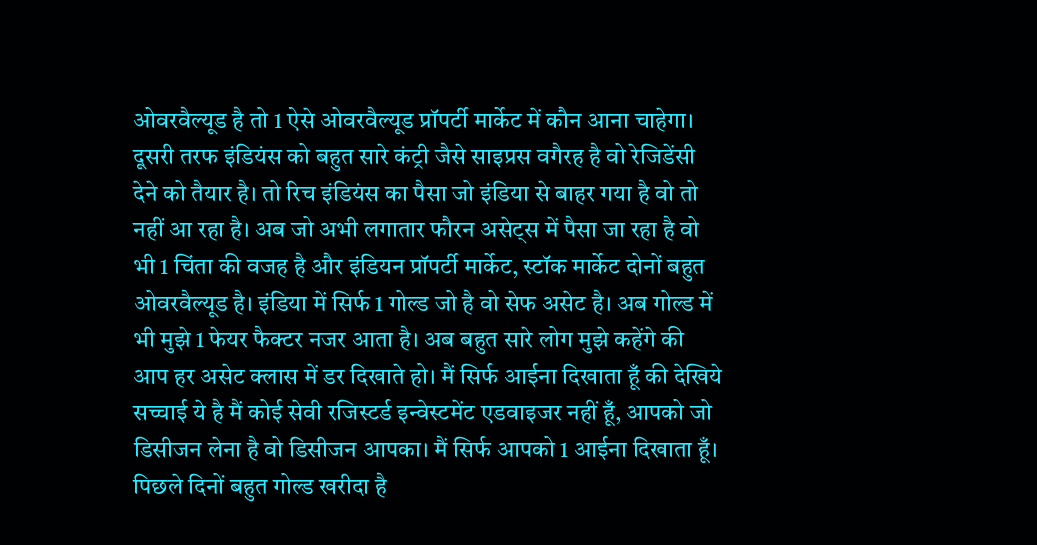ओवरवैल्यूड है तो 1 ऐसे ओवरवैल्यूड प्रॉपर्टी मार्केट में कौन आना चाहेगा। दूसरी तरफ इंडियंस को बहुत सारे कंट्री जैसे साइप्रस वगैरह है वो रेजिडेंसी देने को तैयार है। तो रिच इंडियंस का पैसा जो इंडिया से बाहर गया है वो तो नहीं आ रहा है। अब जो अभी लगातार फौरन असेट्स में पैसा जा रहा है वो भी 1 चिंता की वजह है और इंडियन प्रॉपर्टी मार्केट, स्टॉक मार्केट दोनों बहुत ओवरवैल्यूड है। इंडिया में सिर्फ 1 गोल्ड जो है वो सेफ असेट है। अब गोल्ड में भी मुझे 1 फेयर फैक्टर नजर आता है। अब बहुत सारे लोग मुझे कहेंगे की आप हर असेट क्लास में डर दिखाते हो। मैं सिर्फ आईना दिखाता हूँ की देखिये सच्चाई ये है मैं कोई सेवी रजिस्टर्ड इन्वेस्टमेंट एडवाइजर नहीं हूँ, आपको जो डिसीजन लेना है वो डिसीजन आपका। मैं सिर्फ आपको 1 आईना दिखाता हूँ। पिछले दिनों बहुत गोल्ड खरीदा है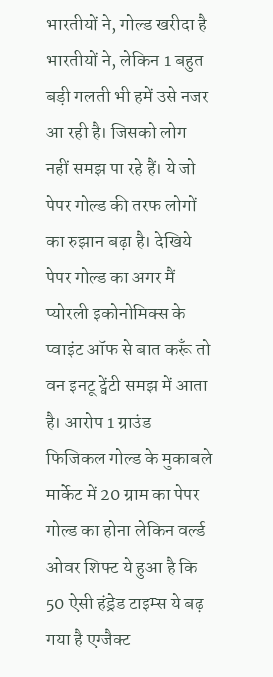भारतीयों ने, गोल्ड खरीदा है भारतीयों ने, लेकिन 1 बहुत बड़ी गलती भी हमें उसे नजर आ रही है। जिसको लोग नहीं समझ पा रहे हैं। ये जो पेपर गोल्ड की तरफ लोगों का रुझान बढ़ा है। देखिये पेपर गोल्ड का अगर मैं प्योरली इकोनोमिक्स के प्वाइंट ऑफ से बात करूँ तो वन इनटू ट्वेंटी समझ में आता है। आरोप 1 ग्राउंड फिजिकल गोल्ड के मुकाबले मार्केट में 20 ग्राम का पेपर गोल्ड का होना लेकिन वर्ल्ड ओवर शिफ्ट ये हुआ है कि 50 ऐसी हंड्रेड टाइम्स ये बढ़ गया है एग्जैक्ट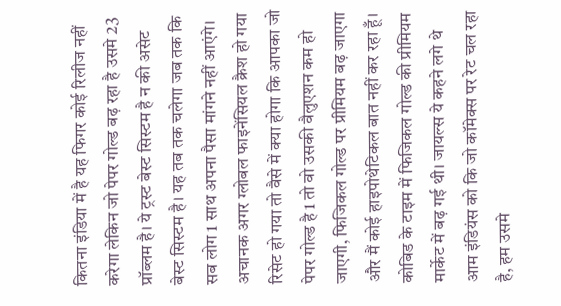कितना इंडिया में है यह फिगर कोई रिलीज नहीं करेगा लेकिन जो पेपर गोल्ड बढ़ रहा है उसमे 23 प्रॉब्लम है। ये ट्रस्ट बेस्ट सिस्टम है न की असेट बेस्ट सिस्टम है। यह तब तक चलेगा जब तक कि सब लोग 1 साथ अपना पैसा मांगने नहीं आएंगे। अचानक अगर ग्लोबल फाइनेंसियल क्रैश हो गया रिसेट हो गया तो वैसे में क्या होगा कि आपका जो पेपर गोल्ड है 1 तो वो उसकी वैलुएशन कम हो जाएगी, फिजिकल गोल्ड पर प्रीमियम बढ़ जाएगा और मैं कोई हाइपोथेटिकल बात नहीं कर रहा हूँ। कोबिड के टाइम में फिजिकल गोल्ड की प्रीमियम मार्केट में बढ़ गई थी। जायल्स ये कहने लगे थे आम इंडियंस को कि जो कॉमेक्स पर रेट चल रहा है, हम उसमे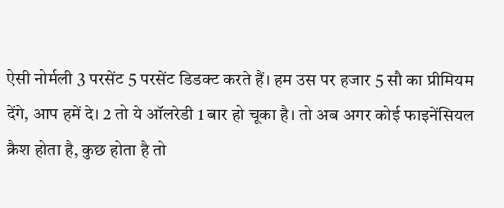ऐसी नोर्मली 3 परसेंट 5 परसेंट डिडक्ट करते हैं। हम उस पर हजार 5 सौ का प्रीमियम देंगे, आप हमें दे। 2 तो ये ऑलरेडी 1 बार हो चूका है। तो अब अगर कोई फाइनेंसियल क्रैश होता है, कुछ होता है तो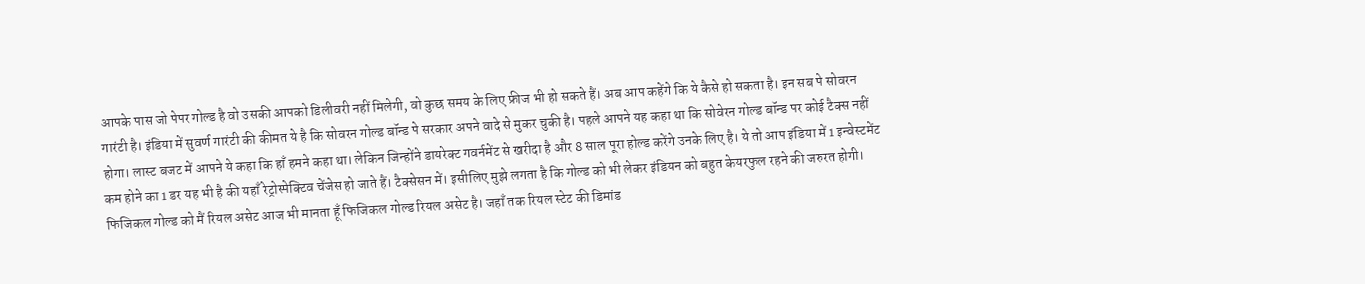आपके पास जो पेपर गोल्ड है वो उसकी आपको डिलीवरी नहीं मिलेगी, वो कुछ समय के लिए फ्रीज भी हो सकते हैं। अब आप कहेंगे कि ये कैसे हो सकता है। इन सब पे सोवरन गारंटी है। इंडिया में सुवर्ण गारंटी की कीमत ये है कि सोवरन गोल्ड बॉन्ड पे सरकार अपने वादे से मुकर चुकी है। पहले आपने यह कहा था कि सोवेरन गोल्ड बॉन्ड पर कोई टैक्स नहीं होगा। लास्ट बजट में आपने ये कहा कि हाँ हमने कहा था। लेकिन जिन्होंने डायरेक्ट गवर्नमेंट से खरीदा है और 8 साल पूरा होल्ड करेंगे उनके लिए है। ये तो आप इंडिया में 1 इन्वेस्टमेंट कम होने का 1 डर यह भी है की यहाँ रेट्रोस्पेक्टिव चेंजेस हो जाते हैं। टैक्सेसन में। इसीलिए मुझे लगता है कि गोल्ड को भी लेकर इंडियन को बहुत केयरफुल रहने की जरुरत होगी। फिजिकल गोल्ड को मैं रियल असेट आज भी मानता हूँ फिजिकल गोल्ड रियल असेट है। जहाँ तक रियल स्टेट की डिमांड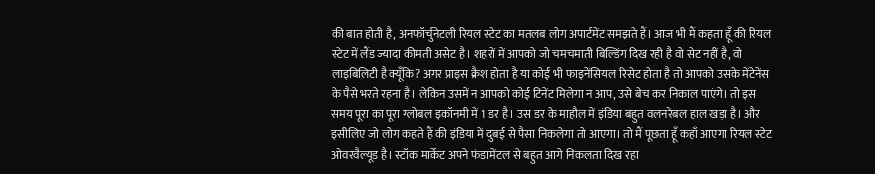की बात होती है, अनफॉर्चुनेटली रियल स्टेट का मतलब लोग अपार्टमेंट समझते हैं। आज भी मैं कहता हूँ की रियल स्टेट में लैंड ज्यादा कीमती असेट है। शहरों में आपको जो चमचमाती बिल्डिंग दिख रही है वो सेट नहीं है, वो लाइबिलिटी है क्यूँकि? अगर प्राइस क्रैश होता है या कोई भी फाइनेंसियल रिसेट होता है तो आपको उसके मेंटेनेंस के पैसे भरते रहना है। लेकिन उसमें न आपको कोई टिनेंट मिलेगा न आप, उसे बेच कर निकाल पाएंगे। तो इस समय पूरा का पूरा ग्लोबल इकॉनमी में 1 डर है। उस डर के माहौल में इंडिया बहुत वलनरेबल हाल खड़ा है। और इसीलिए जो लोग कहते हैं की इंडिया में दुबई से पैसा निकलेगा तो आएगा। तो मैं पूछता हूँ कहाँ आएगा रियल स्टेट ओवरवैल्यूड है। स्टॉक मार्केट अपने फंडामेंटल से बहुत आगे निकलता दिख रहा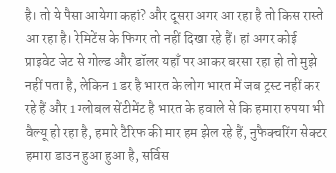है। तो ये पैसा आयेगा कहां? और दूसरा अगर आ रहा है तो किस रास्ते आ रहा है। रेमिटेंस के फिगर तो नहीं दिखा रहे हैं। हां अगर कोई प्राइवेट जेट से गोल्ड और डॉलर यहाँ पर आकर बरसा रहा हो तो मुझे नहीं पता है, लेकिन 1 डर है भारत के लोग भारत में जब ट्रस्ट नहीं कर रहे हैं और 1 ग्लोबल सेंटीमेंट है भारत के हवाले से कि हमारा रुपया भी वैल्यू हो रहा है, हमारे टैरिफ की मार हम झेल रहे हैं, नुफैक्चरिंग सेक्टर हमारा डाउन हुआ हुआ है, सर्विस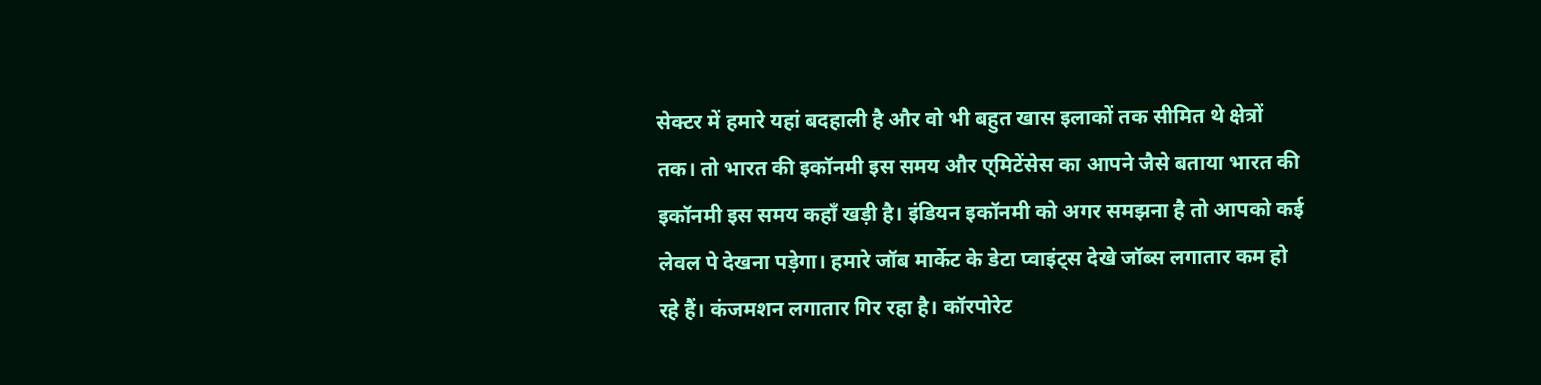सेक्टर में हमारे यहां बदहाली है और वो भी बहुत खास इलाकों तक सीमित थे क्षेत्रों तक। तो भारत की इकॉनमी इस समय और ए्मिटेंसेस का आपने जैसे बताया भारत की इकॉनमी इस समय कहाँ खड़ी है। इंडियन इकॉनमी को अगर समझना है तो आपको कई लेवल पे देखना पड़ेगा। हमारे जॉब मार्केट के डेटा प्वाइंट्स देखे जॉब्स लगातार कम हो रहे हैं। कंजमशन लगातार गिर रहा है। कॉरपोरेट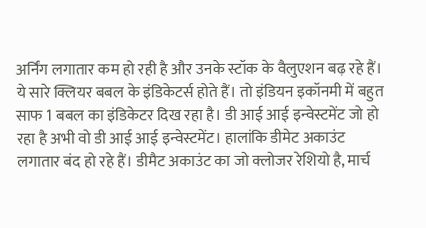अर्निंग लगातार कम हो रही है और उनके स्टॉक के वैलुएशन बढ़ रहे हैं। ये सारे क्लियर बबल के इंडिकेटर्स होते हैं। तो इंडियन इकॉनमी में बहुत साफ 1 बबल का इंडिकेटर दिख रहा है। डी आई आई इन्वेस्टमेंट जो हो रहा है अभी वो डी आई आई इन्वेस्टमेंट। हालांकि डीमेट अकाउंट लगातार बंद हो रहे हैं। डीमैट अकाउंट का जो क्लोजर रेशियो है, मार्च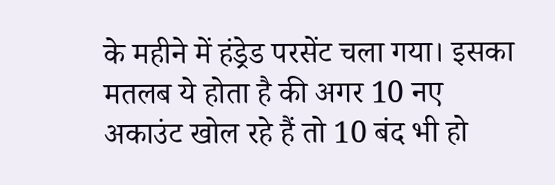के महीने में हंड्रेड परसेंट चला गया। इसका मतलब ये होता है की अगर 10 नए अकाउंट खोल रहे हैं तो 10 बंद भी हो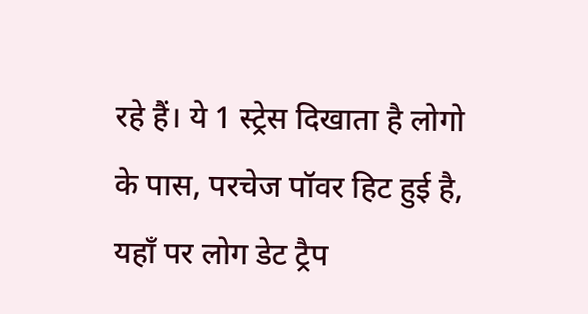रहे हैं। ये 1 स्ट्रेस दिखाता है लोगो के पास, परचेज पॉवर हिट हुई है, यहाँ पर लोग डेट ट्रैप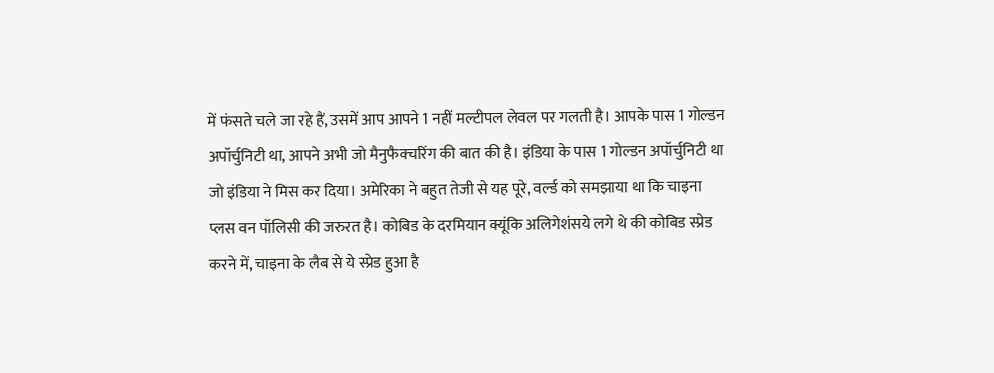में फंसते चले जा रहे हैं, उसमें आप आपने 1 नहीं मल्टीपल लेवल पर गलती है। आपके पास 1 गोल्डन अपॉर्चुनिटी था, आपने अभी जो मैनुफैक्चरिंग की बात की है। इंडिया के पास 1 गोल्डन अपॉर्चुनिटी था जो इंडिया ने मिस कर दिया। अमेरिका ने बहुत तेजी से यह पूरे, वर्ल्ड को समझाया था कि चाइना प्लस वन पॉलिसी की जरुरत है। कोबिड के दरमियान क्यूंकि अलिगेशंसये लगे थे की कोबिड स्प्रेड करने में, चाइना के लैब से ये स्प्रेड हुआ है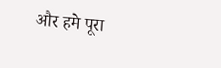और हमे पूरा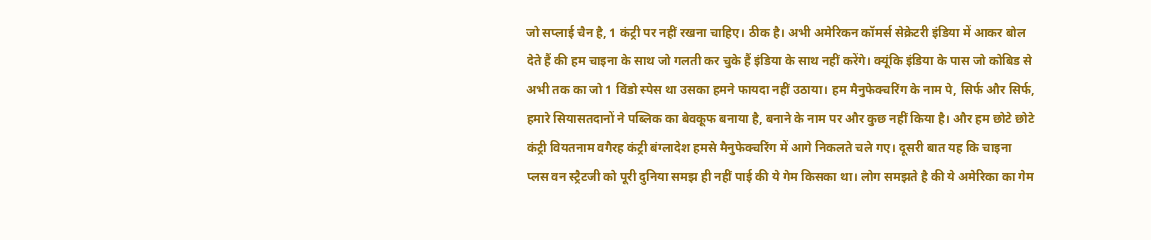जो सप्लाई चैन है, 1 कंट्री पर नहीं रखना चाहिए। ठीक है। अभी अमेरिकन कॉमर्स सेक्रेटरी इंडिया में आकर बोल देते हैं की हम चाइना के साथ जो गलती कर चुके हैं इंडिया के साथ नहीं करेंगे। क्यूंकि इंडिया के पास जो कोबिड से अभी तक का जो 1 विंडो स्पेस था उसका हमने फायदा नहीं उठाया। हम मैनुफेक्चरिंग के नाम पे, सिर्फ और सिर्फ, हमारे सियासतदानों ने पब्लिक का बेवकूफ बनाया है, बनाने के नाम पर और कुछ नहीं किया है। और हम छोटे छोटे कंट्री वियतनाम वगैरह कंट्री बंग्लादेश हमसे मैनुफेक्चरिंग में आगे निकलते चले गए। दूसरी बात यह कि चाइना प्लस वन स्ट्रैटजी को पूरी दुनिया समझ ही नहीं पाई की ये गेम किसका था। लोग समझते है की ये अमेरिका का गेम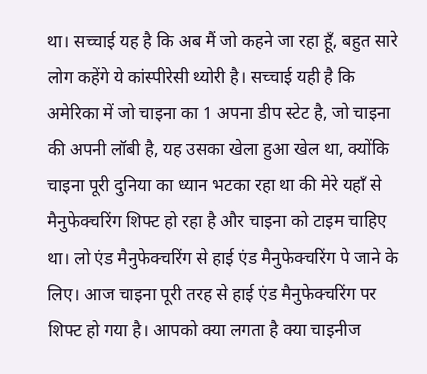था। सच्चाई यह है कि अब मैं जो कहने जा रहा हूँ, बहुत सारे लोग कहेंगे ये कांस्पीरेसी थ्योरी है। सच्चाई यही है कि अमेरिका में जो चाइना का 1 अपना डीप स्टेट है, जो चाइना की अपनी लॉबी है, यह उसका खेला हुआ खेल था, क्योंकि चाइना पूरी दुनिया का ध्यान भटका रहा था की मेरे यहाँ से मैनुफेक्चरिंग शिफ्ट हो रहा है और चाइना को टाइम चाहिए था। लो एंड मैनुफेक्चरिंग से हाई एंड मैनुफेक्चरिंग पे जाने के लिए। आज चाइना पूरी तरह से हाई एंड मैनुफेक्चरिंग पर शिफ्ट हो गया है। आपको क्या लगता है क्या चाइनीज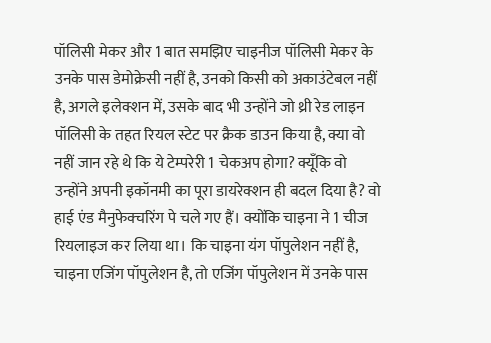पॉलिसी मेकर और 1 बात समझिए चाइनीज पॉलिसी मेकर के उनके पास डेमोक्रेसी नहीं है, उनको किसी को अकाउंटेबल नहीं है, अगले इलेक्शन में, उसके बाद भी उन्होंने जो थ्री रेड लाइन पॉलिसी के तहत रियल स्टेट पर क्रैक डाउन किया है, क्या वो नहीं जान रहे थे कि ये टेम्परेरी 1 चेकअप होगा? क्यूँकि वो उन्होंने अपनी इकॉनमी का पूरा डायरेक्शन ही बदल दिया है? वो हाई एंड मैनुफेक्चरिंग पे चले गए हैं। क्योंकि चाइना ने 1 चीज रियलाइज कर लिया था। कि चाइना यंग पॉपुलेशन नहीं है, चाइना एजिंग पॉपुलेशन है, तो एजिंग पॉपुलेशन में उनके पास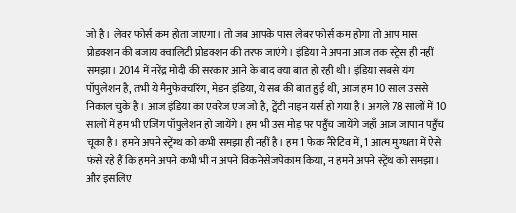जो है। लेवर फोर्स कम होता जाएगा। तो जब आपके पास लेबर फोर्स कम होगा तो आप मास प्रोडक्शन की बजाय क्वालिटी प्रोडक्शन की तरफ जाएंगे। इंडिया ने अपना आज तक स्ट्रेस ही नहीं समझा। 2014 में नरेंद्र मोदी की सरकार आने के बाद क्या बात हो रही थी। इंडिया सबसे यंग पॉपुलेशन है, तभी ये मैनुफेक्चरिंग, मेडन इंडिया, ये सब की बात हुई थी, आज हम 10 साल उससे निकाल चुके है। आज इंडिया का एवरेज एज जो है, ट्वेंटी नाइन यर्स हो गया है। अगले 78 सालों में 10 सालों में हम भी एजिंग पॉपुलेशन हो जायेंगे। हम भी उस मोड़ पर पहुँच जायेंगे जहाँ आज जापान पहुँच चूका है। हमने अपने स्ट्रेंग्थ को कभी समझा ही नहीं है। हम 1 फेक नैरेटिव में, 1 आत्म मुग्धता में ऐसे फंसे रहे हैं कि हमने अपने कभी भी न अपने विकनेसेजपेकाम किया, न हमने अपने स्ट्रेंथ को समझा। और इसलिए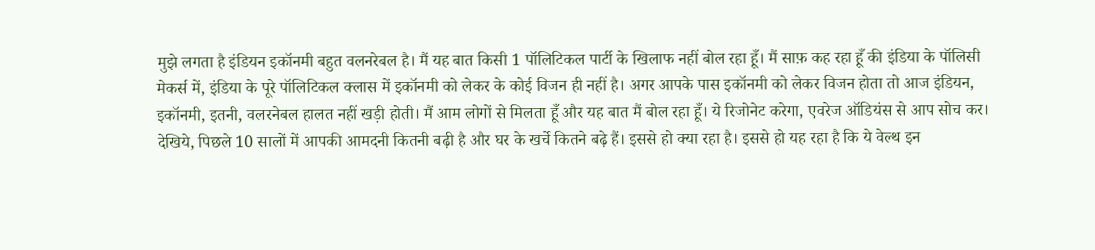मुझे लगता है इंडियन इकॉनमी बहुत वलनरेबल है। मैं यह बात किसी 1 पॉलिटिकल पार्टी के खिलाफ नहीं बोल रहा हूँ। मैं साफ़ कह रहा हूँ की इंडिया के पॉलिसी मेकर्स में, इंडिया के पूरे पॉलिटिकल क्लास में इकॉनमी को लेकर के कोई विजन ही नहीं है। अगर आपके पास इकॉनमी को लेकर विजन होता तो आज इंडियन, इकॉनमी, इतनी, वलरनेबल हालत नहीं खड़ी होती। मैं आम लोगों से मिलता हूँ और यह बात मैं बोल रहा हूँ। ये रिजोनेट करेगा, एवरेज ऑडियंस से आप सोच कर। देखिये, पिछले 10 सालों में आपकी आमदनी कितनी बढ़ी है और घर के खर्चे कितने बढ़े हैं। इससे हो क्या रहा है। इससे हो यह रहा है कि ये वेल्थ इन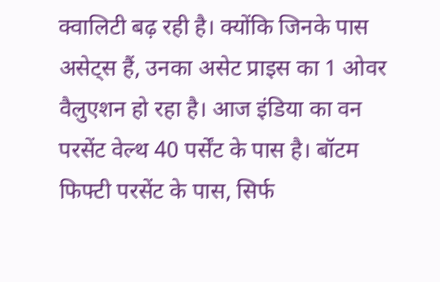क्वालिटी बढ़ रही है। क्योंकि जिनके पास असेट्स हैं, उनका असेट प्राइस का 1 ओवर वैलुएशन हो रहा है। आज इंडिया का वन परसेंट वेल्थ 40 पर्सेंट के पास है। बॉटम फिफ्टी परसेंट के पास, सिर्फ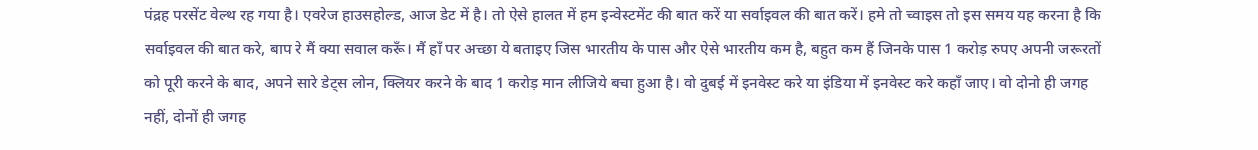पंद्रह परसेंट वेल्थ रह गया है। एवरेज हाउसहोल्ड, आज डेट में है। तो ऐसे हालत में हम इन्वेस्टमेंट की बात करें या सर्वाइवल की बात करें। हमे तो च्वाइस तो इस समय यह करना है कि सर्वाइवल की बात करे, बाप रे मैं क्या सवाल करूँ। मैं हाँ पर अच्छा ये बताइए जिस भारतीय के पास और ऐसे भारतीय कम है, बहुत कम हैं जिनके पास 1 करोड़ रुपए अपनी जरूरतों को पूरी करने के बाद, अपने सारे डेट्स लोन, क्लियर करने के बाद 1 करोड़ मान लीजिये बचा हुआ है। वो दुबई में इनवेस्ट करे या इंडिया में इनवेस्ट करे कहाँ जाए। वो दोनो ही जगह नहीं, दोनों ही जगह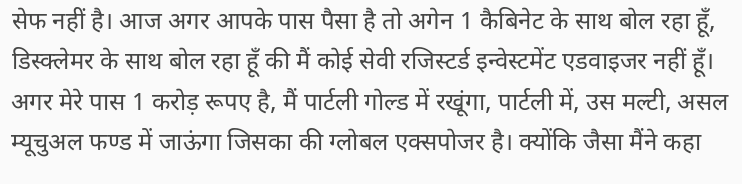सेफ नहीं है। आज अगर आपके पास पैसा है तो अगेन 1 कैबिनेट के साथ बोल रहा हूँ, डिस्क्लेमर के साथ बोल रहा हूँ की मैं कोई सेवी रजिस्टर्ड इन्वेस्टमेंट एडवाइजर नहीं हूँ। अगर मेरे पास 1 करोड़ रूपए है, मैं पार्टली गोल्ड में रखूंगा, पार्टली में, उस मल्टी, असल म्यूचुअल फण्ड में जाऊंगा जिसका की ग्लोबल एक्सपोजर है। क्योंकि जैसा मैंने कहा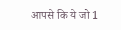आपसे कि ये जो 1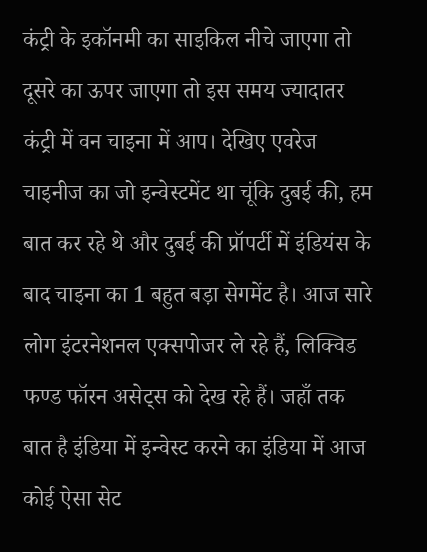कंट्री के इकॉनमी का साइकिल नीचे जाएगा तो दूसरे का ऊपर जाएगा तो इस समय ज्यादातर कंट्री में वन चाइना में आप। देखिए एवरेज चाइनीज का जो इन्वेस्टमेंट था चूंकि दुबई की, हम बात कर रहे थे और दुबई की प्रॉपर्टी में इंडियंस के बाद चाइना का 1 बहुत बड़ा सेगमेंट है। आज सारे लोग इंटरनेशनल एक्सपोजर ले रहे हैं, लिक्विड फण्ड फॉरन असेट्स को देख रहे हैं। जहाँ तक बात है इंडिया में इन्वेस्ट करने का इंडिया में आज कोई ऐसा सेट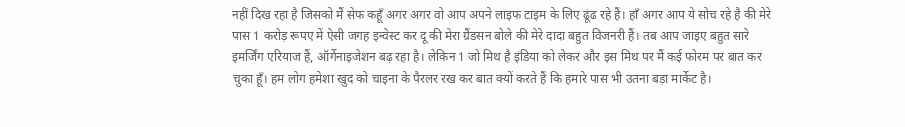नहीं दिख रहा है जिसको मैं सेफ कहूँ अगर अगर वो आप अपने लाइफ टाइम के लिए ढूंढ रहे हैं। हाँ अगर आप ये सोच रहे है की मेरे पास 1 करोड़ रूपए में ऐसी जगह इन्वेस्ट कर दू की मेरा ग्रैंडसन बोले की मेरे दादा बहुत विजनरी हैं। तब आप जाइए बहुत सारे इमर्जिंग एरियाज हैं, ऑर्गेनाइजेशन बढ़ रहा है। लेकिन 1 जो मिथ है इंडिया को लेकर और इस मिथ पर मैं कई फोरम पर बात कर चुका हूँ। हम लोग हमेशा खुद को चाइना के पैरलर रख कर बात क्यों करते हैं कि हमारे पास भी उतना बड़ा मार्केट है।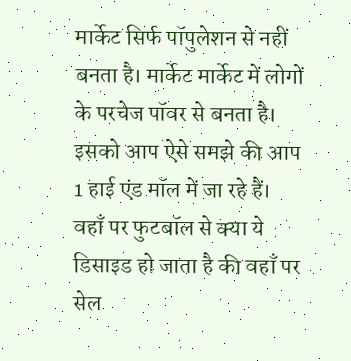मार्केट सिर्फ पॉपुलेशन से नहीं बनता है। मार्केट मार्केट में लोगों के परचेज पॉवर से बनता है। इसको आप ऐसे समझे की आप 1 हाई एंड मॉल में जा रहे हैं। वहाँ पर फुटबॉल से क्या ये डिसाइड हो जाता है की वहाँ पर सेल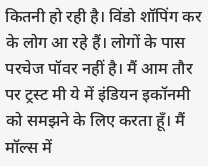कितनी हो रही है। विंडो शॉपिंग कर के लोग आ रहे हैं। लोगों के पास परचेज पॉवर नहीं है। मैं आम तौर पर ट्रस्ट मी ये में इंडियन इकॉनमी को समझने के लिए करता हूँ। मैं मॉल्स में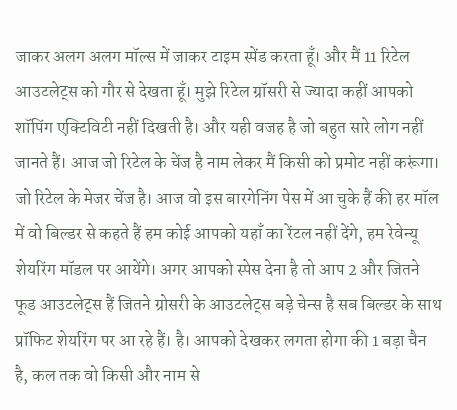जाकर अलग अलग मॉल्स में जाकर टाइम स्पेंड करता हूँ। और मैं 11 रिटेल आउटलेट्स को गौर से देखता हूँ। मुझे रिटेल ग्रॉसरी से ज्यादा कहीं आपको शॉपिंग एक्टिविटी नहीं दिखती है। और यही वजह है जो बहुत सारे लोग नहीं जानते हैं। आज जो रिटेल के चेंज है नाम लेकर मैं किसी को प्रमोट नहीं करूंगा। जो रिटेल के मेजर चेंज है। आज वो इस बारगेनिंग पेस में आ चुके हैं की हर मॉल में वो बिल्डर से कहते हैं हम कोई आपको यहाँ का रेंटल नहीं देंगे, हम रेवेन्यू शेयरिंग मॉडल पर आयेंगे। अगर आपको स्पेस देना है तो आप 2 और जितने फूड आउटलेट्स हैं जितने ग्रोसरी के आउटलेट्स बड़े चेन्स है सब बिल्डर के साथ प्रॉफिट शेयरिंग पर आ रहे हैं। है। आपको देखकर लगता होगा की 1 बड़ा चैन है, कल तक वो किसी और नाम से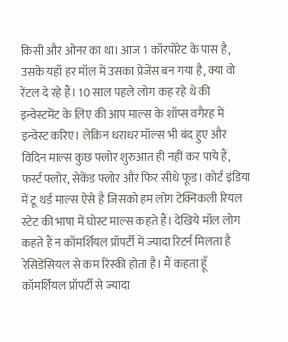किसी और ओनर का था। आज 1 कॉरपोरेट के पास है, उसके यहाँ हर मॉल में उसका प्रेजेंस बन गया है, क्या वो रेंटल दे रहे हैं। 10 साल पहले लोग कह रहे थे की इन्वेस्टमेंट के लिए की आप माल्स के शॉप्स वगैरह में इन्वेस्ट करिए। लेकिन धराधर मॉल्स भी बंद हुए और विदिन माल्स कुछ फ्लोर शुरुआत ही नहीं कर पाये हैं, फर्स्ट फ्लोर, सेकेंड फ्लोर और फिर सीधे फूड। कोर्ट इंडिया में टू थर्ड माल्स ऐसे है जिसको हम लोग टेक्निकली रियल स्टेट की भाषा में घोस्ट माल्स कहते हैं। देखिये मॉल लोग कहते हैं न कॉमर्शियल प्रॉपर्टी में ज्यादा रिटर्न मिलता है रेसिडेंसियल से कम रिस्की होता है। मैं कहता हूँ कॉमर्शियल प्रॉपर्टी से ज्यादा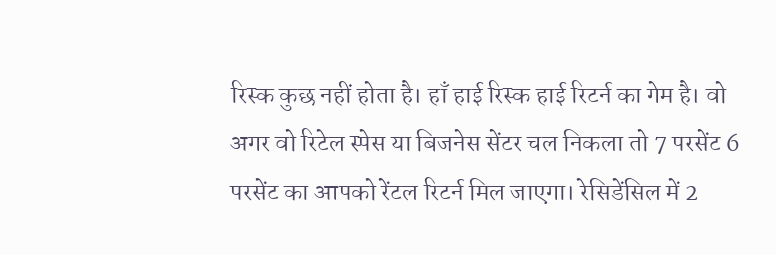रिस्क कुछ नहीं होता है। हाँ हाई रिस्क हाई रिटर्न का गेम है। वो अगर वो रिटेल स्पेस या बिजनेस सेंटर चल निकला तो 7 परसेंट 6 परसेंट का आपको रेंटल रिटर्न मिल जाएगा। रेसिडेंसिल में 2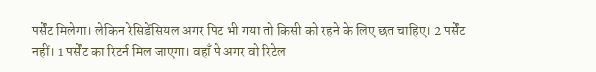पर्सेंट मिलेगा। लेकिन रेसिडेंसियल अगर पिट भी गया तो किसी को रहने के लिए छत चाहिए। 2 पर्सेंट नहीं। 1 पर्सेंट का रिटर्न मिल जाएगा। वहाँ पे अगर वो रिटेल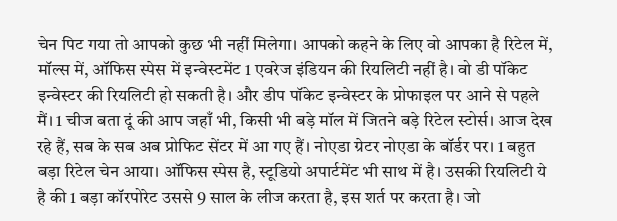चेन पिट गया तो आपको कुछ भी नहीं मिलेगा। आपको कहने के लिए वो आपका है रिटेल में, मॉल्स में, ऑफिस स्पेस में इन्वेस्टमेंट 1 एवरेज इंडियन की रियलिटी नहीं है। वो डी पॉकेट इन्वेस्टर की रियलिटी हो सकती है। और डीप पॉकेट इन्वेस्टर के प्रोफाइल पर आने से पहले मैं। 1 चीज बता दूं की आप जहाँ भी, किसी भी बड़े मॉल में जितने बड़े रिटेल स्टोर्स। आज देख रहे हैं, सब के सब अब प्रोफिट सेंटर में आ गए हैं। नोएडा ग्रेटर नोएडा के बॉर्डर पर। 1 बहुत बड़ा रिटेल चेन आया। ऑफिस स्पेस है, स्टूडियो अपार्टमेंट भी साथ में है। उसकी रियलिटी ये है की 1 बड़ा कॉरपोरेट उससे 9 साल के लीज करता है, इस शर्त पर करता है। जो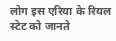लोग इस एरिया के रियल स्टेट को जानते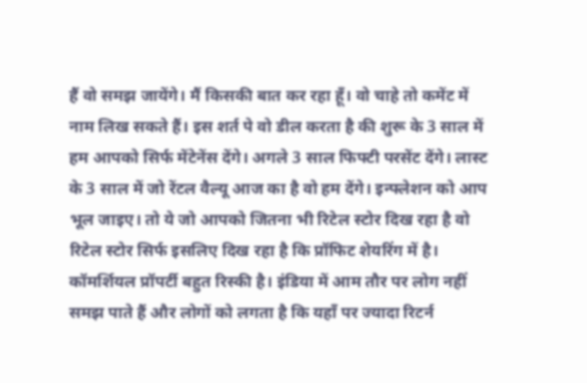हैं वो समझ जायेंगे। मैं किसकी बात कर रहा हूँ। वो चाहे तो कमेंट में नाम लिख सकते हैं। इस शर्त पे वो डील करता है की शुरू के 3 साल में हम आपको सिर्फ मेंटेनेंस देंगे। अगले 3 साल फिफ्टी परसेंट देंगे। लास्ट के 3 साल में जो रेंटल वैल्यू आज का है वो हम देंगे। इन्फ्लेशन को आप भूल जाइए। तो ये जो आपको जितना भी रिटेल स्टोर दिख रहा है वो रिटेल स्टोर सिर्फ इसलिए दिख रहा है कि प्रॉफिट शेयरिंग में है। कॉमर्शियल प्रॉपर्टी बहुत रिस्की है। इंडिया में आम तौर पर लोग नहीं समझ पाते हैं और लोगों को लगता है कि यहाँ पर ज्यादा रिटर्न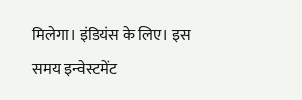मिलेगा। इंडियंस के लिए। इस समय इन्वेस्टमेंट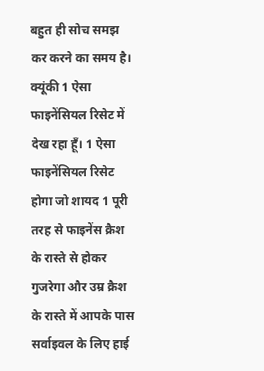बहुत ही सोच समझ कर करने का समय है। क्यूंकी 1 ऐसा फाइनेंसियल रिसेट में देख रहा हूँ। 1 ऐसा फाइनेंसियल रिसेट होगा जो शायद 1 पूरी तरह से फाइनेंस क्रैश के रास्ते से होकर गुजरेगा और उम्र क्रैश के रास्ते में आपके पास सर्वाइवल के लिए हाई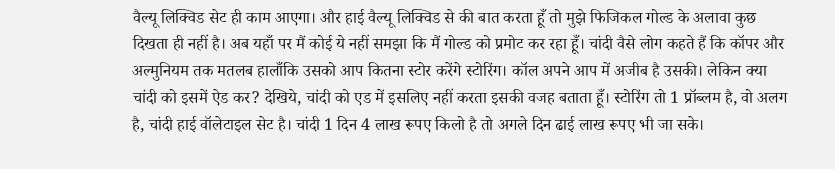वैल्यू लिक्विड सेट ही काम आएगा। और हाई वैल्यू लिक्विड से की बात करता हूँ तो मुझे फिजिकल गोल्ड के अलावा कुछ दिखता ही नहीं है। अब यहाँ पर मैं कोई ये नहीं समझा कि मैं गोल्ड को प्रमोट कर रहा हूँ। चांदी वैसे लोग कहते हैं कि कॉपर और अल्मुनियम तक मतलब हालाँकि उसको आप कितना स्टोर करेंगे स्टोरिंग। कॉल अपने आप में अजीब है उसकी। लेकिन क्या चांदी को इसमें ऐड कर? देखिये, चांदी को एड में इसलिए नहीं करता इसकी वजह बताता हूँ। स्टोरिंग तो 1 प्रॉब्लम है, वो अलग है, चांदी हाई वॉलेटाइल सेट है। चांदी 1 दिन 4 लाख रूपए किलो है तो अगले दिन ढाई लाख रूपए भी जा सके।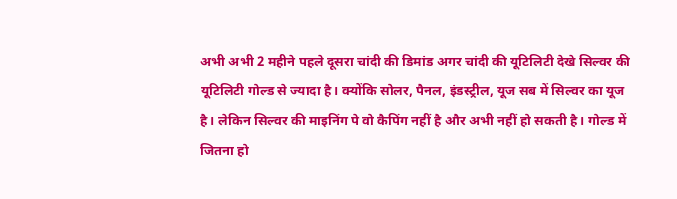अभी अभी 2 महीने पहले दूसरा चांदी की डिमांड अगर चांदी की यूटिलिटी देखे सिल्वर की यूटिलिटी गोल्ड से ज्यादा है। क्योंकि सोलर, पैनल, इंडस्ट्रील, यूज सब में सिल्वर का यूज है। लेकिन सिल्वर की माइनिंग पे वो कैपिंग नहीं है और अभी नहीं हो सकती है। गोल्ड में जितना हो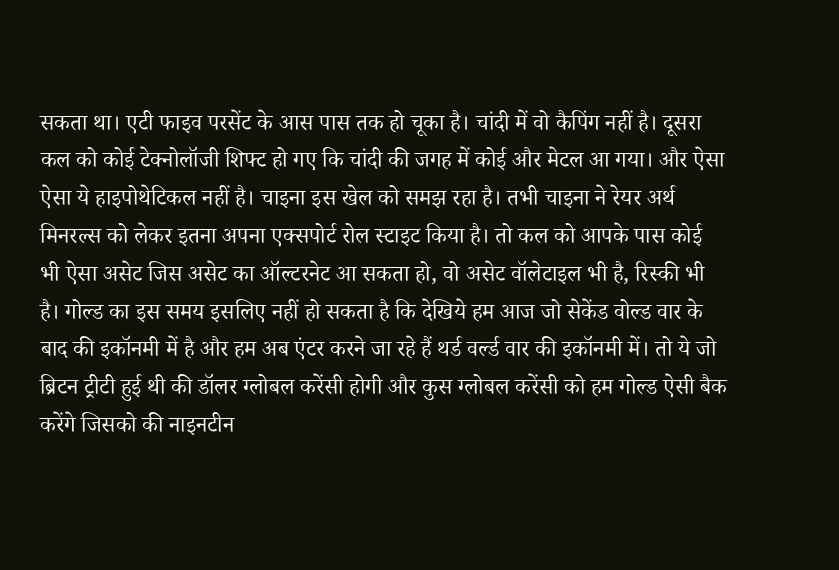सकता था। एटी फाइव परसेंट के आस पास तक हो चूका है। चांदी में वो कैपिंग नहीं है। दूसरा कल को कोई टेक्नोलॉजी शिफ्ट हो गए कि चांदी की जगह में कोई और मेटल आ गया। और ऐसा ऐसा ये हाइपोथेटिकल नहीं है। चाइना इस खेल को समझ रहा है। तभी चाइना ने रेयर अर्थ मिनरल्स को लेकर इतना अपना एक्सपोर्ट रोल स्टाइट किया है। तो कल को आपके पास कोई भी ऐसा असेट जिस असेट का ऑल्टरनेट आ सकता हो, वो असेट वॉलेटाइल भी है, रिस्की भी है। गोल्ड का इस समय इसलिए नहीं हो सकता है कि देखिये हम आज जो सेकेंड वोल्ड वार के बाद की इकॉनमी में है और हम अब एंटर करने जा रहे हैं थर्ड वर्ल्ड वार की इकॉनमी में। तो ये जो ब्रिटन ट्रीटी हुई थी की डॉलर ग्लोबल करेंसी होगी और कुस ग्लोबल करेंसी को हम गोल्ड ऐसी बैक करेंगे जिसको की नाइनटीन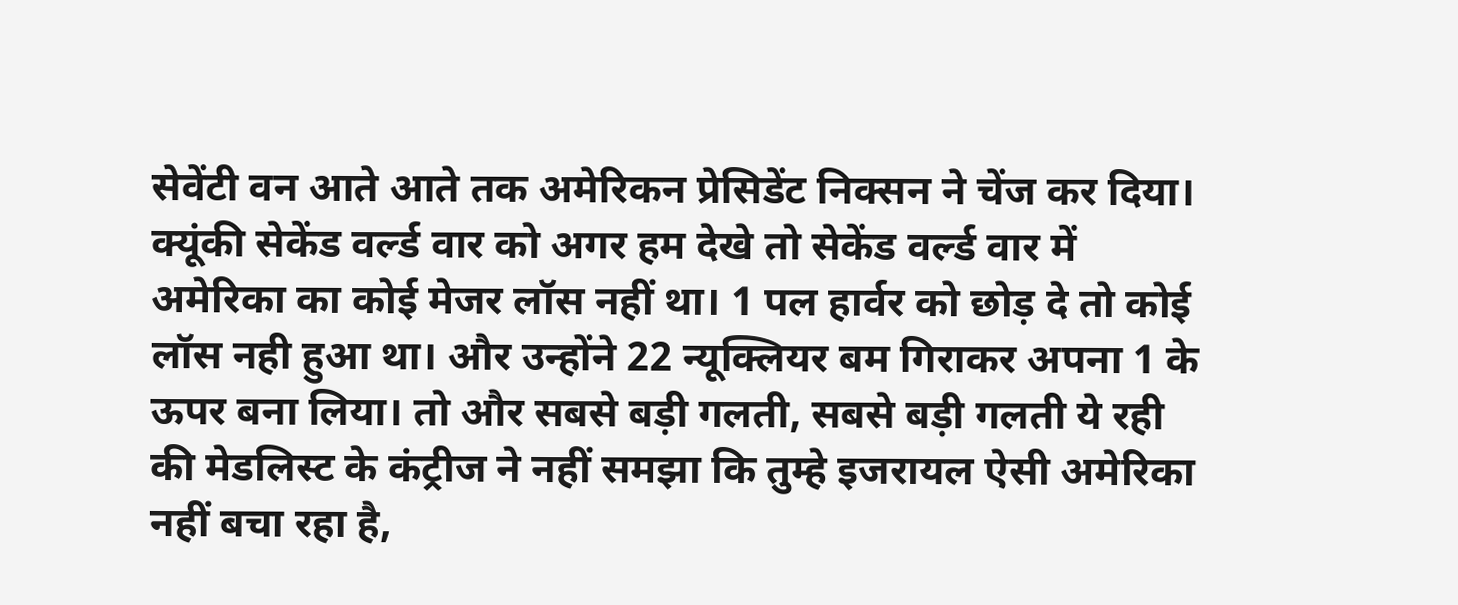सेवेंटी वन आते आते तक अमेरिकन प्रेसिडेंट निक्सन ने चेंज कर दिया। क्यूंकी सेकेंड वर्ल्ड वार को अगर हम देखे तो सेकेंड वर्ल्ड वार में अमेरिका का कोई मेजर लॉस नहीं था। 1 पल हार्वर को छोड़ दे तो कोई लॉस नही हुआ था। और उन्होंने 22 न्यूक्लियर बम गिराकर अपना 1 के ऊपर बना लिया। तो और सबसे बड़ी गलती, सबसे बड़ी गलती ये रही की मेडलिस्ट के कंट्रीज ने नहीं समझा कि तुम्हे इजरायल ऐसी अमेरिका नहीं बचा रहा है,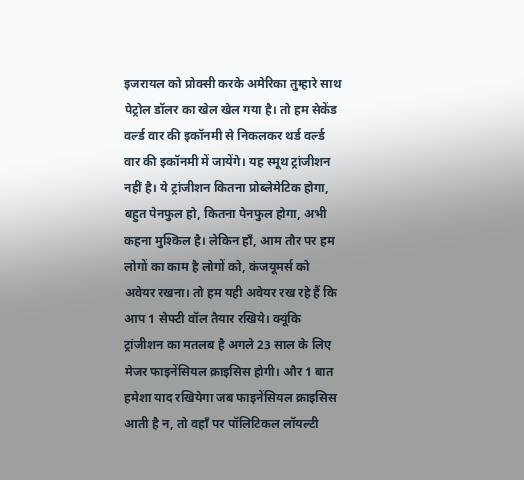इजरायल को प्रोक्सी करके अमेरिका तुम्हारे साथ पेट्रोल डॉलर का खेल खेल गया है। तो हम सेकेंड वर्ल्ड वार की इकॉनमी से निकलकर थर्ड वर्ल्ड वार की इकॉनमी में जायेंगे। यह स्मूथ ट्रांजीशन नहीं है। ये ट्रांजीशन कितना प्रोब्लेमेटिक होगा, बहुत पेनफुल हो, कितना पेनफुल होगा, अभी कहना मुश्किल है। लेकिन हाँ, आम तौर पर हम लोगों का काम है लोगों को, कंजयूमर्स को अवेयर रखना। तो हम यही अवेयर रख रहे हैं कि आप 1 सेफ्टी वॉल तैयार रखिये। क्यूंकि ट्रांजीशन का मतलब है अगले 23 साल के लिए मेजर फाइनेंसियल क्राइसिस होगी। और 1 बात हमेशा याद रखियेगा जब फाइनेंसियल क्राइसिस आती है न, तो वहाँ पर पॉलिटिकल लॉयल्टी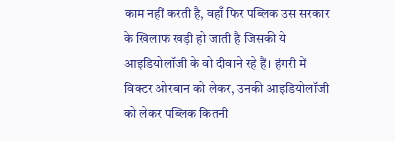काम नहीं करती है, वहाँ फिर पब्लिक उस सरकार के खिलाफ खड़ी हो जाती है जिसकी ये आइडियोलॉजी के वो दीवाने रहे हैं। हंगरी में विक्टर ओरबान को लेकर, उनकी आइडियोलॉजी को लेकर पब्लिक कितनी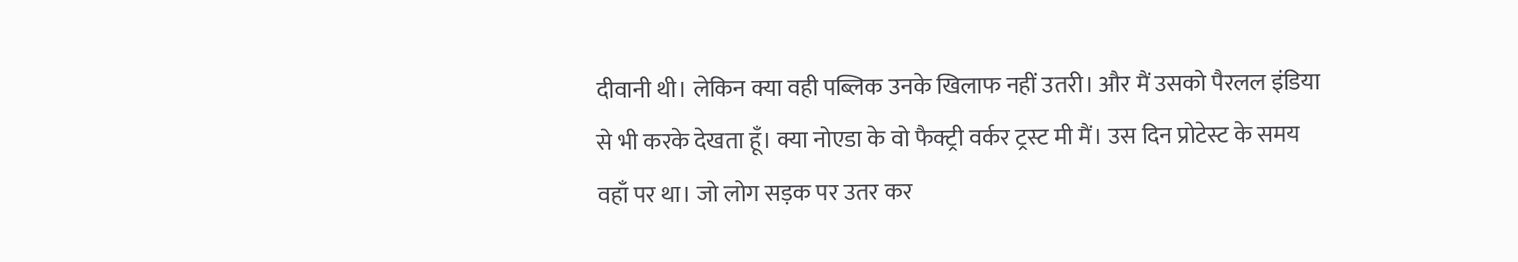दीवानी थी। लेकिन क्या वही पब्लिक उनके खिलाफ नहीं उतरी। और मैं उसको पैरलल इंडिया से भी करके देखता हूँ। क्या नोएडा के वो फैक्ट्री वर्कर ट्रस्ट मी मैं। उस दिन प्रोटेस्ट के समय वहाँ पर था। जो लोग सड़क पर उतर कर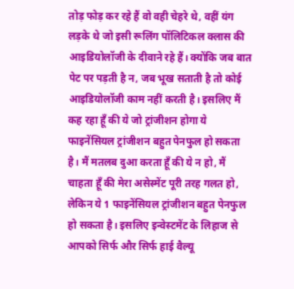तोड़ फोड़ कर रहे हैं वो वही चेहरे थे, वहीं यंग लड़के थे जो इसी रूलिंग पॉलिटिकल क्लास की आइडियोलॉजी के दीवाने रहे हैं। क्योंकि जब बात पेट पर पड़ती है न, जब भूख सताती है तो कोई आइडियोलॉजी काम नहीं करती है। इसलिए मैं कह रहा हूँ की ये जो ट्रांजीशन होगा ये फाइनेंसियल ट्रांजीशन बहुत पेनफुल हो सकता है। मैं मतलब दुआ करता हूँ की ये न हो, मैं चाहता हूँ की मेरा असेस्मेंट पूरी तरह गलत हो, लेकिन ये 1 फाइनेंसियल ट्रांजीशन बहुत पेनफुल हो सकता है। इसलिए इन्वेस्टमेंट के लिहाज से आपको सिर्फ और सिर्फ हाई वैल्यू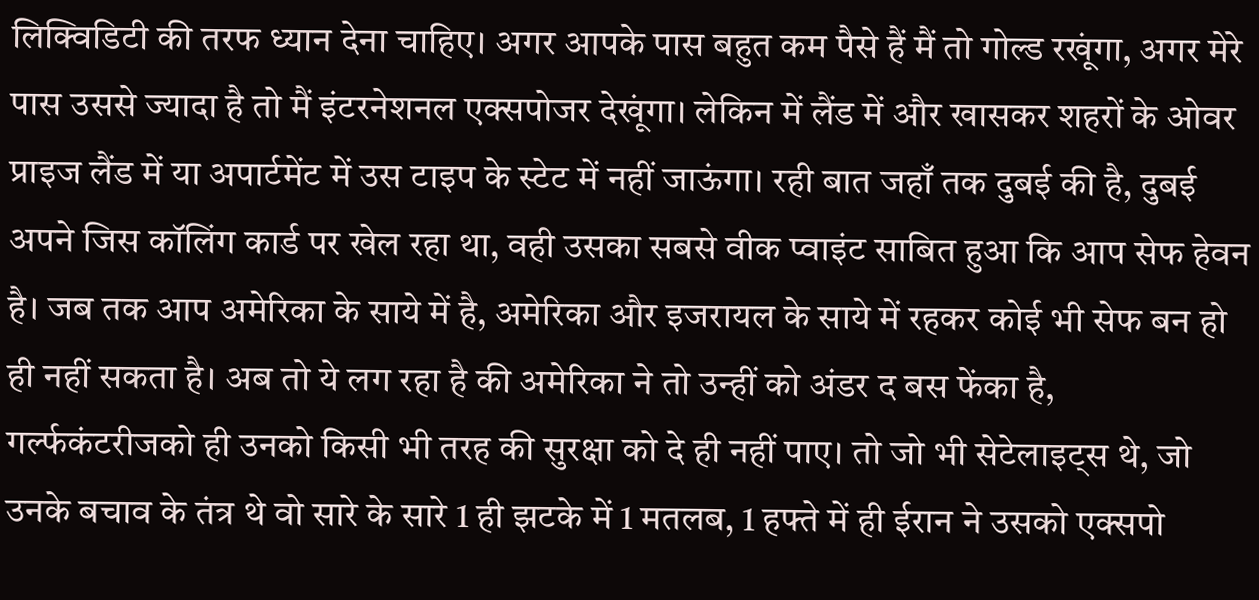लिक्विडिटी की तरफ ध्यान देना चाहिए। अगर आपके पास बहुत कम पैसे हैं मैं तो गोल्ड रखूंगा, अगर मेरे पास उससे ज्यादा है तो मैं इंटरनेशनल एक्सपोजर देखूंगा। लेकिन में लैंड में और खासकर शहरों के ओवर प्राइज लैंड में या अपार्टमेंट में उस टाइप के स्टेट में नहीं जाऊंगा। रही बात जहाँ तक दुबई की है, दुबई अपने जिस कॉलिंग कार्ड पर खेल रहा था, वही उसका सबसे वीक प्वाइंट साबित हुआ कि आप सेफ हेवन है। जब तक आप अमेरिका के साये में है, अमेरिका और इजरायल के साये में रहकर कोई भी सेफ बन हो ही नहीं सकता है। अब तो ये लग रहा है की अमेरिका ने तो उन्हीं को अंडर द बस फेंका है, गर्ल्फकंटरीजको ही उनको किसी भी तरह की सुरक्षा को दे ही नहीं पाए। तो जो भी सेटेलाइट्स थे, जो उनके बचाव के तंत्र थे वो सारे के सारे 1 ही झटके में 1 मतलब, 1 हफ्ते में ही ईरान ने उसको एक्सपो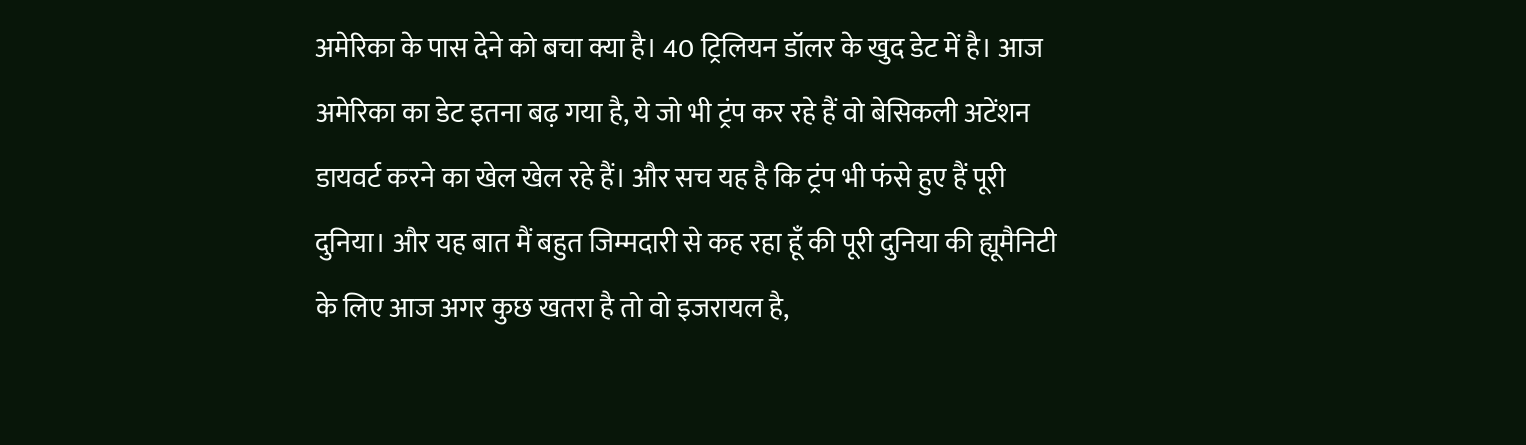अमेरिका के पास देने को बचा क्या है। 40 ट्रिलियन डॉलर के खुद डेट में है। आज अमेरिका का डेट इतना बढ़ गया है, ये जो भी ट्रंप कर रहे हैं वो बेसिकली अटेंशन डायवर्ट करने का खेल खेल रहे हैं। और सच यह है कि ट्रंप भी फंसे हुए हैं पूरी दुनिया। और यह बात मैं बहुत जिम्मदारी से कह रहा हूँ की पूरी दुनिया की ह्यूमैनिटी के लिए आज अगर कुछ खतरा है तो वो इजरायल है,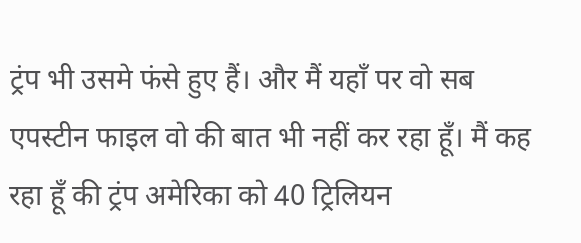ट्रंप भी उसमे फंसे हुए हैं। और मैं यहाँ पर वो सब एपस्टीन फाइल वो की बात भी नहीं कर रहा हूँ। मैं कह रहा हूँ की ट्रंप अमेरिका को 40 ट्रिलियन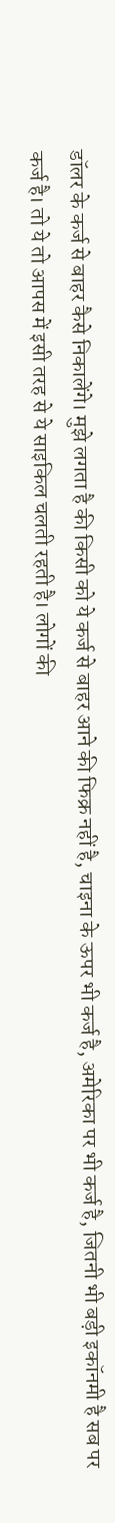डॉलर के कर्ज से बाहर कैसे निकालेंगे। मुझे लगता है की किसी को ये कर्ज से बाहर आने की फिक्र नहीं है, चाइना के ऊपर भी कर्ज है, अमेरिका पर भी कर्ज है, जितनी भी बड़ी इकॉनमी है सब पर कर्ज है। तो ये तो आपस में इसी तरह से ये साइकिल चलती रहती है। लोगों की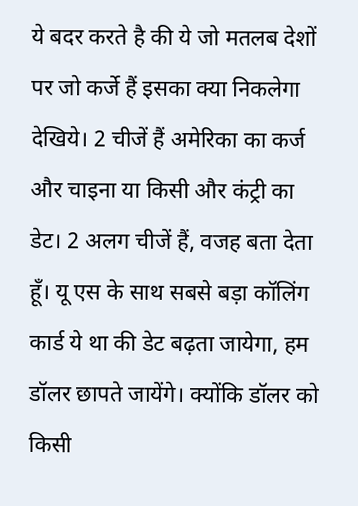ये बदर करते है की ये जो मतलब देशों पर जो कर्जे हैं इसका क्या निकलेगा देखिये। 2 चीजें हैं अमेरिका का कर्ज और चाइना या किसी और कंट्री का डेट। 2 अलग चीजें हैं, वजह बता देता हूँ। यू एस के साथ सबसे बड़ा कॉलिंग कार्ड ये था की डेट बढ़ता जायेगा, हम डॉलर छापते जायेंगे। क्योंकि डॉलर को किसी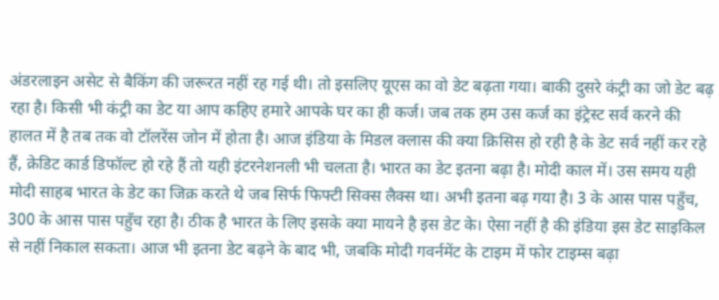अंडरलाइन असेट से बैकिंग की जरूरत नहीं रह गई थी। तो इसलिए यूएस का वो डेट बढ़ता गया। बाकी दुसरे कंट्री का जो डेट बढ़ रहा है। किसी भी कंट्री का डेट या आप कहिए हमारे आपके घर का ही कर्ज। जब तक हम उस कर्ज का इंट्रेस्ट सर्व करने की हालत में है तब तक वो टॉलरेंस जोन में होता है। आज इंडिया के मिडल क्लास की क्या क्रिसिस हो रही है के डेट सर्व नहीं कर रहे हैं, क्रेडिट कार्ड डिफॉल्ट हो रहे हैं तो यही इंटरनेशनली भी चलता है। भारत का डेट इतना बढ़ा है। मोदी काल में। उस समय यही मोदी साहब भारत के डेट का जिक्र करते थे जब सिर्फ फिफ्टी सिक्स लैक्स था। अभी इतना बढ़ गया है। 3 के आस पास पहुँच, 300 के आस पास पहुँच रहा है। ठीक है भारत के लिए इसके क्या मायने है इस डेट के। ऐसा नहीं है की इंडिया इस डेट साइकिल से नहीं निकाल सकता। आज भी इतना डेट बढ़ने के बाद भी, जबकि मोदी गवर्नमेंट के टाइम में फोर टाइम्स बढ़ा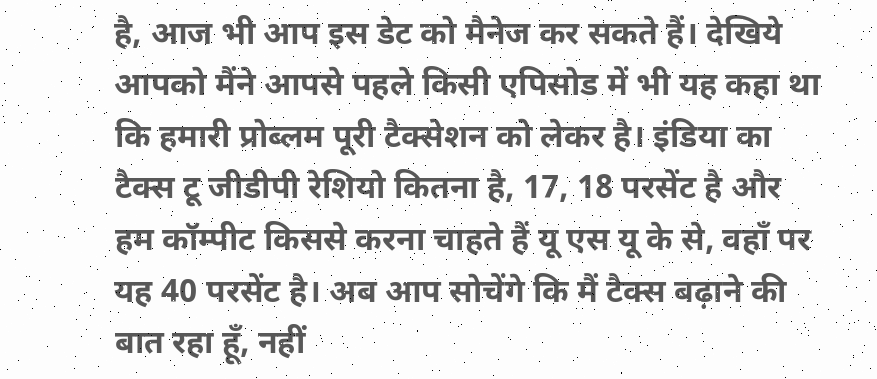है, आज भी आप इस डेट को मैनेज कर सकते हैं। देखिये आपको मैंने आपसे पहले किसी एपिसोड में भी यह कहा था कि हमारी प्रोब्लम पूरी टैक्सेशन को लेकर है। इंडिया का टैक्स टू जीडीपी रेशियो कितना है, 17, 18 परसेंट है और हम कॉम्पीट किससे करना चाहते हैं यू एस यू के से, वहाँ पर यह 40 परसेंट है। अब आप सोचेंगे कि मैं टैक्स बढ़ाने की बात रहा हूँ, नहीं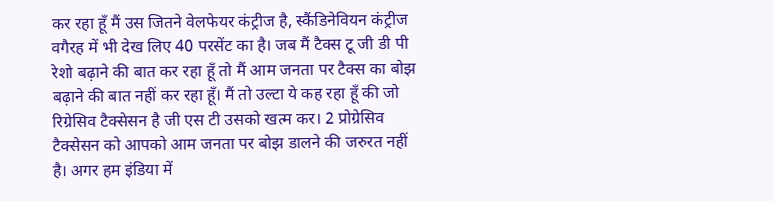कर रहा हूँ मैं उस जितने वेलफेयर कंट्रीज है, स्कैंडिनेवियन कंट्रीज वगैरह में भी देख लिए 40 परसेंट का है। जब मैं टैक्स टू जी डी पी रेशो बढ़ाने की बात कर रहा हूँ तो मैं आम जनता पर टैक्स का बोझ बढ़ाने की बात नहीं कर रहा हूँ। मैं तो उल्टा ये कह रहा हूँ की जो रिग्रेसिव टैक्सेसन है जी एस टी उसको खत्म कर। 2 प्रोग्रेसिव टैक्सेसन को आपको आम जनता पर बोझ डालने की जरुरत नहीं है। अगर हम इंडिया में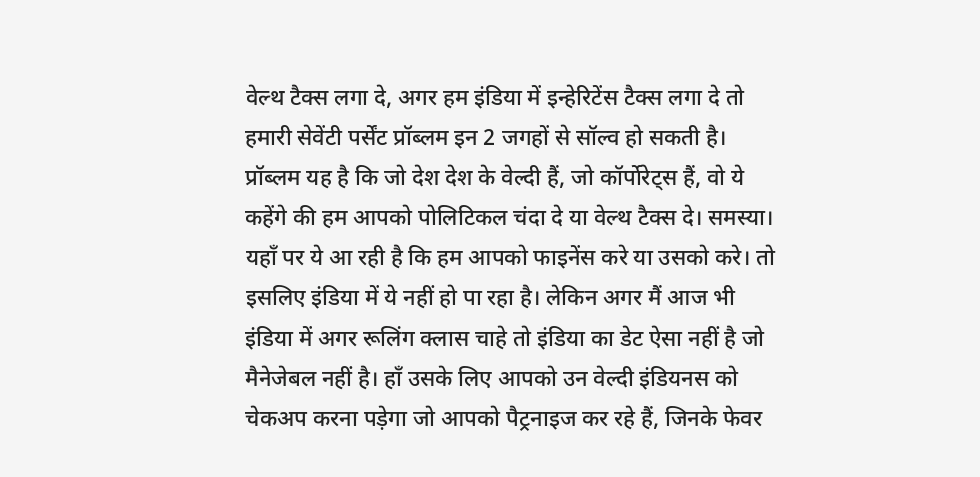वेल्थ टैक्स लगा दे, अगर हम इंडिया में इन्हेरिटेंस टैक्स लगा दे तो हमारी सेवेंटी पर्सेंट प्रॉब्लम इन 2 जगहों से सॉल्व हो सकती है। प्रॉब्लम यह है कि जो देश देश के वेल्दी हैं, जो कॉर्पोरेट्स हैं, वो ये कहेंगे की हम आपको पोलिटिकल चंदा दे या वेल्थ टैक्स दे। समस्या। यहाँ पर ये आ रही है कि हम आपको फाइनेंस करे या उसको करे। तो इसलिए इंडिया में ये नहीं हो पा रहा है। लेकिन अगर मैं आज भी इंडिया में अगर रूलिंग क्लास चाहे तो इंडिया का डेट ऐसा नहीं है जो मैनेजेबल नहीं है। हाँ उसके लिए आपको उन वेल्दी इंडियनस को चेकअप करना पड़ेगा जो आपको पैट्रनाइज कर रहे हैं, जिनके फेवर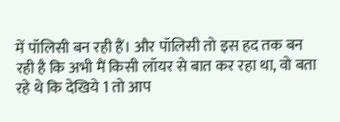में पॉलिसी बन रही हैं। और पॉलिसी तो इस हद तक बन रही है कि अभी मैं किसी लॉयर से बात कर रहा था, वो बता रहे थे कि देखिये 1 तो आप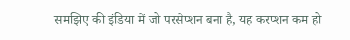समझिए की इंडिया में जो परसेप्शन बना है, यह करप्शन कम हो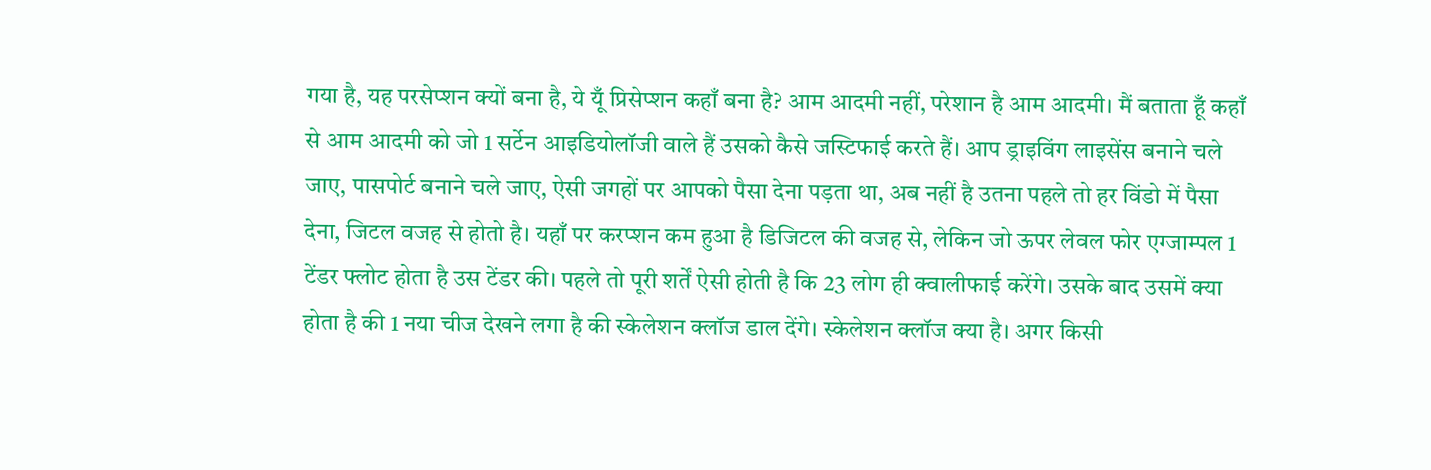गया है, यह परसेप्शन क्यों बना है, ये यूँ प्रिसेप्शन कहाँ बना है? आम आदमी नहीं, परेशान है आम आदमी। मैं बताता हूँ कहाँ से आम आदमी को जो 1 सर्टेन आइडियोलॉजी वाले हैं उसको कैसे जस्टिफाई करते हैं। आप ड्राइविंग लाइसेंस बनाने चले जाए, पासपोर्ट बनाने चले जाए, ऐसी जगहों पर आपको पैसा देना पड़ता था, अब नहीं है उतना पहले तो हर विंडो में पैसा देना, जिटल वजह से होतो है। यहाँ पर करप्शन कम हुआ है डिजिटल की वजह से, लेकिन जो ऊपर लेवल फोर एग्जाम्पल 1 टेंडर फ्लोट होता है उस टेंडर की। पहले तो पूरी शर्तें ऐसी होती है कि 23 लोग ही क्वालीफाई करेंगे। उसके बाद उसमें क्या होता है की 1 नया चीज देखने लगा है की स्केलेशन क्लॉज डाल देंगे। स्केलेशन क्लॉज क्या है। अगर किसी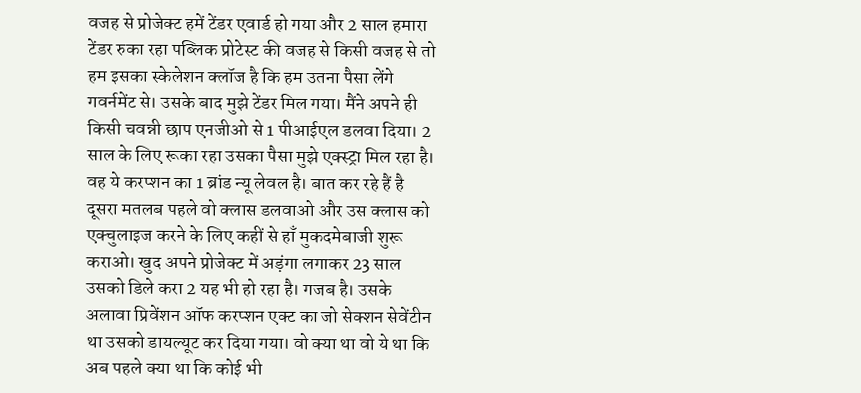वजह से प्रोजेक्ट हमें टेंडर एवार्ड हो गया और 2 साल हमारा टेंडर रुका रहा पब्लिक प्रोटेस्ट की वजह से किसी वजह से तो हम इसका स्केलेशन क्लॉज है कि हम उतना पैसा लेंगे गवर्नमेंट से। उसके बाद मुझे टेंडर मिल गया। मैंने अपने ही किसी चवन्नी छाप एनजीओ से 1 पीआईएल डलवा दिया। 2 साल के लिए रूका रहा उसका पैसा मुझे एक्स्ट्रा मिल रहा है। वह ये करप्शन का 1 ब्रांड न्यू लेवल है। बात कर रहे हैं है दूसरा मतलब पहले वो क्लास डलवाओ और उस क्लास को एक्चुलाइज करने के लिए कहीं से हाँ मुकदमेबाजी शुरू कराओ। खुद अपने प्रोजेक्ट में अड़ंगा लगाकर 23 साल उसको डिले करा 2 यह भी हो रहा है। गजब है। उसके अलावा प्रिवेंशन ऑफ करप्शन एक्ट का जो सेक्शन सेवेंटीन था उसको डायल्यूट कर दिया गया। वो क्या था वो ये था कि अब पहले क्या था कि कोई भी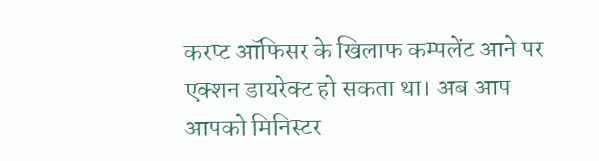करप्ट ऑफिसर के खिलाफ कम्पलेंट आने पर एक्शन डायरेक्ट हो सकता था। अब आप आपको मिनिस्टर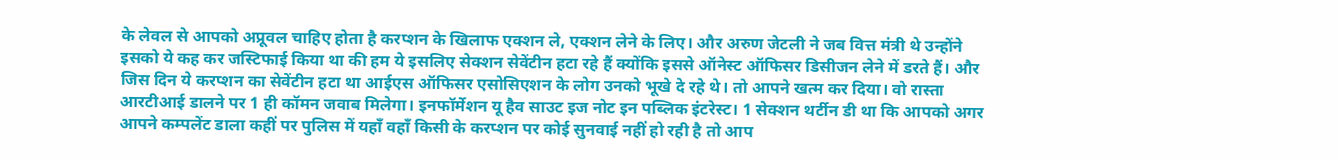के लेवल से आपको अप्रूवल चाहिए होता है करप्शन के खिलाफ एक्शन ले, एक्शन लेने के लिए। और अरुण जेटली ने जब वित्त मंत्री थे उन्होंने इसको ये कह कर जस्टिफाई किया था की हम ये इसलिए सेक्शन सेवेंटीन हटा रहे हैं क्योंकि इससे ऑनेस्ट ऑफिसर डिसीजन लेने में डरते हैं। और जिस दिन ये करप्शन का सेवेंटीन हटा था आईएस ऑफिसर एसोसिएशन के लोग उनको भूखे दे रहे थे। तो आपने खत्म कर दिया। वो रास्ता आरटीआई डालने पर 1 ही कॉमन जवाब मिलेगा। इनफॉर्मेशन यू हैव साउट इज नोट इन पब्लिक इंटरेस्ट। 1 सेक्शन थर्टीन डी था कि आपको अगर आपने कम्पलेंट डाला कहीं पर पुलिस में यहाँ वहाँ किसी के करप्शन पर कोई सुनवाई नहीं हो रही है तो आप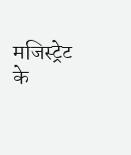मजिस्ट्रेट के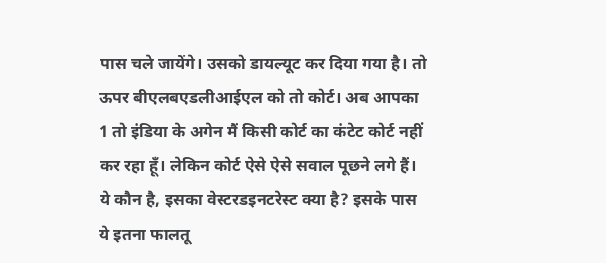पास चले जायेंगे। उसको डायल्यूट कर दिया गया है। तो ऊपर बीएलबएडलीआईएल को तो कोर्ट। अब आपका 1 तो इंडिया के अगेन मैं किसी कोर्ट का कंटेट कोर्ट नहीं कर रहा हूँ। लेकिन कोर्ट ऐसे ऐसे सवाल पूछने लगे हैं। ये कौन है, इसका वेस्टरडइनटरेस्ट क्या है? इसके पास ये इतना फालतू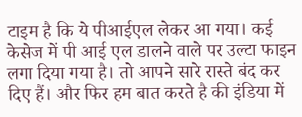टाइम है कि ये पीआईएल लेकर आ गया। कई केसेज में पी आई एल डालने वाले पर उल्टा फाइन लगा दिया गया है। तो आपने सारे रास्ते बंद कर दिए हैं। और फिर हम बात करते है की इंडिया में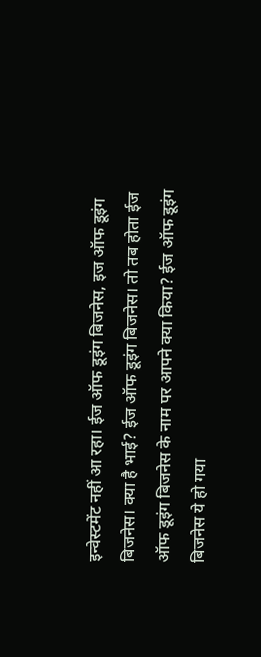इन्वेस्टमेंट नहीं आ रहा। ईज ऑफ डूइंग बिजनेस, इज ऑफ डूइंग बिजनेस। क्या है भाई? ईज ऑफ डूइंग बिजनेस। तो तब होता ईज ऑफ डूइंग बिजनेस के नाम पर आपने क्या किया? ईज ऑफ डूइंग बिजनेस ये हो गया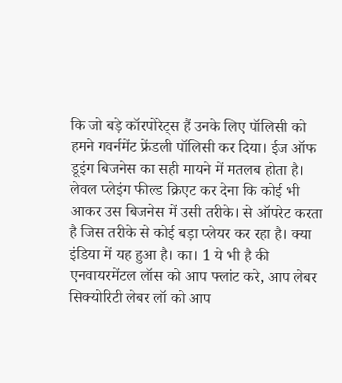कि जो बड़े कॉरपोरेट्स हैं उनके लिए पॉलिसी को हमने गवर्नमेंट फ्रेंडली पॉलिसी कर दिया। ईज ऑफ डूइंग बिजनेस का सही मायने में मतलब होता है। लेवल प्लेइंग फील्ड क्रिएट कर देना कि कोई भी आकर उस बिजनेस में उसी तरीके। से ऑपरेट करता है जिस तरीके से कोई बड़ा प्लेयर कर रहा है। क्या इंडिया में यह हुआ है। का। 1 ये भी है की एनवायरमेंटल लॉस को आप फ्लांट करे, आप लेबर सिक्योरिटी लेबर लॉ को आप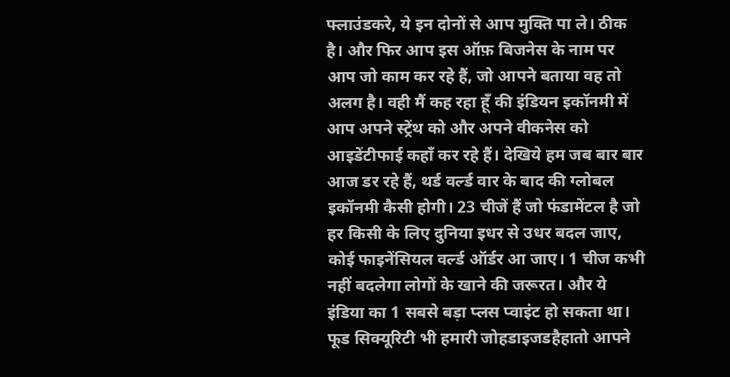फ्लाउंडकरे, ये इन दोनों से आप मुक्ति पा ले। ठीक है। और फिर आप इस ऑफ़ बिजनेस के नाम पर आप जो काम कर रहे हैं, जो आपने बताया वह तो अलग है। वही मैं कह रहा हूँ की इंडियन इकॉनमी में आप अपने स्ट्रेंथ को और अपने वीकनेस को आइडेंटीफाई कहाँ कर रहे हैं। देखिये हम जब बार बार आज डर रहे हैं, थर्ड वर्ल्ड वार के बाद की ग्लोबल इकॉनमी कैसी होगी। 23 चीजें हैं जो फंडामेंटल है जो हर किसी के लिए दुनिया इधर से उधर बदल जाए, कोई फाइनेंसियल वर्ल्ड ऑर्डर आ जाए। 1 चीज कभी नहीं बदलेगा लोगों के खाने की जरूरत। और ये इंडिया का 1 सबसे बड़ा प्लस प्वाइंट हो सकता था। फूड सिक्यूरिटी भी हमारी जोहडाइजडहैहातो आपने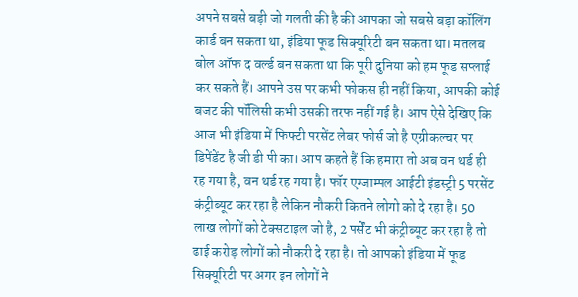अपने सबसे बड़ी जो गलती की है की आपका जो सबसे बड़ा कॉलिंग कार्ड बन सकता था, इंडिया फूड सिक्यूरिटी बन सकता था। मतलब बोल ऑफ द वर्ल्ड बन सकता था कि पूरी दुनिया को हम फूड सप्लाई कर सकते हैं। आपने उस पर कभी फोकस ही नहीं किया, आपकी कोई बजट की पॉलिसी कभी उसकी तरफ नहीं गई है। आप ऐसे देखिए कि आज भी इंडिया में फिफ्टी परसेंट लेबर फोर्स जो है एग्रीकल्चर पर डिपेंडेंट है जी डी पी का। आप कहते हैं कि हमारा तो अब वन थर्ड ही रह गया है, वन थर्ड रह गया है। फॉर एग्जाम्पल आईटी इंडस्ट्री 5 परसेंट कंट्रीब्यूट कर रहा है लेकिन नौकरी कितने लोगो को दे रहा है। 50 लाख लोगों को टेक्सटाइल जो है, 2 पर्सेंट भी कंट्रीब्यूट कर रहा है तो ढाई करोड़ लोगों को नौकरी दे रहा है। तो आपको इंडिया में फूड सिक्यूरिटी पर अगर इन लोगों ने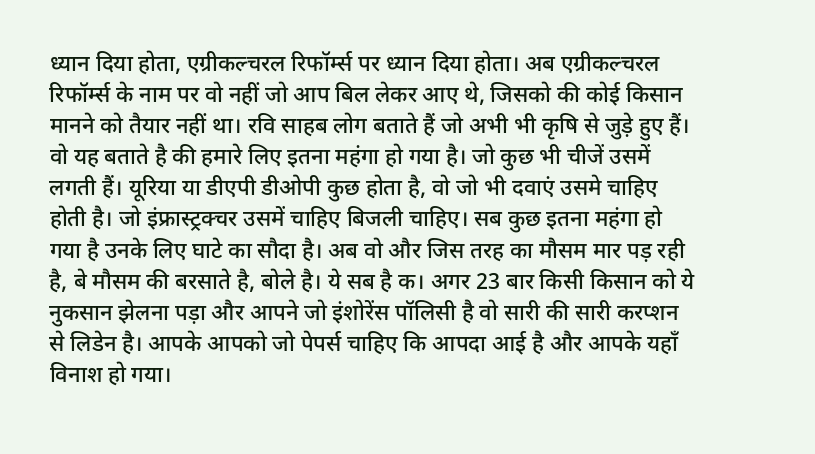ध्यान दिया होता, एग्रीकल्चरल रिफॉर्म्स पर ध्यान दिया होता। अब एग्रीकल्चरल रिफॉर्म्स के नाम पर वो नहीं जो आप बिल लेकर आए थे, जिसको की कोई किसान मानने को तैयार नहीं था। रवि साहब लोग बताते हैं जो अभी भी कृषि से जुड़े हुए हैं। वो यह बताते है की हमारे लिए इतना महंगा हो गया है। जो कुछ भी चीजें उसमें लगती हैं। यूरिया या डीएपी डीओपी कुछ होता है, वो जो भी दवाएं उसमे चाहिए होती है। जो इंफ्रास्ट्रक्चर उसमें चाहिए बिजली चाहिए। सब कुछ इतना महंगा हो गया है उनके लिए घाटे का सौदा है। अब वो और जिस तरह का मौसम मार पड़ रही है, बे मौसम की बरसाते है, बोले है। ये सब है क। अगर 23 बार किसी किसान को ये नुकसान झेलना पड़ा और आपने जो इंशोरेंस पॉलिसी है वो सारी की सारी करप्शन से लिडेन है। आपके आपको जो पेपर्स चाहिए कि आपदा आई है और आपके यहाँ विनाश हो गया।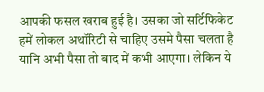आपकी फसल खराब हुई है। उसका जो सर्टिफिकेट हमें लोकल अथॉरिटी से चाहिए उसमे पैसा चलता है यानि अभी पैसा तो बाद में कभी आएगा। लेकिन ये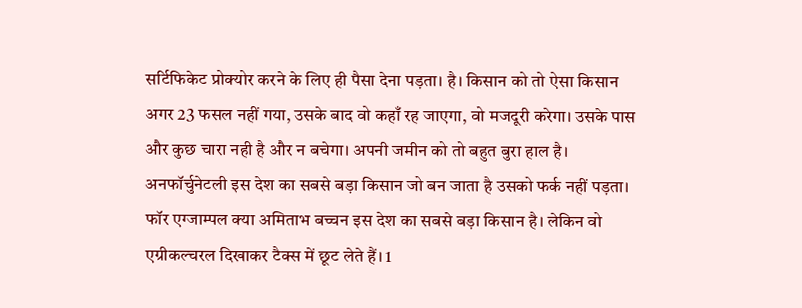सर्टिफिकेट प्रोक्योर करने के लिए ही पैसा देना पड़ता। है। किसान को तो ऐसा किसान अगर 23 फसल नहीं गया, उसके बाद वो कहाँ रह जाएगा, वो मजदूरी करेगा। उसके पास और कुछ चारा नही है और न बचेगा। अपनी जमीन को तो बहुत बुरा हाल है। अनफॉर्चुनेटली इस देश का सबसे बड़ा किसान जो बन जाता है उसको फर्क नहीं पड़ता। फॉर एग्जाम्पल क्या अमिताभ बच्चन इस देश का सबसे बड़ा किसान है। लेकिन वो एग्रीकल्चरल दिखाकर टैक्स में छूट लेते हैं। 1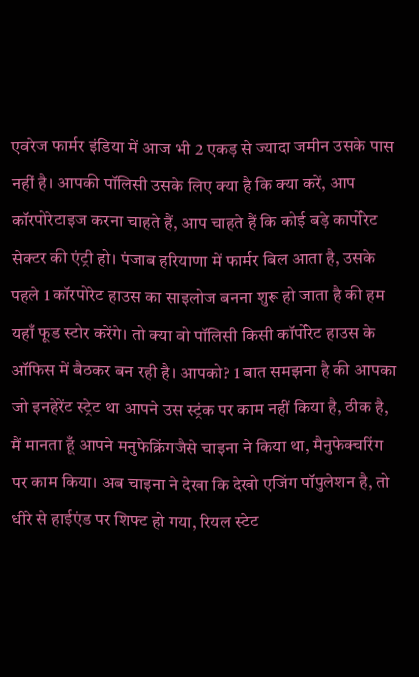एवरेज फार्मर इंडिया में आज भी 2 एकड़ से ज्यादा जमीन उसके पास नहीं है। आपकी पॉलिसी उसके लिए क्या है कि क्या करें, आप कॉरपोरेटाइज करना चाहते हैं, आप चाहते हैं कि कोई बड़े कार्पोरेट सेक्टर की एंट्री हो। पंजाब हरियाणा में फार्मर बिल आता है, उसके पहले 1 कॉरपोरेट हाउस का साइलोज बनना शुरू हो जाता है की हम यहाँ फूड स्टोर करेंगे। तो क्या वो पॉलिसी किसी कॉर्पोरेट हाउस के ऑफिस में बैठकर बन रही है। आपको? 1 बात समझना है की आपका जो इनहेरेंट स्ट्रेट था आपने उस स्ट्रंक पर काम नहीं किया है, ठीक है, मैं मानता हूँ आपने मनुफेक्रिंगजैसे चाइना ने किया था, मैनुफेक्चरिंग पर काम किया। अब चाइना ने देखा कि देखो एजिंग पॉपुलेशन है, तो धीरे से हाईएंड पर शिफ्ट हो गया, रियल स्टेट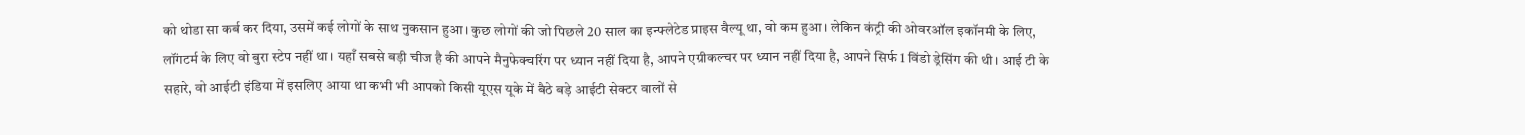को थोडा सा कर्ब कर दिया, उसमें कई लोगों के साथ नुकसान हुआ। कुछ लोगों की जो पिछले 20 साल का इन्फ्लेटेड प्राइस वैल्यू था, वो कम हुआ। लेकिन कंट्री की ओवरऑल इकॉनमी के लिए, लॉंगटर्म के लिए वो बुरा स्टेप नहीं था। यहाँ सबसे बड़ी चीज है की आपने मैनुफेक्चरिंग पर ध्यान नहीं दिया है, आपने एग्रीकल्चर पर ध्यान नहीं दिया है, आपने सिर्फ 1 विंडो ड्रेसिंग की थी। आई टी के सहारे, वो आईटी इंडिया में इसलिए आया था कभी भी आपको किसी यूएस यूके में बैठे बड़े आईटी सेक्टर वालों से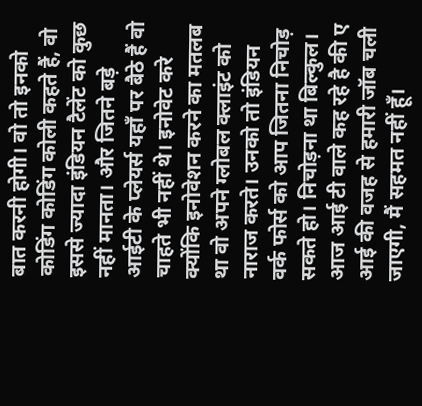बात करनी होगी। वो तो इनको कोडिंग कोडिंग कोली कहते हैं, वो इससे ज्यादा इंडियन टैलेंट को कुछ नहीं मानता। और जितने बड़े आईटी के प्लेयर्स यहाँ पर बैठे हैं वो चाहते भी नहीं थे। इनोवेट करे क्योंकि इनोवेशन करने का मतलब था वो अपने ग्लोबल क्लाइंट को नाराज करते। उनको तो इंडियन वर्क फोर्स को आप जितना निचोड़ सकते हो। निचोड़ना था बिल्कुल। आज आई टी वाले कह रहे है की ए आई की वजह से हमारी जॉब चली जाएगी, मैं सहमत नहीं हूँ।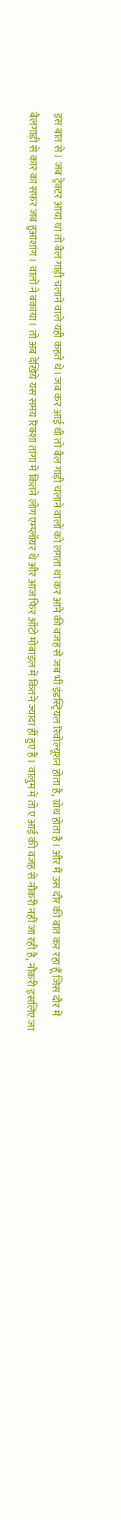इस बात से। जब ट्रेक्टर आया था तो बैल गाड़ी चलाने वाले यही कहते थे। जब कर आई थी तो बैल गाड़ी चलाने वालों को लगता था कर आने की वजह से जब भी इंडस्ट्रियल रिवोल्यूशन होता है, ग्रोथ होता है। और मैं उस दौर की बात कर रहा हूँ जिस दौर में बैलगाड़ी से कार का सफर जब हुआशांग। वालों ने बकाया। तो अब देखिये यस समय रिक्शा तांगा में कितने लोग एम्प्लॉयर थे और आज फिर ऑटो मोबाइल में कितने ज्यादा ही हुए हैं। वालुम में तो ए आई की वजह से नौकरी नहीं जा रही है, नौकरी इसलिए जा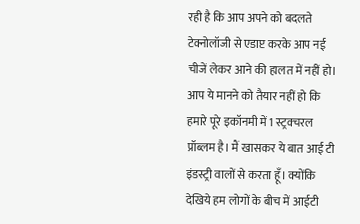रही है कि आप अपने को बदलते टेक्नोलॉजी से एडाप्ट करके आप नई चीजें लेकर आने की हालत में नहीं हो। आप ये मानने को तैयार नहीं हो कि हमारे पूरे इकॉनमी में 1 स्ट्रक्चरल प्रॉब्लम है। मैं खासकर ये बात आई टी इंडस्ट्री वालों से करता हूँ। क्योंकि देखिये हम लोगों के बीच में आईटी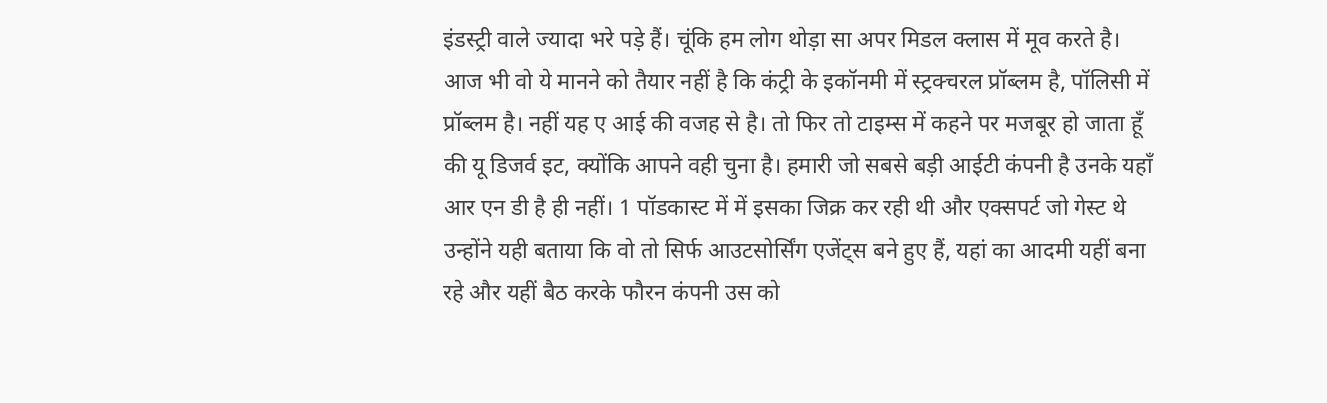इंडस्ट्री वाले ज्यादा भरे पड़े हैं। चूंकि हम लोग थोड़ा सा अपर मिडल क्लास में मूव करते है। आज भी वो ये मानने को तैयार नहीं है कि कंट्री के इकॉनमी में स्ट्रक्चरल प्रॉब्लम है, पॉलिसी में प्रॉब्लम है। नहीं यह ए आई की वजह से है। तो फिर तो टाइम्स में कहने पर मजबूर हो जाता हूँ की यू डिजर्व इट, क्योंकि आपने वही चुना है। हमारी जो सबसे बड़ी आईटी कंपनी है उनके यहाँ आर एन डी है ही नहीं। 1 पॉडकास्ट में में इसका जिक्र कर रही थी और एक्सपर्ट जो गेस्ट थे उन्होंने यही बताया कि वो तो सिर्फ आउटसोर्सिंग एजेंट्स बने हुए हैं, यहां का आदमी यहीं बना रहे और यहीं बैठ करके फौरन कंपनी उस को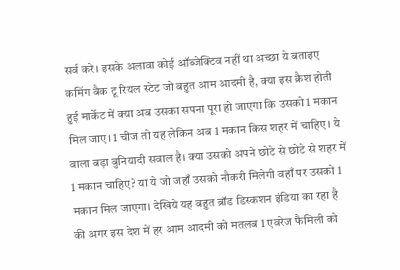सर्व करे। इसके अलावा कोई ऑब्जेक्टिव नहीं था अच्छा ये बताइए कमिंग बैक टू रियल स्टेट जो बहुत आम आदमी है, क्या इस क्रैश होती हुई मार्केट में क्या अब उसका सपना पूरा हो जाएगा कि उसको 1 मकान मिल जाए। 1 चीज तो यह लेकिन अब 1 मकान किस शहर में चाहिए। ये वाला बड़ा बुनियादी सवाल है। क्या उसको अपने छोटे से छोटे से शहर में 1 मकान चाहिए? या ये जो जहाँ उसको नौकरी मिलेगी वहाँ पर उसको 1 मकान मिल जाएगा। देखिये यह बहुत ब्रॉड डिस्कशन इंडिया का रहा है की अगर इस देश में हर आम आदमी को मतलब 1 एवरेज फैमिली को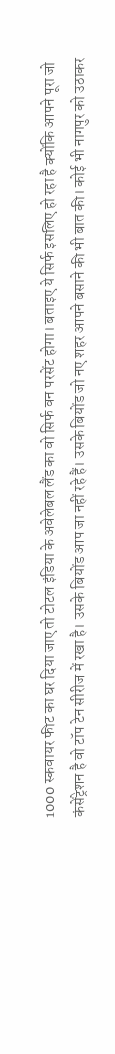1000 स्कवायर फीट का घर दिया जाए तो टोटल इंडिया के अवेलेबल लैंड का वो सिर्फ वन परसेंट होगा। बताइए ये सिर्फ इसलिए हो रहा है क्योंकि आपने पूरा जो कंसेंट्रेशन है वो टॉप टेन सीरीज में रखा है। उसके बियोंड आप जा नहीं रहे हैं। उसके बियोंड जो नए शहर आपने बसाने की भी बात की। कोई भी नागपुर को उठाकर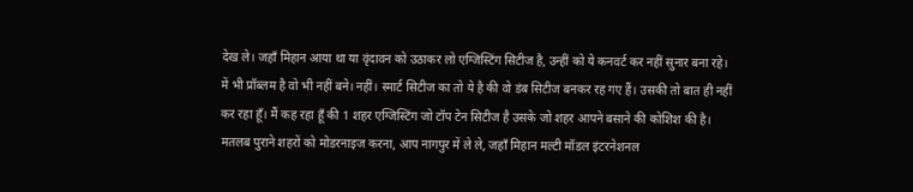देख ले। जहाँ मिहान आया था या वृंदावन को उठाकर लो एग्जिस्टिंग सिटीज है, उन्हीं को ये कनवर्ट कर नहीं सुनार बना रहे। में भी प्रॉब्लम है वो भी नहीं बने। नहीं। स्मार्ट सिटीज का तो ये है की वो डंब सिटीज बनकर रह गए हैं। उसकी तो बात ही नहीं कर रहा हूँ। मैं कह रहा हूँ की 1 शहर एग्जिस्टिंग जो टॉप टेन सिटीज है उसके जो शहर आपने बसाने की कोशिश की है। मतलब पुराने शहरों को मोडरनाइज करना, आप नागपुर में ले ले, जहाँ मिहान मल्टी मॉडल इंटरनेशनल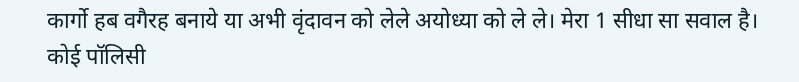कार्गो हब वगैरह बनाये या अभी वृंदावन को लेले अयोध्या को ले ले। मेरा 1 सीधा सा सवाल है। कोई पॉलिसी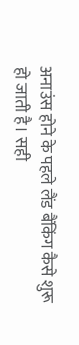अनाउंस होने के पहले लैंड बैंकिंग कैसे शुरू हो जाती है। सही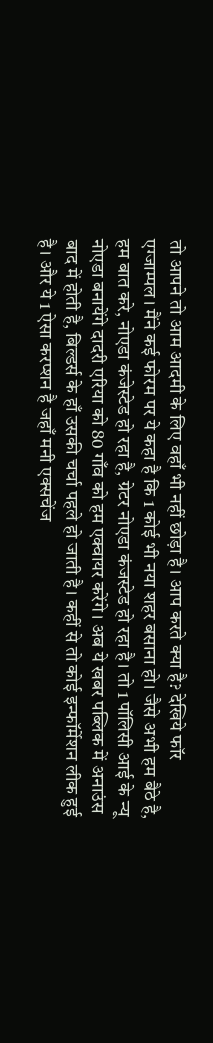तो आपने तो आम आदमी के लिए वहाँ भी नहीं छोड़ा है। आप करते क्या है? देखिये फॉर एग्जाम्पल। मैंने कई फोरम पर ये कहा है कि 1 कोई भी नया शहर बसाना हो। जैसे अभी हम बैठे है, हम बात करे, नोएडा कंजेस्टेड हो रहा है, ग्रेटर नोएडा कंजस्टेड हो रहा है। तो 1 पॉलिसी आई के न्यू नोएडा बनायेंगे दादरी एरिया को 80 गाँव को हम एक्वायर करेंगे। अब ये खबर पब्लिक में अनाउंस बाद में होती है, बिल्डर्स के हाँ उसकी चर्चा पहले हो जाती है। कहीं से तो कोई इन्फॉर्मेशन लीक हुई है। और ये 1 ऐसा करप्शन है जहाँ मनी एक्सचेंज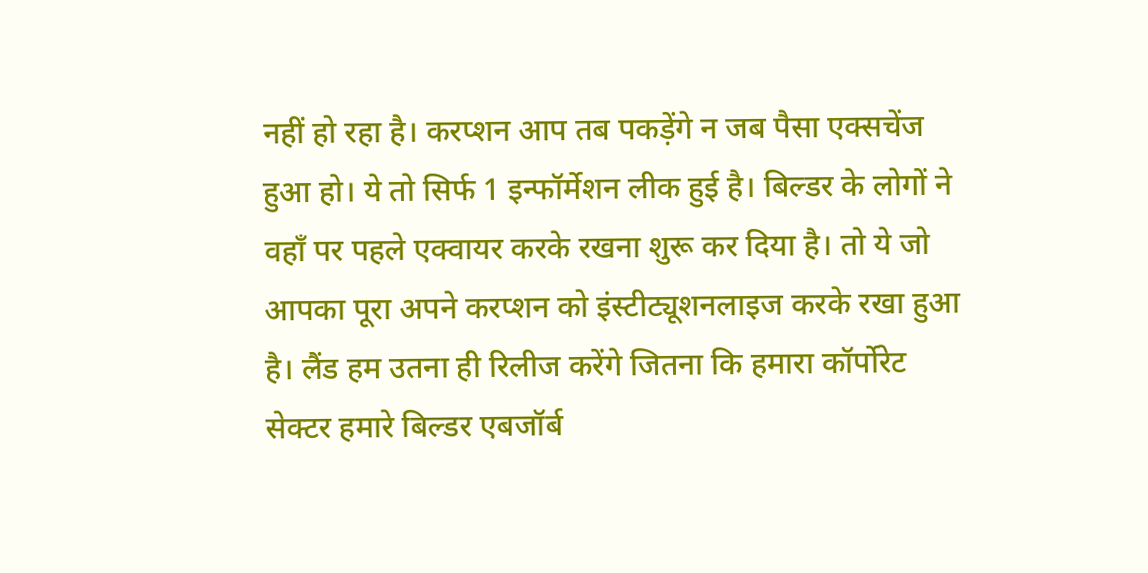नहीं हो रहा है। करप्शन आप तब पकड़ेंगे न जब पैसा एक्सचेंज हुआ हो। ये तो सिर्फ 1 इन्फॉर्मेशन लीक हुई है। बिल्डर के लोगों ने वहाँ पर पहले एक्वायर करके रखना शुरू कर दिया है। तो ये जो आपका पूरा अपने करप्शन को इंस्टीट्यूशनलाइज करके रखा हुआ है। लैंड हम उतना ही रिलीज करेंगे जितना कि हमारा कॉर्पोरेट सेक्टर हमारे बिल्डर एबजॉर्ब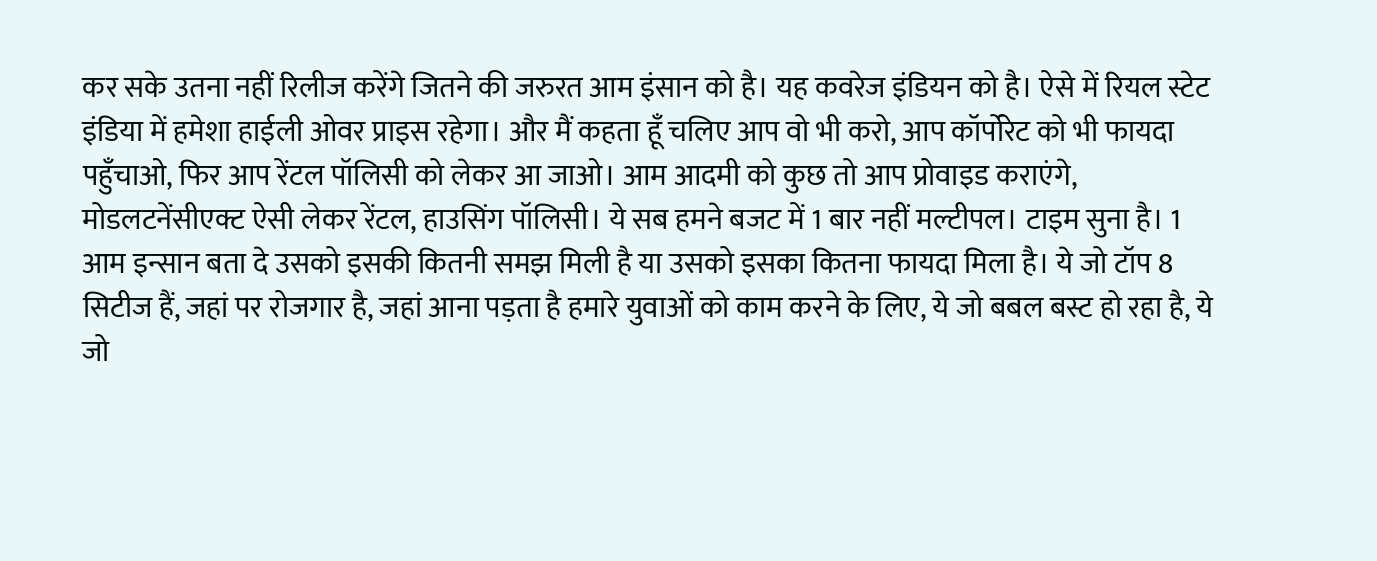कर सके उतना नहीं रिलीज करेंगे जितने की जरुरत आम इंसान को है। यह कवरेज इंडियन को है। ऐसे में रियल स्टेट इंडिया में हमेशा हाईली ओवर प्राइस रहेगा। और मैं कहता हूँ चलिए आप वो भी करो, आप कॉर्पोरेट को भी फायदा पहुँचाओ, फिर आप रेंटल पॉलिसी को लेकर आ जाओ। आम आदमी को कुछ तो आप प्रोवाइड कराएंगे, मोडलटनेंसीएक्ट ऐसी लेकर रेंटल, हाउसिंग पॉलिसी। ये सब हमने बजट में 1 बार नहीं मल्टीपल। टाइम सुना है। 1 आम इन्सान बता दे उसको इसकी कितनी समझ मिली है या उसको इसका कितना फायदा मिला है। ये जो टॉप 8 सिटीज हैं, जहां पर रोजगार है, जहां आना पड़ता है हमारे युवाओं को काम करने के लिए, ये जो बबल बस्ट हो रहा है, ये जो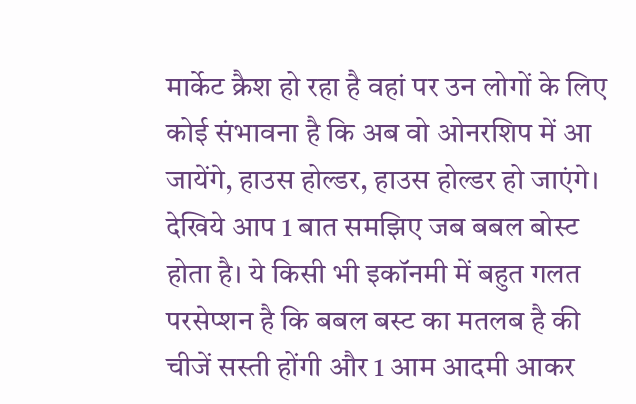मार्केट क्रैश हो रहा है वहां पर उन लोगों के लिए कोई संभावना है कि अब वो ओनरशिप में आ जायेंगे, हाउस होल्डर, हाउस होल्डर हो जाएंगे। देखिये आप 1 बात समझिए जब बबल बोस्ट होता है। ये किसी भी इकॉनमी में बहुत गलत परसेप्शन है कि बबल बस्ट का मतलब है की चीजें सस्ती होंगी और 1 आम आदमी आकर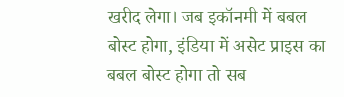खरीद लेगा। जब इकॉनमी में बबल बोस्ट होगा, इंडिया में असेट प्राइस का बबल बोस्ट होगा तो सब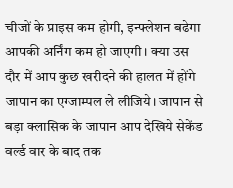चीजों के प्राइस कम होगी, इन्फ्लेशन बढेगा आपकी अर्निंग कम हो जाएगी। क्या उस दौर में आप कुछ खरीदने की हालत में होंगे जापान का एग्जाम्पल ले लीजिये। जापान से बड़ा क्लासिक के जापान आप देखिये सेकेंड वर्ल्ड वार के बाद तक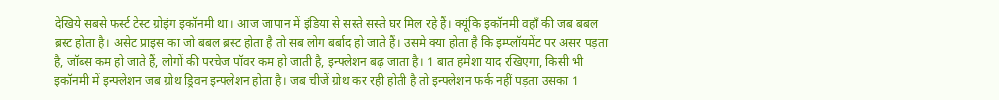देखिये सबसे फर्स्ट टेस्ट ग्रोइंग इकॉनमी था। आज जापान में इंडिया से सस्ते सस्ते घर मिल रहे हैं। क्यूंकि इकॉनमी वहाँ की जब बबल ब्रस्ट होता है। असेट प्राइस का जो बबल ब्रस्ट होता है तो सब लोग बर्बाद हो जाते हैं। उसमे क्या होता है कि इम्प्लॉयमेंट पर असर पड़ता है, जॉब्स कम हो जाते हैं, लोगों की परचेज पॉवर कम हो जाती है, इन्फ्लेशन बढ़ जाता है। 1 बात हमेशा याद रखिएगा, किसी भी इकॉनमी में इन्फ्लेशन जब ग्रोथ ड्रिवन इन्फ्लेशन होता है। जब चीजें ग्रोथ कर रही होती है तो इन्फ्लेशन फर्क नहीं पड़ता उसका 1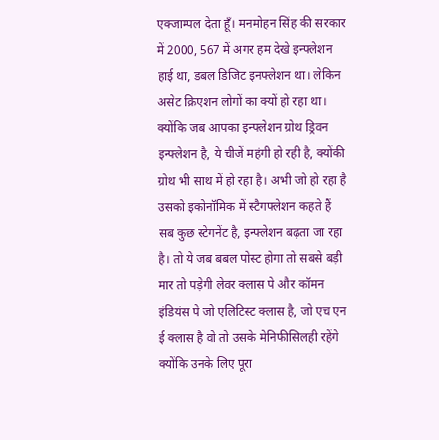एक्जाम्पल देता हूँ। मनमोहन सिंह की सरकार में 2000, 567 में अगर हम देखे इन्फ्लेशन हाई था, डबल डिजिट इनफ्लेशन था। लेकिन असेट क्रिएशन लोगों का क्यों हो रहा था। क्योंकि जब आपका इन्फ्लेशन ग्रोथ ड्रिवन इन्फ्लेशन है, ये चीजें महंगी हो रही है, क्योंकी ग्रोथ भी साथ में हो रहा है। अभी जो हो रहा है उसको इकोनॉमिक में स्टैगफ्लेशन कहते हैं सब कुछ स्टेगनेंट है, इन्फ्लेशन बढ़ता जा रहा है। तो ये जब बबल पोस्ट होगा तो सबसे बड़ी मार तो पड़ेगी लेवर क्लास पे और कॉमन इंडियंस पे जो एलिटिस्ट क्लास है, जो एच एन ई क्लास है वो तो उसके मेनिफीसिलही रहेंगे क्योंकि उनके लिए पूरा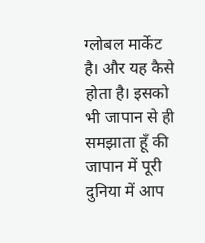ग्लोबल मार्केट है। और यह कैसे होता है। इसको भी जापान से ही समझाता हूँ की जापान में पूरी दुनिया में आप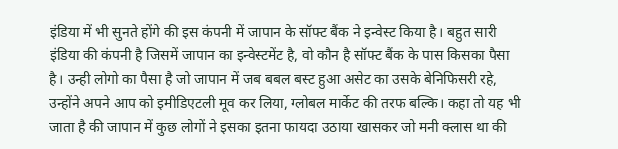इंडिया में भी सुनते होंगे की इस कंपनी में जापान के सॉफ्ट बैंक ने इन्वेस्ट किया है। बहुत सारी इंडिया की कंपनी है जिसमें जापान का इन्वेस्टमेंट है, वो कौन है सॉफ्ट बैंक के पास किसका पैसा है। उन्ही लोगो का पैसा है जो जापान में जब बबल बस्ट हुआ असेट का उसके बेनिफिसरी रहे, उन्होंने अपने आप को इमीडिएटली मूव कर लिया, ग्लोबल मार्केट की तरफ बल्कि। कहा तो यह भी जाता है की जापान में कुछ लोगों ने इसका इतना फायदा उठाया खासकर जो मनी क्लास था की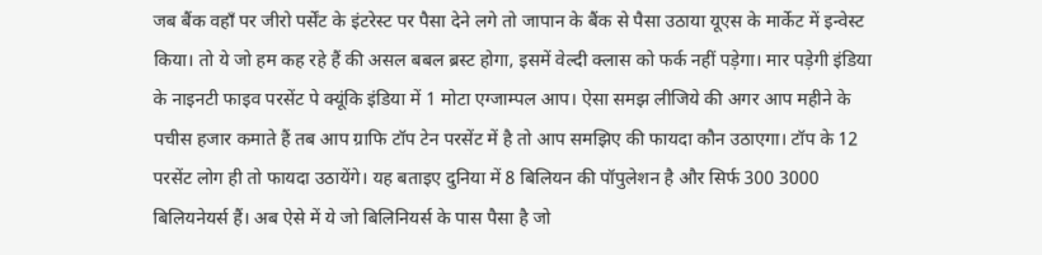जब बैंक वहाँ पर जीरो पर्सेंट के इंटरेस्ट पर पैसा देने लगे तो जापान के बैंक से पैसा उठाया यूएस के मार्केट में इन्वेस्ट किया। तो ये जो हम कह रहे हैं की असल बबल ब्रस्ट होगा, इसमें वेल्दी क्लास को फर्क नहीं पड़ेगा। मार पड़ेगी इंडिया के नाइनटी फाइव परसेंट पे क्यूंकि इंडिया में 1 मोटा एग्जाम्पल आप। ऐसा समझ लीजिये की अगर आप महीने के पचीस हजार कमाते हैं तब आप ग्राफि टॉप टेन परसेंट में है तो आप समझिए की फायदा कौन उठाएगा। टॉप के 12 परसेंट लोग ही तो फायदा उठायेंगे। यह बताइए दुनिया में 8 बिलियन की पॉपुलेशन है और सिर्फ 300 3000 बिलियनेयर्स हैं। अब ऐसे में ये जो बिलिनियर्स के पास पैसा है जो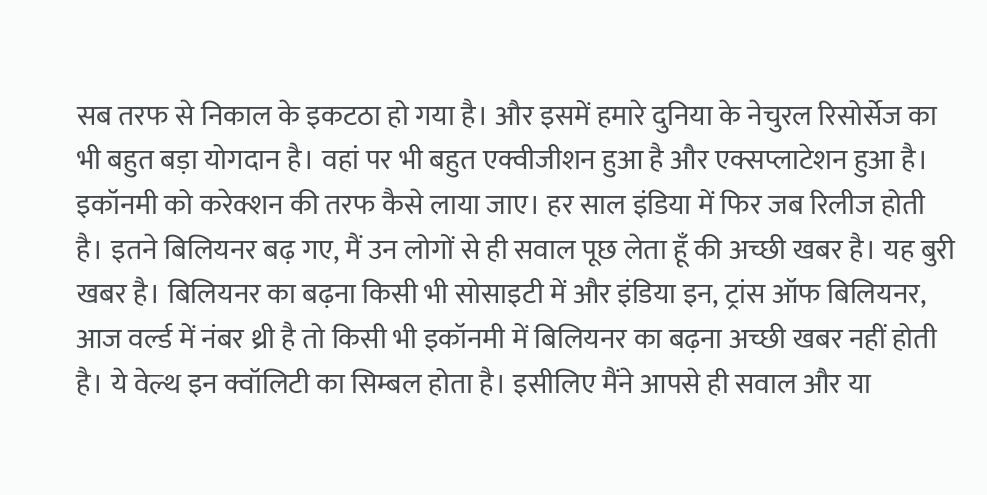सब तरफ से निकाल के इकटठा हो गया है। और इसमें हमारे दुनिया के नेचुरल रिसोर्सेज का भी बहुत बड़ा योगदान है। वहां पर भी बहुत एक्वीजीशन हुआ है और एक्सप्लाटेशन हुआ है। इकॉनमी को करेक्शन की तरफ कैसे लाया जाए। हर साल इंडिया में फिर जब रिलीज होती है। इतने बिलियनर बढ़ गए, मैं उन लोगों से ही सवाल पूछ लेता हूँ की अच्छी खबर है। यह बुरी खबर है। बिलियनर का बढ़ना किसी भी सोसाइटी में और इंडिया इन, ट्रांस ऑफ बिलियनर, आज वर्ल्ड में नंबर थ्री है तो किसी भी इकॉनमी में बिलियनर का बढ़ना अच्छी खबर नहीं होती है। ये वेल्थ इन क्वॉलिटी का सिम्बल होता है। इसीलिए मैंने आपसे ही सवाल और या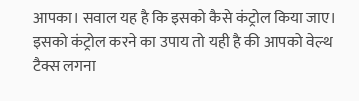आपका। सवाल यह है कि इसको कैसे कंट्रोल किया जाए। इसको कंट्रोल करने का उपाय तो यही है की आपको वेल्थ टैक्स लगना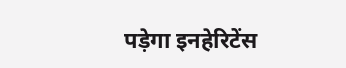पड़ेगा इनहेरिटेंस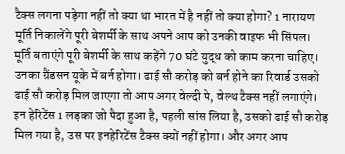टैक्स लगना पड़ेगा नहीं तो क्या था भारत में है नहीं तो क्या होगा? 1 नारायण मूर्ति निकालेंगे पूरी बेशर्मी के साथ अपने आप को उनकी वाइफ भी सिंपल। मूर्ति बताएंगे पूरी बेशर्मी के साथ कहेंगे 70 घंटे युद्ध को काम करना चाहिए। उनका ग्रैंडसन यूके में बर्न होगा। ढाई सौ करोड़ को बर्न होने का रिवार्ड उसको ढाई सौ करोड़ मिल जाएगा तो आप अगर वेल्दी पे, वेल्थ टैक्स नहीं लगाएंगे। इन हेरिटेंस 1 लड़का जो पैदा हुआ है, पहली सांस लिया है, उसको ढाई सौ करोड़ मिल गया है, उस पर इनहेरिटेंस टैक्स क्यों नहीं होगा। और अगर आप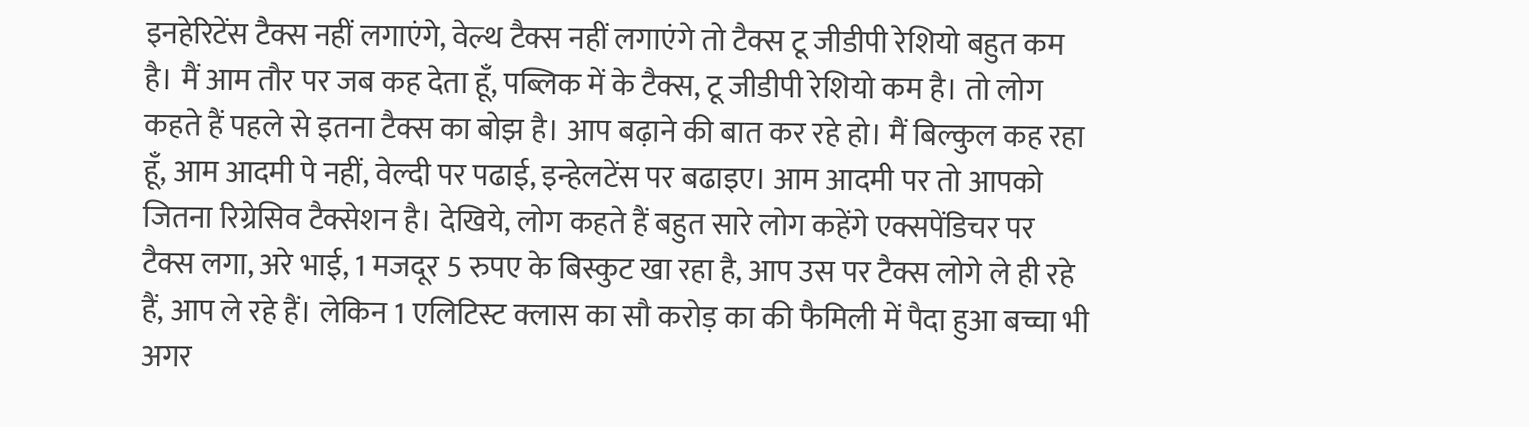इनहेरिटेंस टैक्स नहीं लगाएंगे, वेल्थ टैक्स नहीं लगाएंगे तो टैक्स टू जीडीपी रेशियो बहुत कम है। मैं आम तौर पर जब कह देता हूँ, पब्लिक में के टैक्स, टू जीडीपी रेशियो कम है। तो लोग कहते हैं पहले से इतना टैक्स का बोझ है। आप बढ़ाने की बात कर रहे हो। मैं बिल्कुल कह रहा हूँ, आम आदमी पे नहीं, वेल्दी पर पढाई, इन्हेलटेंस पर बढाइए। आम आदमी पर तो आपको जितना रिग्रेसिव टैक्सेशन है। देखिये, लोग कहते हैं बहुत सारे लोग कहेंगे एक्सपेंडिचर पर टैक्स लगा, अरे भाई, 1 मजदूर 5 रुपए के बिस्कुट खा रहा है, आप उस पर टैक्स लोगे ले ही रहे हैं, आप ले रहे हैं। लेकिन 1 एलिटिस्ट क्लास का सौ करोड़ का की फैमिली में पैदा हुआ बच्चा भी अगर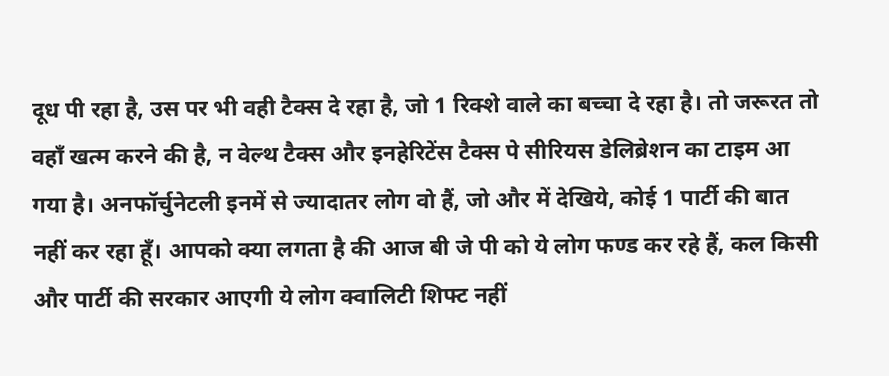दूध पी रहा है, उस पर भी वही टैक्स दे रहा है, जो 1 रिक्शे वाले का बच्चा दे रहा है। तो जरूरत तो वहाँ खत्म करने की है, न वेल्थ टैक्स और इनहेरिटेंस टैक्स पे सीरियस डेलिब्रेशन का टाइम आ गया है। अनफॉर्चुनेटली इनमें से ज्यादातर लोग वो हैं, जो और में देखिये, कोई 1 पार्टी की बात नहीं कर रहा हूँ। आपको क्या लगता है की आज बी जे पी को ये लोग फण्ड कर रहे हैं, कल किसी और पार्टी की सरकार आएगी ये लोग क्वालिटी शिफ्ट नहीं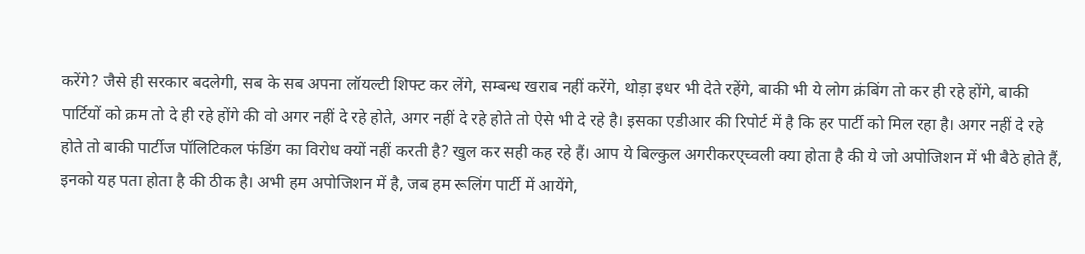करेंगे? जैसे ही सरकार बदलेगी, सब के सब अपना लॉयल्टी शिफ्ट कर लेंगे, सम्बन्ध खराब नहीं करेंगे, थोड़ा इधर भी देते रहेंगे, बाकी भी ये लोग क्रंबिंग तो कर ही रहे होंगे, बाकी पार्टियों को क्रम तो दे ही रहे होंगे की वो अगर नहीं दे रहे होते, अगर नहीं दे रहे होते तो ऐसे भी दे रहे है। इसका एडीआर की रिपोर्ट में है कि हर पार्टी को मिल रहा है। अगर नहीं दे रहे होते तो बाकी पार्टीज पॉलिटिकल फंडिंग का विरोध क्यों नहीं करती है? खुल कर सही कह रहे हैं। आप ये बिल्कुल अगरीकरए्च्वली क्या होता है की ये जो अपोजिशन में भी बैठे होते हैं, इनको यह पता होता है की ठीक है। अभी हम अपोजिशन में है, जब हम रूलिंग पार्टी में आयेंगे,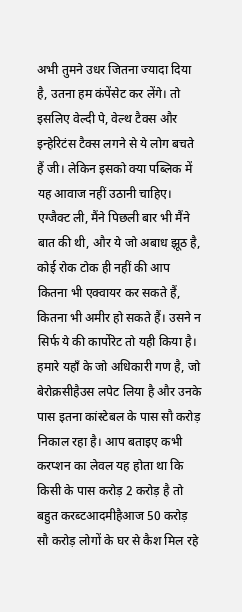अभी तुमने उधर जितना ज्यादा दिया है, उतना हम कंपेंसेट कर लेंगे। तो इसलिए वेल्दी पे, वेल्थ टैक्स और इन्हेरिटंस टैक्स लगने से ये लोग बचते हैं जी। लेकिन इसको क्या पब्लिक में यह आवाज नहीं उठानी चाहिए। एग्जैक्ट ली, मैंने पिछली बार भी मैंने बात की थी, और ये जो अबाध झूठ है, कोई रोक टोक ही नहीं की आप कितना भी एक्वायर कर सकते हैं, कितना भी अमीर हो सकते हैं। उसने न सिर्फ ये की कार्पोरेट तो यही किया है। हमारे यहाँ के जो अधिकारी गण है, जो बेरोक्रसीहैउस लपेट लिया है और उनके पास इतना कांस्टेबल के पास सौ करोड़ निकाल रहा है। आप बताइए कभी करप्शन का लेवल यह होता था कि किसी के पास करोड़ 2 करोड़ है तो बहुत करब्टआदमीहैआज 50 करोड़ सौ करोड़ लोगों के घर से कैश मिल रहे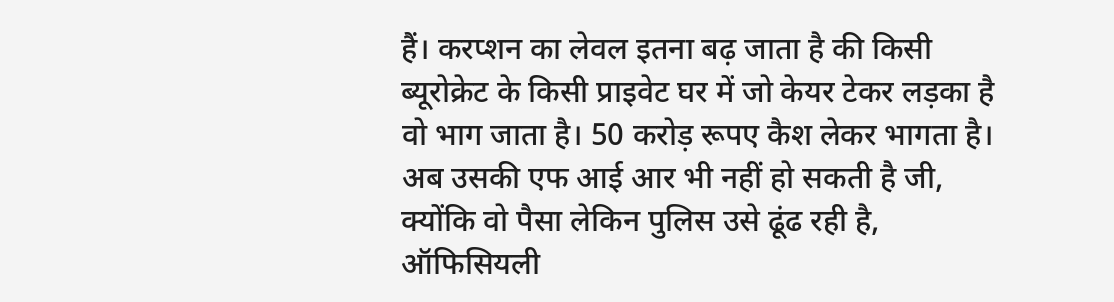हैं। करप्शन का लेवल इतना बढ़ जाता है की किसी ब्यूरोक्रेट के किसी प्राइवेट घर में जो केयर टेकर लड़का है वो भाग जाता है। 50 करोड़ रूपए कैश लेकर भागता है। अब उसकी एफ आई आर भी नहीं हो सकती है जी, क्योंकि वो पैसा लेकिन पुलिस उसे ढूंढ रही है, ऑफिसियली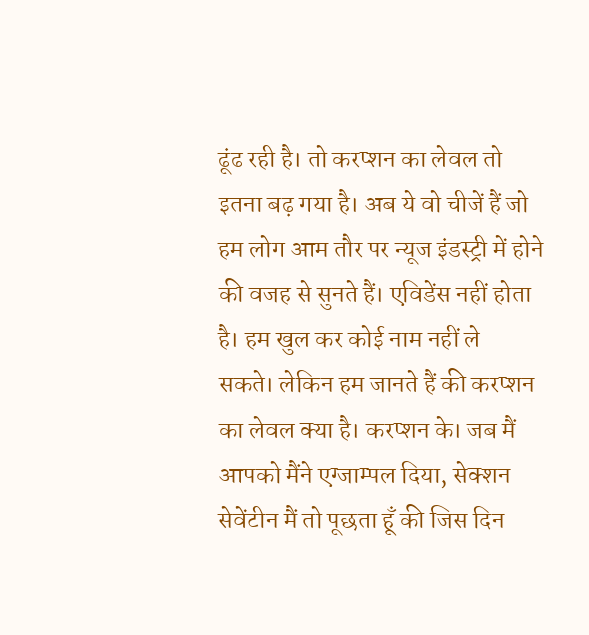ढूंढ रही है। तो करप्शन का लेवल तो इतना बढ़ गया है। अब ये वो चीजें हैं जो हम लोग आम तौर पर न्यूज इंडस्ट्री में होने की वजह से सुनते हैं। एविडेंस नहीं होता है। हम खुल कर कोई नाम नहीं ले सकते। लेकिन हम जानते हैं की करप्शन का लेवल क्या है। करप्शन के। जब मैं आपको मैंने एग्जाम्पल दिया, सेक्शन सेवेंटीन मैं तो पूछता हूँ की जिस दिन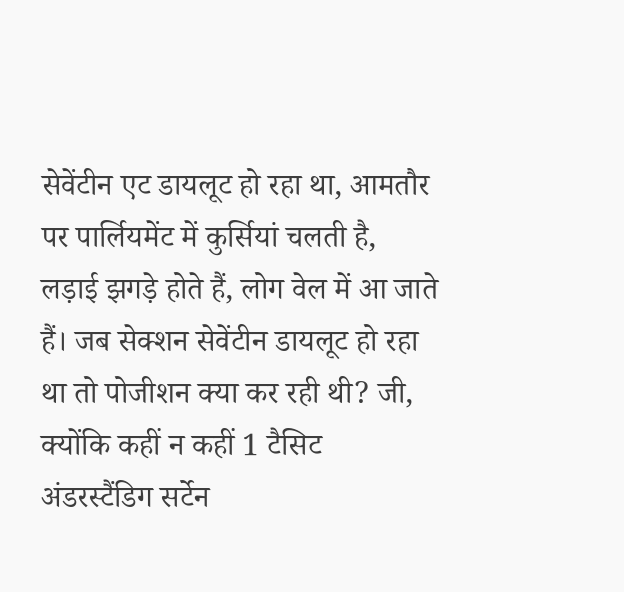सेवेंटीन एट डायलूट हो रहा था, आमतौर पर पार्लियमेंट में कुर्सियां चलती है, लड़ाई झगड़े होते हैं, लोग वेल में आ जाते हैं। जब सेक्शन सेवेंटीन डायलूट हो रहा था तो पोजीशन क्या कर रही थी? जी, क्योंकि कहीं न कहीं 1 टैसिट अंडरस्टैंडिग सर्टेन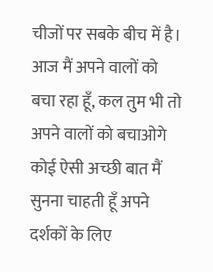चीजों पर सबके बीच में है। आज मैं अपने वालों को बचा रहा हूँ, कल तुम भी तो अपने वालों को बचाओगे कोई ऐसी अच्छी बात मैं सुनना चाहती हूँ अपने दर्शकों के लिए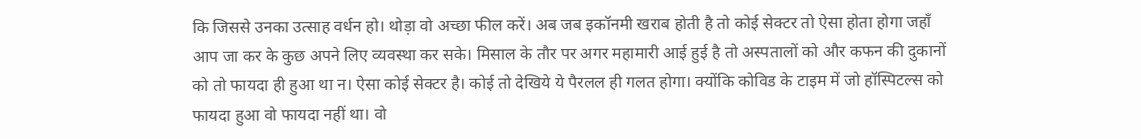कि जिससे उनका उत्साह वर्धन हो। थोड़ा वो अच्छा फील करें। अब जब इकॉनमी खराब होती है तो कोई सेक्टर तो ऐसा होता होगा जहाँ आप जा कर के कुछ अपने लिए व्यवस्था कर सके। मिसाल के तौर पर अगर महामारी आई हुई है तो अस्पतालों को और कफन की दुकानों को तो फायदा ही हुआ था न। ऐसा कोई सेक्टर है। कोई तो देखिये ये पैरलल ही गलत होगा। क्योंकि कोविड के टाइम में जो हॉस्पिटल्स को फायदा हुआ वो फायदा नहीं था। वो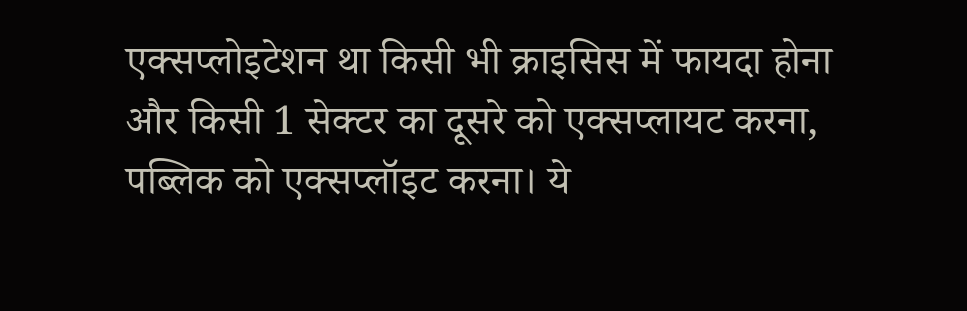एक्सप्लोइटेशन था किसी भी क्राइसिस में फायदा होना और किसी 1 सेक्टर का दूसरे को एक्सप्लायट करना, पब्लिक को एक्सप्लॉइट करना। ये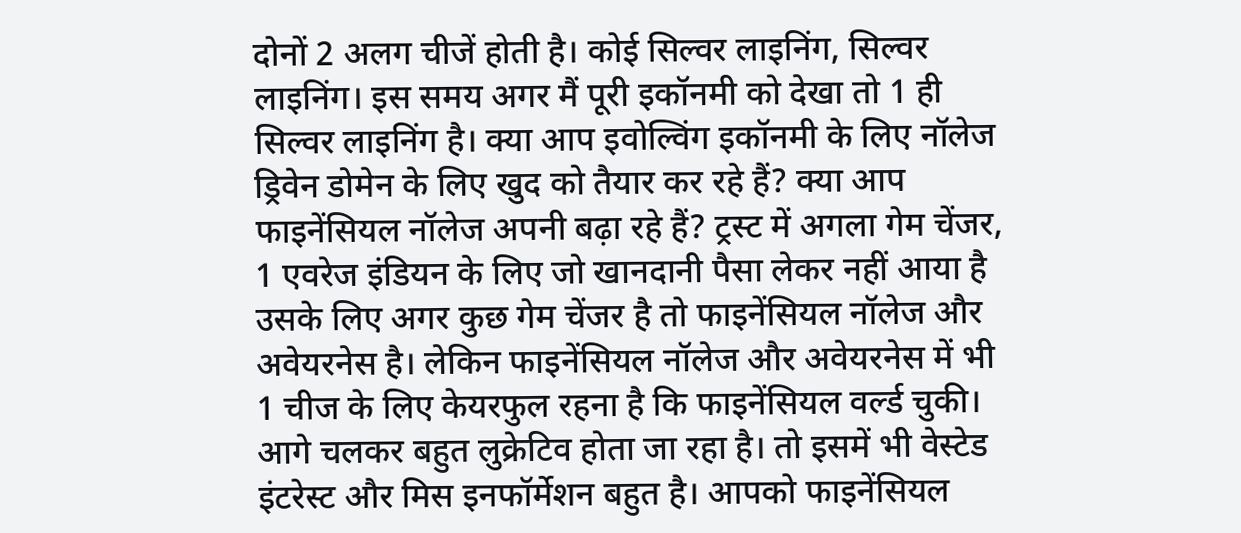दोनों 2 अलग चीजें होती है। कोई सिल्वर लाइनिंग, सिल्वर लाइनिंग। इस समय अगर मैं पूरी इकॉनमी को देखा तो 1 ही सिल्वर लाइनिंग है। क्या आप इवोल्विंग इकॉनमी के लिए नॉलेज ड्रिवेन डोमेन के लिए खुद को तैयार कर रहे हैं? क्या आप फाइनेंसियल नॉलेज अपनी बढ़ा रहे हैं? ट्रस्ट में अगला गेम चेंजर, 1 एवरेज इंडियन के लिए जो खानदानी पैसा लेकर नहीं आया है उसके लिए अगर कुछ गेम चेंजर है तो फाइनेंसियल नॉलेज और अवेयरनेस है। लेकिन फाइनेंसियल नॉलेज और अवेयरनेस में भी 1 चीज के लिए केयरफुल रहना है कि फाइनेंसियल वर्ल्ड चुकी। आगे चलकर बहुत लुक्रेटिव होता जा रहा है। तो इसमें भी वेस्टेड इंटरेस्ट और मिस इनफॉर्मेशन बहुत है। आपको फाइनेंसियल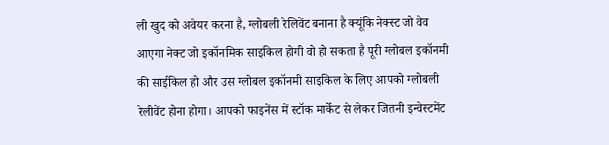ली खुद को अवेयर करना है, ग्लोबली रेलिवेंट बनाना है क्यूंकि नेक्स्ट जो वेव आएगा नेक्ट जो इकॉनमिक साइकिल होगी वो हो सकता है पूरी ग्लोबल इकॉनमी की साईकिल हो और उस ग्लोबल इकॉनमी साइकिल के लिए आपको ग्लोबली रेलीवेंट होना होगा। आपको फाइनेंस में स्टॉक मार्केट से लेकर जितनी इन्वेस्टमेंट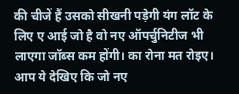की चीजें हैं उसको सीखनी पड़ेगी यंग लॉट के लिए ए आई जो है वो नए ऑपर्चुनिटीज भी लाएगा जॉब्स कम होंगी। का रोना मत रोइए। आप ये देखिए कि जो नए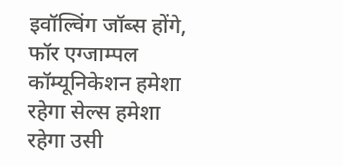इवॉल्विंग जॉब्स होंगे, फॉर एग्जाम्पल कॉम्यूनिकेशन हमेशा रहेगा सेल्स हमेशा रहेगा उसी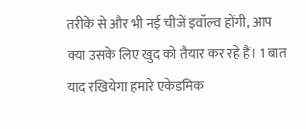तरीके से और भी नई चीजें इवॉल्व होंगी, आप क्या उसके लिए खुद को तैयार कर रहे हैं। 1 बात याद रखियेगा हमारे एकेडमिक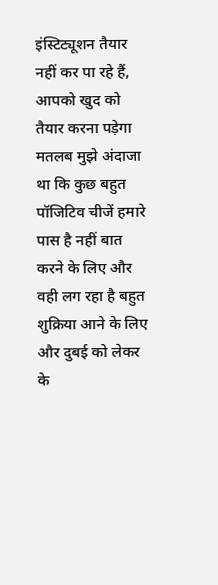इंस्टिट्यूशन तैयार नहीं कर पा रहे हैं, आपको खुद को तैयार करना पड़ेगा मतलब मुझे अंदाजा था कि कुछ बहुत पॉजिटिव चीजें हमारे पास है नहीं बात करने के लिए और वही लग रहा है बहुत शुक्रिया आने के लिए और दुबई को लेकर के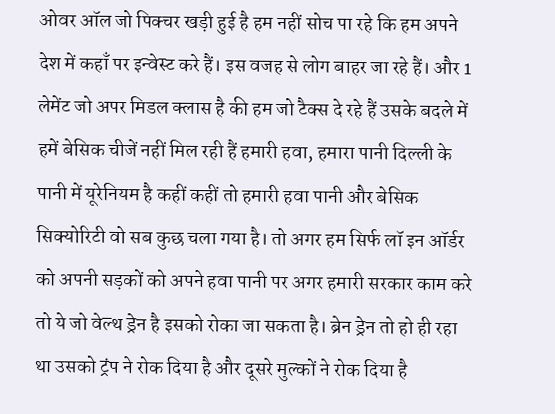ओवर ऑल जो पिक्चर खड़ी हुई है हम नहीं सोच पा रहे कि हम अपने देश में कहाँ पर इन्वेस्ट करे हैं। इस वजह से लोग बाहर जा रहे हैं। और 1 लेमेंट जो अपर मिडल क्लास है की हम जो टैक्स दे रहे हैं उसके बदले में हमें बेसिक चीजें नहीं मिल रही हैं हमारी हवा, हमारा पानी दिल्ली के पानी में यूरेनियम है कहीं कहीं तो हमारी हवा पानी और बेसिक सिक्योरिटी वो सब कुछ चला गया है। तो अगर हम सिर्फ लॉ इन ऑर्डर को अपनी सड़कों को अपने हवा पानी पर अगर हमारी सरकार काम करे तो ये जो वेल्थ ड्रेन है इसको रोका जा सकता है। ब्रेन ड्रेन तो हो ही रहा था उसको ट्रंप ने रोक दिया है और दूसरे मुल्कों ने रोक दिया है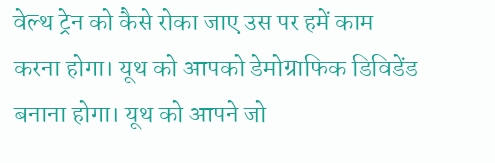वेल्थ ट्रेन को कैसे रोका जाए उस पर हमें काम करना होगा। यूथ को आपको डेमोग्राफिक डिविडेंड बनाना होगा। यूथ को आपने जो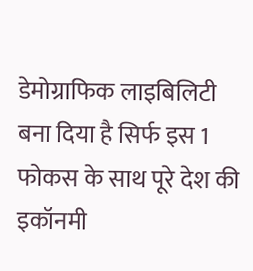डेमोग्राफिक लाइबिलिटी बना दिया है सिर्फ इस 1 फोकस के साथ पूरे देश की इकॉनमी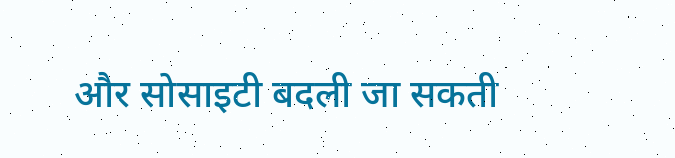और सोसाइटी बदली जा सकती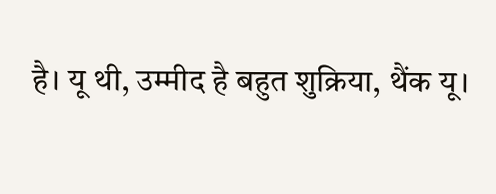है। यू थी, उम्मीद है बहुत शुक्रिया, थैंक यू।